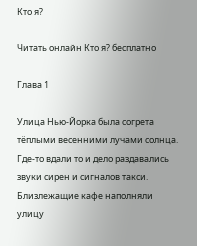Кто я?

Читать онлайн Кто я? бесплатно

Глава 1

Улица Нью-Йорка была согрета тёплыми весенними лучами солнца. Где-то вдали то и дело раздавались звуки сирен и сигналов такси. Близлежащие кафе наполняли улицу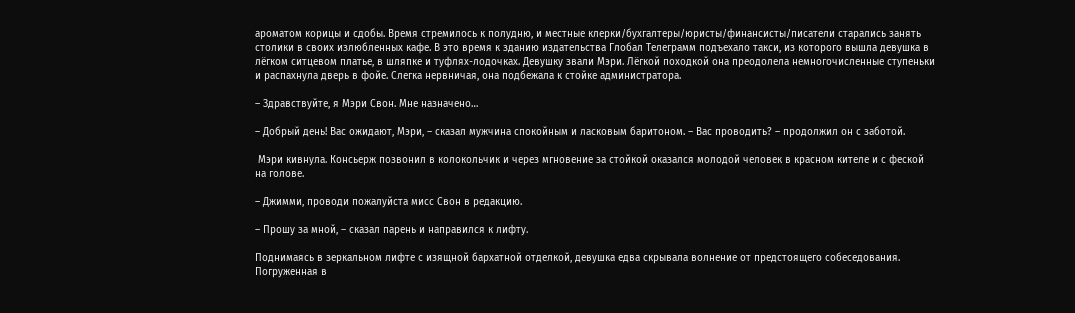ароматом корицы и сдобы. Время стремилось к полудню, и местные клерки/бухгалтеры/юристы/финансисты/писатели старались занять столики в своих излюбленных кафе. В это время к зданию издательства Глобал Телеграмм подъехало такси, из которого вышла девушка в лёгком ситцевом платье, в шляпке и туфлях-лодочках. Девушку звали Мэри. Лёгкой походкой она преодолела немногочисленные ступеньки и распахнула дверь в фойе. Слегка нервничая, она подбежала к стойке администратора.

– Здравствуйте, я Мэри Свон. Мне назначено…

– Добрый день! Вас ожидают, Мэри, – сказал мужчина спокойным и ласковым баритоном. – Вас проводить? – продолжил он с заботой.

 Мэри кивнула. Консьерж позвонил в колокольчик и через мгновение за стойкой оказался молодой человек в красном кителе и с феской на голове.

– Джимми, проводи пожалуйста мисс Свон в редакцию.

– Прошу за мной, – сказал парень и направился к лифту.

Поднимаясь в зеркальном лифте с изящной бархатной отделкой, девушка едва скрывала волнение от предстоящего собеседования. Погруженная в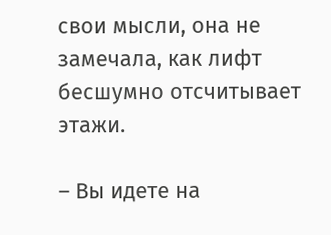свои мысли, она не замечала, как лифт бесшумно отсчитывает этажи.

– Вы идете на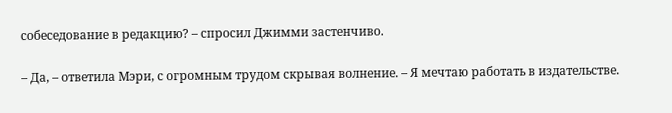собеседование в редакцию? – спросил Джимми застенчиво.

– Да, – ответила Мэри, с огромным трудом скрывая волнение. – Я мечтаю работать в издательстве.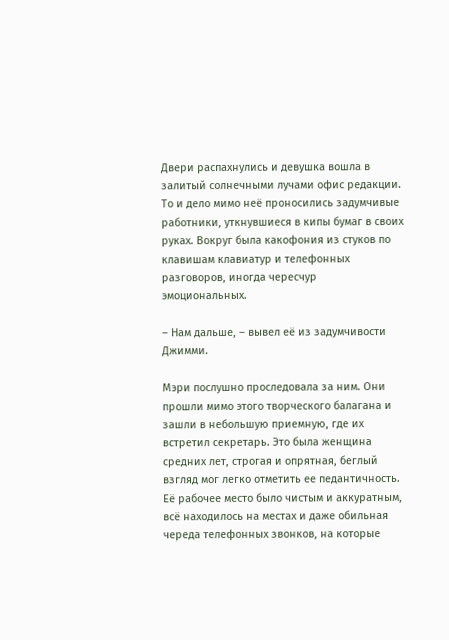Двери распахнулись и девушка вошла в залитый солнечными лучами офис редакции.  То и дело мимо неё проносились задумчивые работники, уткнувшиеся в кипы бумаг в своих руках. Вокруг была какофония из стуков по клавишам клавиатур и телефонных разговоров, иногда чересчур эмоциональных.

– Нам дальше, – вывел её из задумчивости Джимми.

Мэри послушно проследовала за ним. Они прошли мимо этого творческого балагана и зашли в небольшую приемную, где их встретил секретарь. Это была женщина средних лет, строгая и опрятная, беглый взгляд мог легко отметить ее педантичность. Её рабочее место было чистым и аккуратным, всё находилось на местах и даже обильная череда телефонных звонков, на которые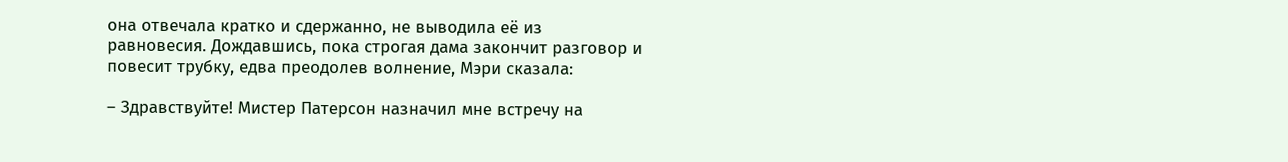она отвечала кратко и сдержанно, не выводила её из равновесия. Дождавшись, пока строгая дама закончит разговор и повесит трубку, едва преодолев волнение, Мэри сказала:

– Здравствуйте! Мистер Патерсон назначил мне встречу на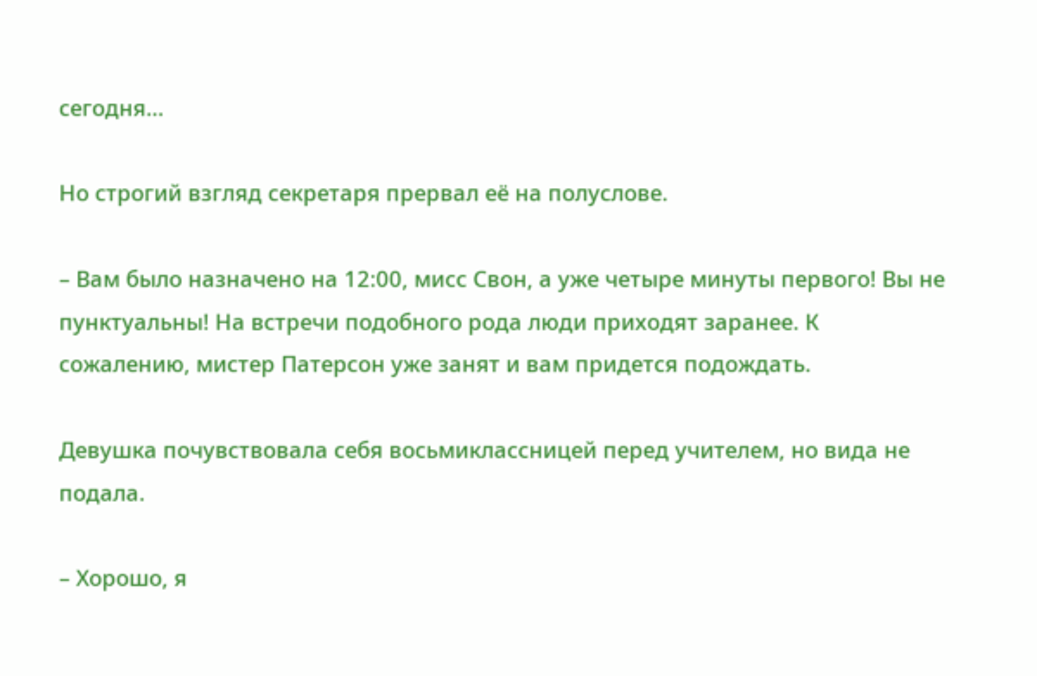сегодня…

Но строгий взгляд секретаря прервал её на полуслове.

– Вам было назначено на 12:00, мисс Свон, а уже четыре минуты первого! Вы не пунктуальны! На встречи подобного рода люди приходят заранее. К сожалению, мистер Патерсон уже занят и вам придется подождать.

Девушка почувствовала себя восьмиклассницей перед учителем, но вида не подала.

– Хорошо, я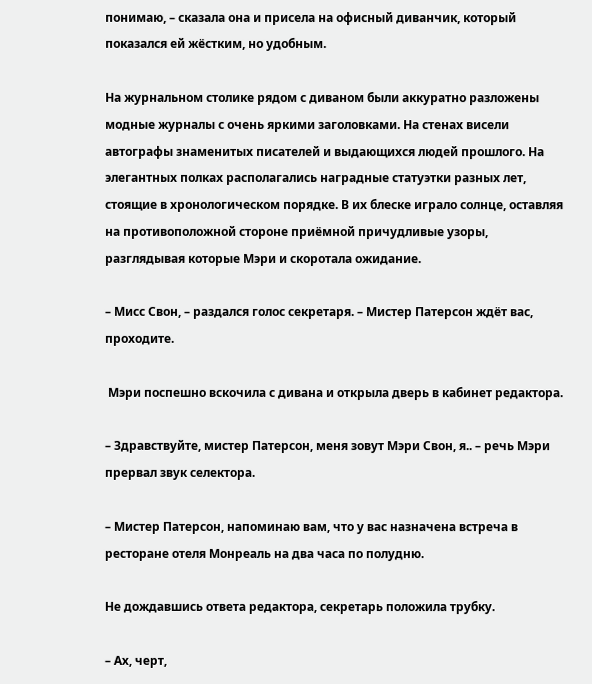понимаю, – сказала она и присела на офисный диванчик, который показался ей жёстким, но удобным.

На журнальном столике рядом с диваном были аккуратно разложены модные журналы с очень яркими заголовками. На стенах висели автографы знаменитых писателей и выдающихся людей прошлого. На элегантных полках располагались наградные статуэтки разных лет, стоящие в хронологическом порядке. В их блеске играло солнце, оставляя на противоположной стороне приёмной причудливые узоры, разглядывая которые Мэри и скоротала ожидание.

– Мисс Свон, – раздался голос секретаря. – Мистер Патерсон ждёт вас, проходите.

 Мэри поспешно вскочила с дивана и открыла дверь в кабинет редактора.

– Здравствуйте, мистер Патерсон, меня зовут Мэри Свон, я.. – речь Мэри прервал звук селектора.

– Мистер Патерсон, напоминаю вам, что у вас назначена встреча в ресторане отеля Монреаль на два часа по полудню.

Не дождавшись ответа редактора, секретарь положила трубку.

– Ах, черт,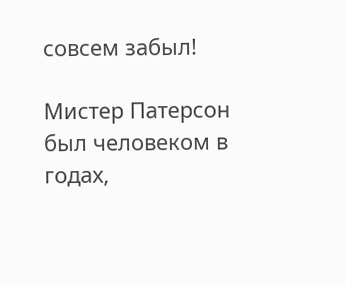совсем забыл!

Мистер Патерсон был человеком в годах,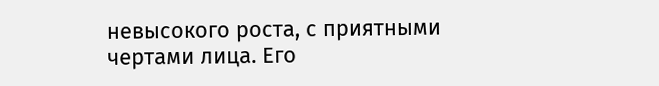невысокого роста, с приятными чертами лица. Его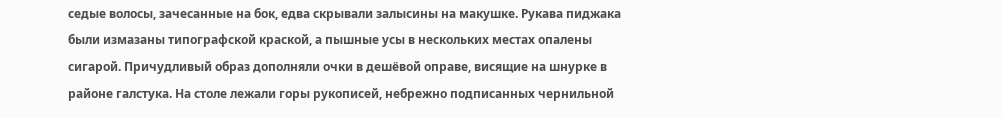седые волосы, зачесанные на бок, едва скрывали залысины на макушке. Рукава пиджака были измазаны типографской краской, а пышные усы в нескольких местах опалены сигарой. Причудливый образ дополняли очки в дешёвой оправе, висящие на шнурке в районе галстука. На столе лежали горы рукописей, небрежно подписанных чернильной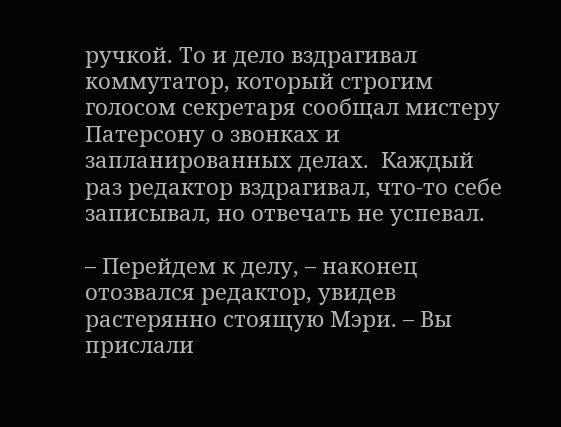ручкой. То и дело вздрагивал коммутатор, который строгим голосом секретаря сообщал мистеру Патерсону о звонках и запланированных делах.  Каждый раз редактор вздрагивал, что-то себе записывал, но отвечать не успевал.

– Перейдем к делу, – наконец отозвался редактор, увидев растерянно стоящую Мэри. – Вы прислали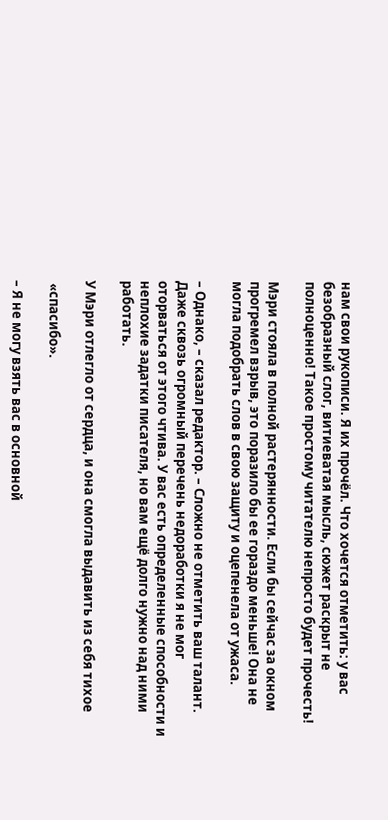нам свои рукописи. Я их прочёл. Что хочется отметить: у вас безобразный слог, витиеватая мысль, сюжет раскрыт не полноценно! Такое простому читателю непросто будет прочесть!

Мэри стояла в полной растерянности. Если бы сейчас за окном прогремел взрыв, это поразило бы ее гораздо меньше! Она не могла подобрать слов в свою защиту и оцепенела от ужаса.

– Однако, – сказал редактор. – Сложно не отметить ваш талант. Даже сквозь огромный перечень недоработки я не мог оторваться от этого чтива. У вас есть определенные способности и неплохие задатки писателя, но вам ещё долго нужно над ними работать.

У Мэри отлегло от сердца, и она смогла выдавить из себя тихое

 «спасибо».

– Я не могу взять вас в основной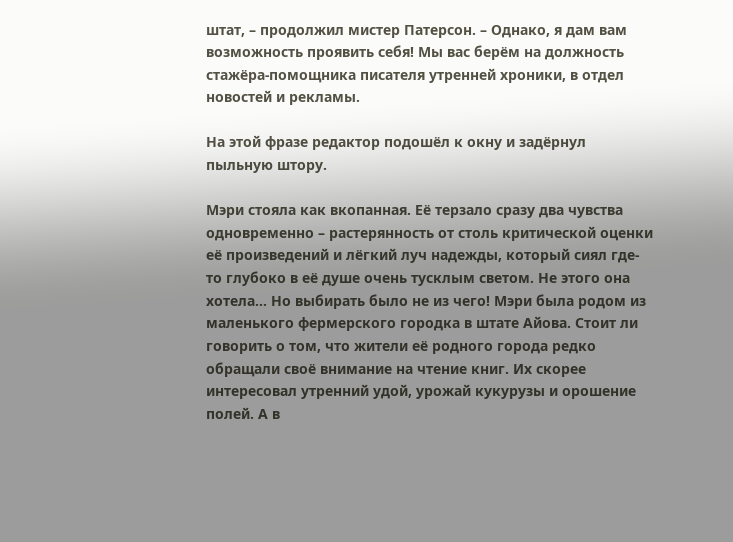штат, – продолжил мистер Патерсон. – Однако, я дам вам возможность проявить себя! Мы вас берём на должность стажёра-помощника писателя утренней хроники, в отдел новостей и рекламы.

На этой фразе редактор подошёл к окну и задёрнул пыльную штору.

Мэри стояла как вкопанная. Её терзало сразу два чувства одновременно – растерянность от столь критической оценки её произведений и лёгкий луч надежды, который сиял где-то глубоко в её душе очень тусклым светом. Не этого она хотела… Но выбирать было не из чего! Мэри была родом из маленького фермерского городка в штате Айова. Стоит ли говорить о том, что жители её родного города редко обращали своё внимание на чтение книг. Их скорее интересовал утренний удой, урожай кукурузы и орошение полей. А в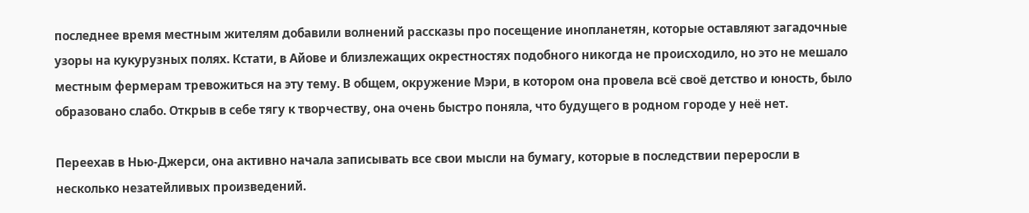последнее время местным жителям добавили волнений рассказы про посещение инопланетян, которые оставляют загадочные узоры на кукурузных полях. Кстати, в Айове и близлежащих окрестностях подобного никогда не происходило, но это не мешало местным фермерам тревожиться на эту тему. В общем, окружение Мэри, в котором она провела всё своё детство и юность, было образовано слабо. Открыв в себе тягу к творчеству, она очень быстро поняла, что будущего в родном городе у неё нет.

Переехав в Нью-Джерси, она активно начала записывать все свои мысли на бумагу, которые в последствии переросли в несколько незатейливых произведений.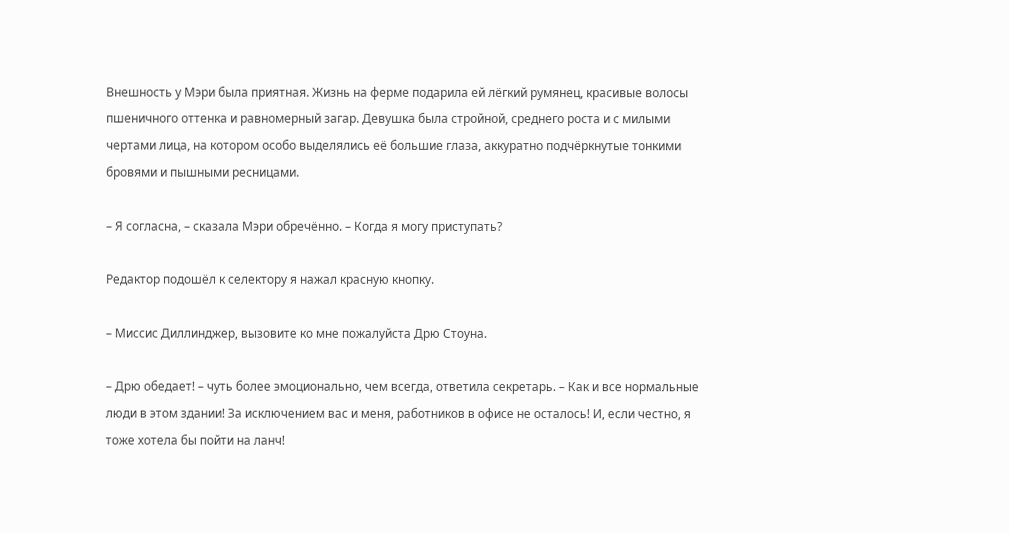Внешность у Мэри была приятная. Жизнь на ферме подарила ей лёгкий румянец, красивые волосы пшеничного оттенка и равномерный загар. Девушка была стройной, среднего роста и с милыми чертами лица, на котором особо выделялись её большие глаза, аккуратно подчёркнутые тонкими бровями и пышными ресницами.

– Я согласна, – сказала Мэри обречённо. – Когда я могу приступать?

Редактор подошёл к селектору я нажал красную кнопку.

– Миссис Диллинджер, вызовите ко мне пожалуйста Дрю Стоуна.

– Дрю обедает! – чуть более эмоционально, чем всегда, ответила секретарь. – Как и все нормальные люди в этом здании! За исключением вас и меня, работников в офисе не осталось! И, если честно, я тоже хотела бы пойти на ланч!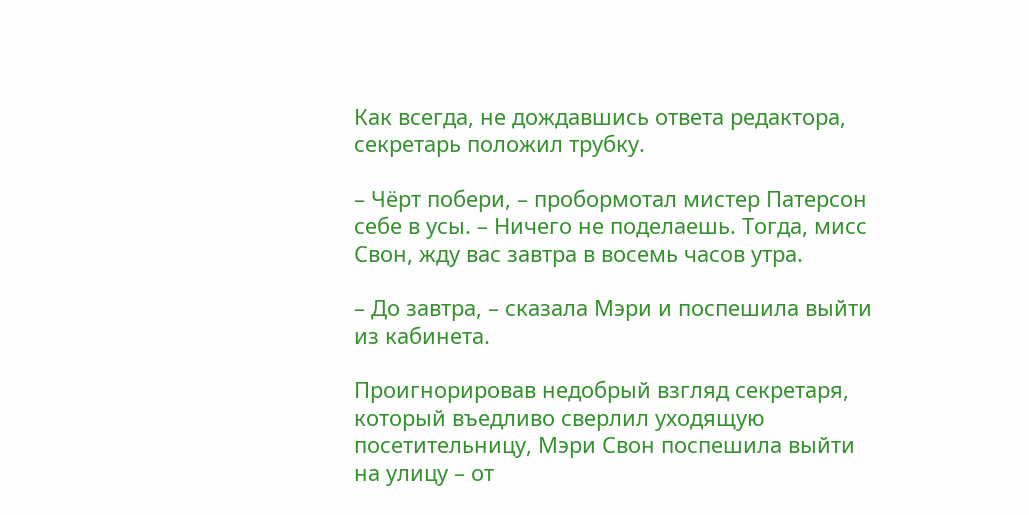Как всегда, не дождавшись ответа редактора, секретарь положил трубку.

– Чёрт побери, – пробормотал мистер Патерсон себе в усы. – Ничего не поделаешь. Тогда, мисс Свон, жду вас завтра в восемь часов утра.

– До завтра, – сказала Мэри и поспешила выйти из кабинета.

Проигнорировав недобрый взгляд секретаря, который въедливо сверлил уходящую посетительницу, Мэри Свон поспешила выйти на улицу – от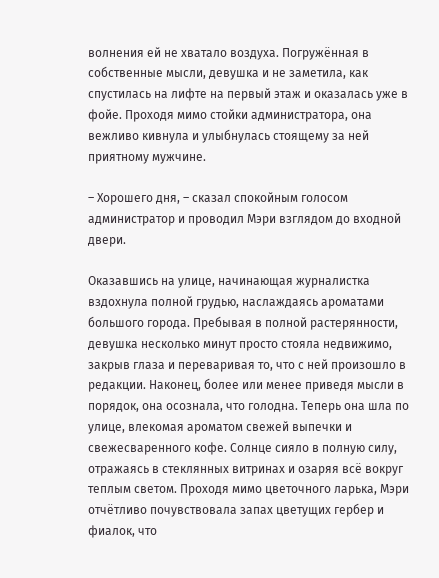волнения ей не хватало воздуха. Погружённая в собственные мысли, девушка и не заметила, как спустилась на лифте на первый этаж и оказалась уже в фойе. Проходя мимо стойки администратора, она вежливо кивнула и улыбнулась стоящему за ней приятному мужчине.

– Хорошего дня, – сказал спокойным голосом администратор и проводил Мэри взглядом до входной двери.

Оказавшись на улице, начинающая журналистка вздохнула полной грудью, наслаждаясь ароматами большого города. Пребывая в полной растерянности, девушка несколько минут просто стояла недвижимо, закрыв глаза и переваривая то, что с ней произошло в редакции. Наконец, более или менее приведя мысли в порядок, она осознала, что голодна. Теперь она шла по улице, влекомая ароматом свежей выпечки и свежесваренного кофе. Солнце сияло в полную силу, отражаясь в стеклянных витринах и озаряя всё вокруг теплым светом. Проходя мимо цветочного ларька, Мэри отчётливо почувствовала запах цветущих гербер и фиалок, что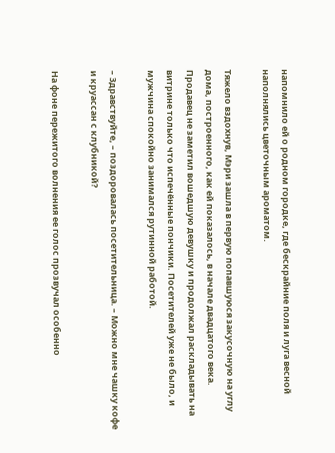напомнило ей о родном городке, где бескрайние поля и луга весной наполнялись цветочным ароматом.

Тяжело вздохнув, Мэри зашла в первую попавшуюся закусочную на углу дома, построенного, как ей показалось, в начале двадцатого века. Продавец не заметил вошедшую девушку и продолжал раскладывать на витрине только что испечённые пончики. Посетителей уже не было, и мужчина спокойно занимался рутинной работой.

– Здравствуйте, – поздоровалась посетительница. – Можно мне чашку кофе и круассан с клубникой?

На фоне пережитого волнения ее голос прозвучал особенно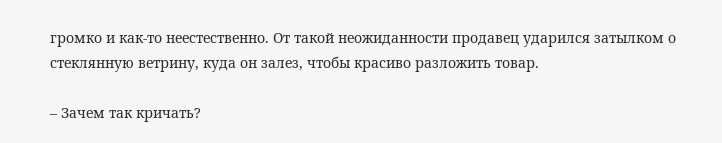громко и как-то неестественно. От такой неожиданности продавец ударился затылком о стеклянную ветрину, куда он залез, чтобы красиво разложить товар.

– Зачем так кричать?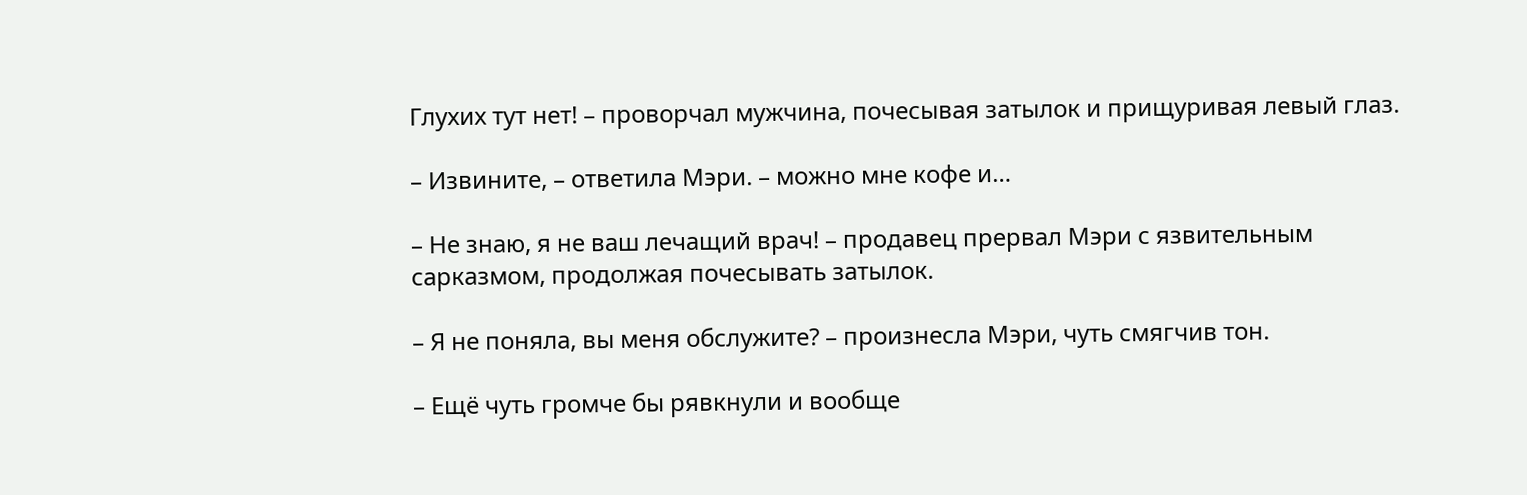Глухих тут нет! – проворчал мужчина, почесывая затылок и прищуривая левый глаз.

– Извините, – ответила Мэри. – можно мне кофе и…

– Не знаю, я не ваш лечащий врач! – продавец прервал Мэри с язвительным сарказмом, продолжая почесывать затылок.

– Я не поняла, вы меня обслужите? – произнесла Мэри, чуть смягчив тон.

– Ещё чуть громче бы рявкнули и вообще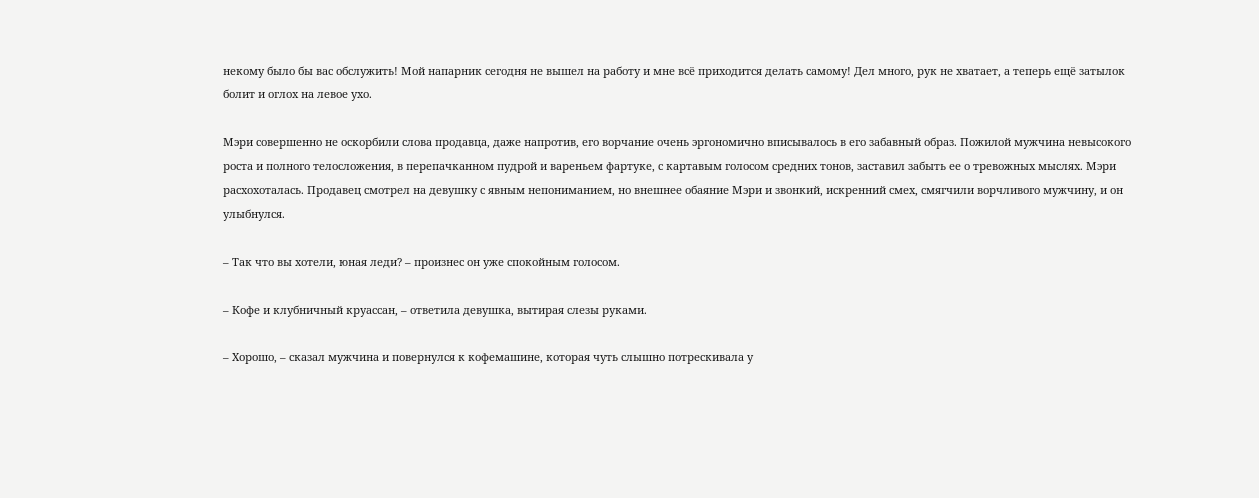некому было бы вас обслужить! Мой напарник сегодня не вышел на работу и мне всё приходится делать самому! Дел много, рук не хватает, а теперь ещё затылок болит и оглох на левое ухо.

Мэри совершенно не оскорбили слова продавца, даже напротив, его ворчание очень эргономично вписывалось в его забавный образ. Пожилой мужчина невысокого роста и полного телосложения, в перепачканном пудрой и вареньем фартуке, с картавым голосом средних тонов, заставил забыть ее о тревожных мыслях. Мэри расхохоталась. Продавец смотрел на девушку с явным непониманием, но внешнее обаяние Мэри и звонкий, искренний смех, смягчили ворчливого мужчину, и он улыбнулся.

– Так что вы хотели, юная леди? – произнес он уже спокойным голосом.

– Кофе и клубничный круассан, – ответила девушка, вытирая слезы руками.

– Хорошо, – сказал мужчина и повернулся к кофемашине, которая чуть слышно потрескивала у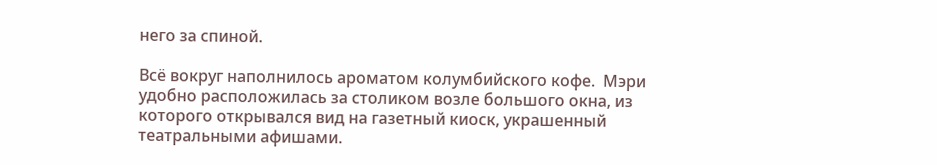него за спиной.

Всё вокруг наполнилось ароматом колумбийского кофе.  Мэри удобно расположилась за столиком возле большого окна, из которого открывался вид на газетный киоск, украшенный театральными афишами.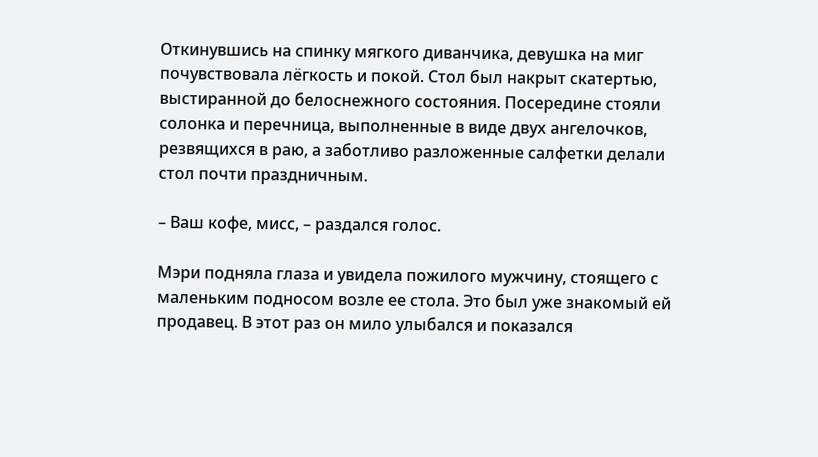Откинувшись на спинку мягкого диванчика, девушка на миг почувствовала лёгкость и покой. Стол был накрыт скатертью, выстиранной до белоснежного состояния. Посередине стояли солонка и перечница, выполненные в виде двух ангелочков, резвящихся в раю, а заботливо разложенные салфетки делали стол почти праздничным.

– Ваш кофе, мисс, – раздался голос.

Мэри подняла глаза и увидела пожилого мужчину, стоящего с маленьким подносом возле ее стола. Это был уже знакомый ей продавец. В этот раз он мило улыбался и показался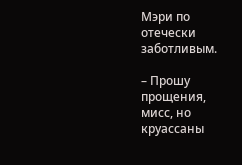Мэри по отечески заботливым.

– Прошу прощения, мисс, но круассаны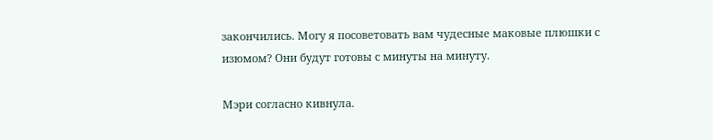закончились. Могу я посоветовать вам чудесные маковые плюшки с изюмом? Они будут готовы с минуты на минуту.

Мэри согласно кивнула.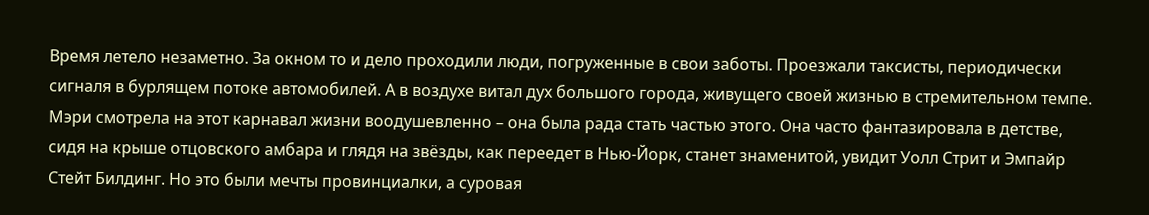Время летело незаметно. За окном то и дело проходили люди, погруженные в свои заботы. Проезжали таксисты, периодически сигналя в бурлящем потоке автомобилей. А в воздухе витал дух большого города, живущего своей жизнью в стремительном темпе. Мэри смотрела на этот карнавал жизни воодушевленно – она была рада стать частью этого. Она часто фантазировала в детстве, сидя на крыше отцовского амбара и глядя на звёзды, как переедет в Нью-Йорк, станет знаменитой, увидит Уолл Стрит и Эмпайр Стейт Билдинг. Но это были мечты провинциалки, а суровая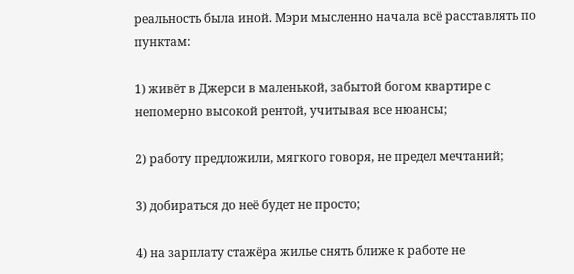реальность была иной. Мэри мысленно начала всё расставлять по пунктам:

1) живёт в Джерси в маленькой, забытой богом квартире с непомерно высокой рентой, учитывая все нюансы;

2) работу предложили, мягкого говоря, не предел мечтаний;

3) добираться до неё будет не просто;

4) на зарплату стажёра жилье снять ближе к работе не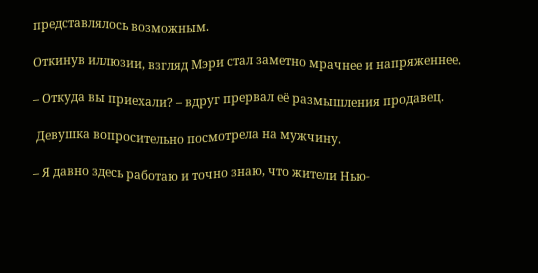представлялось возможным.

Откинув иллюзии, взгляд Мэри стал заметно мрачнее и напряженнее.

– Откуда вы приехали? – вдруг прервал её размышления продавец.

 Девушка вопросительно посмотрела на мужчину.

– Я давно здесь работаю и точно знаю, что жители Нью-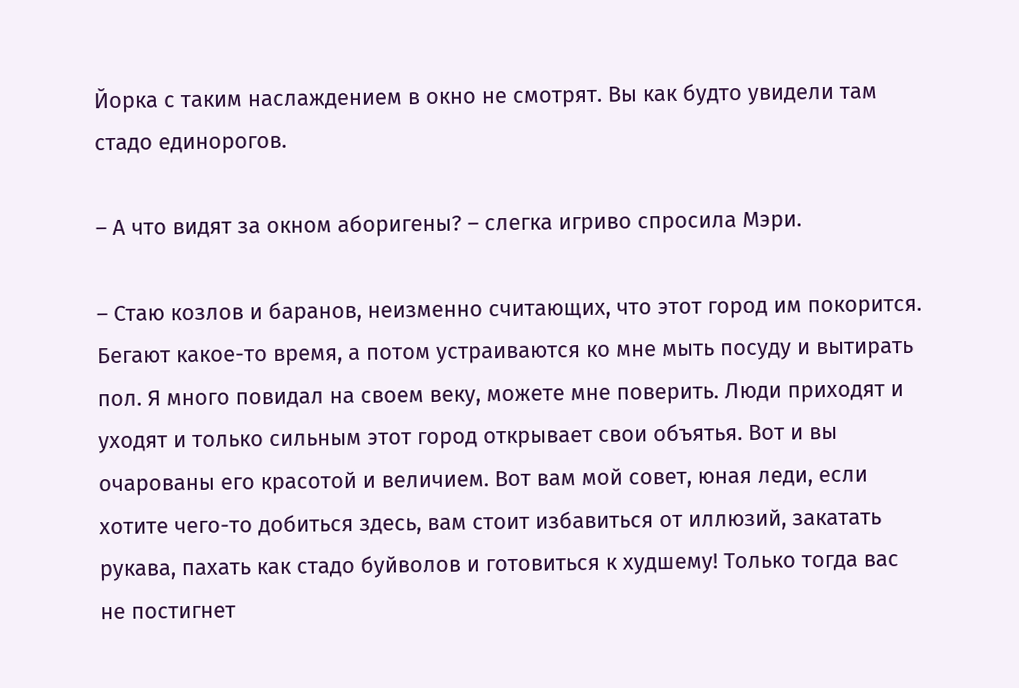Йорка с таким наслаждением в окно не смотрят. Вы как будто увидели там стадо единорогов.

– А что видят за окном аборигены? – слегка игриво спросила Мэри.

– Стаю козлов и баранов, неизменно считающих, что этот город им покорится. Бегают какое-то время, а потом устраиваются ко мне мыть посуду и вытирать пол. Я много повидал на своем веку, можете мне поверить. Люди приходят и уходят и только сильным этот город открывает свои объятья. Вот и вы очарованы его красотой и величием. Вот вам мой совет, юная леди, если хотите чего-то добиться здесь, вам стоит избавиться от иллюзий, закатать рукава, пахать как стадо буйволов и готовиться к худшему! Только тогда вас не постигнет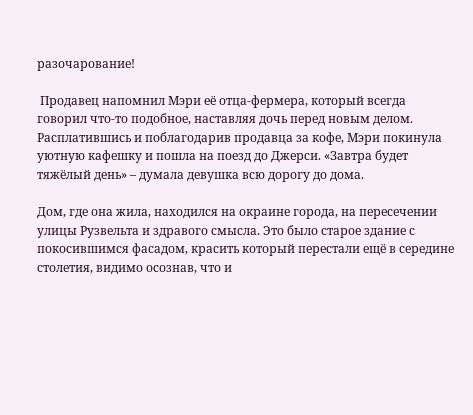разочарование!

 Продавец напомнил Мэри её отца-фермера, который всегда говорил что-то подобное, наставляя дочь перед новым делом. Расплатившись и поблагодарив продавца за кофе, Мэри покинула уютную кафешку и пошла на поезд до Джерси. «Завтра будет тяжёлый день» – думала девушка всю дорогу до дома.

Дом, где она жила, находился на окраине города, на пересечении улицы Рузвельта и здравого смысла. Это было старое здание с покосившимся фасадом, красить который перестали ещё в середине столетия, видимо осознав, что и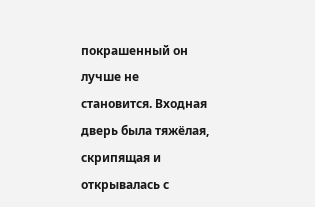покрашенный он лучше не становится. Входная дверь была тяжёлая, скрипящая и открывалась с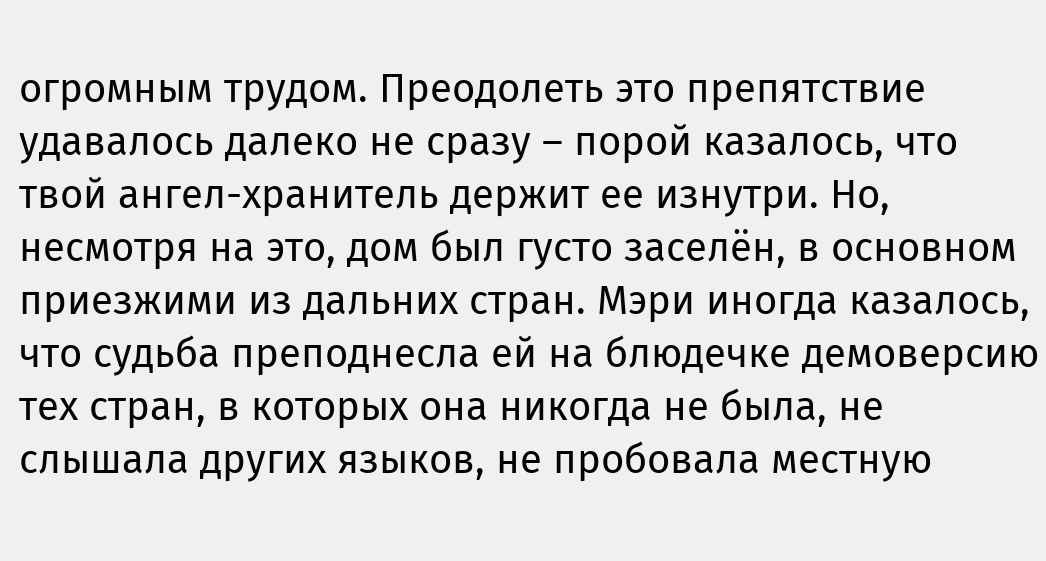огромным трудом. Преодолеть это препятствие удавалось далеко не сразу – порой казалось, что твой ангел-хранитель держит ее изнутри. Но, несмотря на это, дом был густо заселён, в основном приезжими из дальних стран. Мэри иногда казалось, что судьба преподнесла ей на блюдечке демоверсию тех стран, в которых она никогда не была, не слышала других языков, не пробовала местную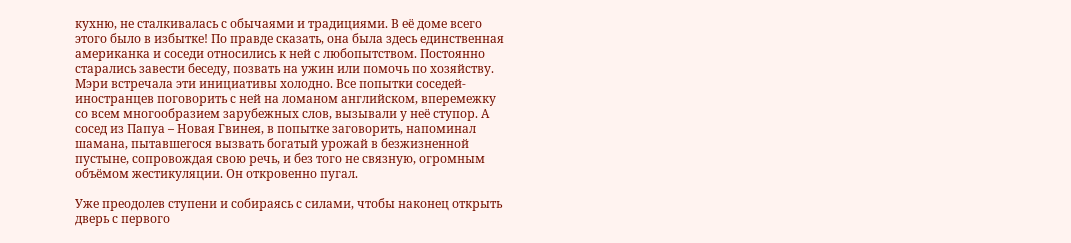кухню, не сталкивалась с обычаями и традициями. В её доме всего этого было в избытке! По правде сказать, она была здесь единственная американка и соседи относились к ней с любопытством. Постоянно старались завести беседу, позвать на ужин или помочь по хозяйству. Мэри встречала эти инициативы холодно. Все попытки соседей-иностранцев поговорить с ней на ломаном английском, вперемежку со всем многообразием зарубежных слов, вызывали у неё ступор. А сосед из Папуа – Новая Гвинея, в попытке заговорить, напоминал шамана, пытавшегося вызвать богатый урожай в безжизненной пустыне, сопровождая свою речь, и без того не связную, огромным объёмом жестикуляции. Он откровенно пугал.

Уже преодолев ступени и собираясь с силами, чтобы наконец открыть дверь с первого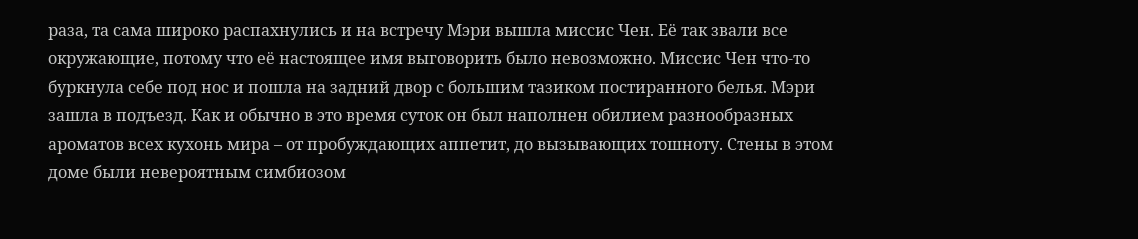раза, та сама широко распахнулись и на встречу Мэри вышла миссис Чен. Её так звали все окружающие, потому что её настоящее имя выговорить было невозможно. Миссис Чен что-то буркнула себе под нос и пошла на задний двор с большим тазиком постиранного белья. Мэри зашла в подъезд. Как и обычно в это время суток он был наполнен обилием разнообразных ароматов всех кухонь мира – от пробуждающих аппетит, до вызывающих тошноту. Стены в этом доме были невероятным симбиозом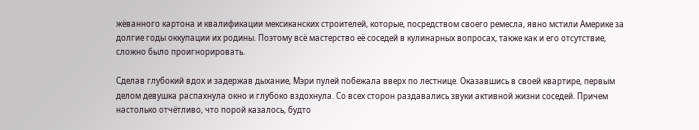жёванного картона и квалификации мексиканских строителей, которые, посредством своего ремесла, явно мстили Америке за долгие годы оккупации их родины. Поэтому всё мастерство её соседей в кулинарных вопросах, также как и его отсутствие, сложно было проигнорировать.

Сделав глубокий вдох и задержав дыхание, Мэри пулей побежала вверх по лестнице. Оказавшись в своей квартире, первым делом девушка распахнула окно и глубоко вздохнула. Со всех сторон раздавались звуки активной жизни соседей. Причем настолько отчётливо, что порой казалось, будто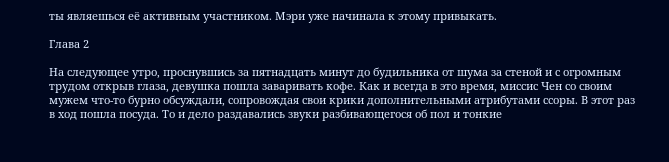ты являешься её активным участником. Мэри уже начинала к этому привыкать.

Глава 2

На следующее утро, проснувшись за пятнадцать минут до будильника от шума за стеной и с огромным трудом открыв глаза, девушка пошла заваривать кофе. Как и всегда в это время, миссис Чен со своим мужем что-то бурно обсуждали, сопровождая свои крики дополнительными атрибутами ссоры. В этот раз в ход пошла посуда. То и дело раздавались звуки разбивающегося об пол и тонкие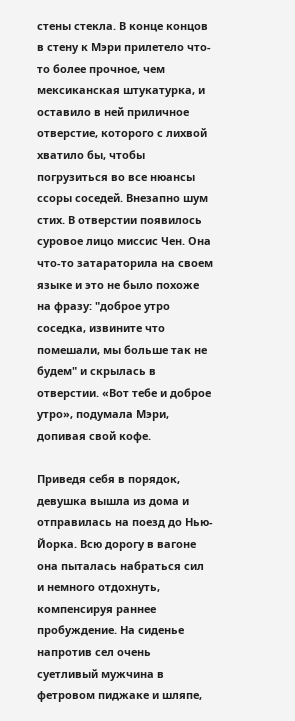стены стекла. В конце концов в стену к Мэри прилетело что-то более прочное, чем мексиканская штукатурка, и оставило в ней приличное отверстие, которого с лихвой хватило бы, чтобы погрузиться во все нюансы ссоры соседей. Внезапно шум стих. В отверстии появилось суровое лицо миссис Чен. Она что-то затараторила на своем языке и это не было похоже на фразу: "доброе утро соседка, извините что помешали, мы больше так не будем" и скрылась в отверстии. «Вот тебе и доброе утро», подумала Мэри, допивая свой кофе.

Приведя себя в порядок, девушка вышла из дома и отправилась на поезд до Нью-Йорка. Всю дорогу в вагоне она пыталась набраться сил и немного отдохнуть, компенсируя раннее пробуждение. На сиденье напротив сел очень суетливый мужчина в фетровом пиджаке и шляпе,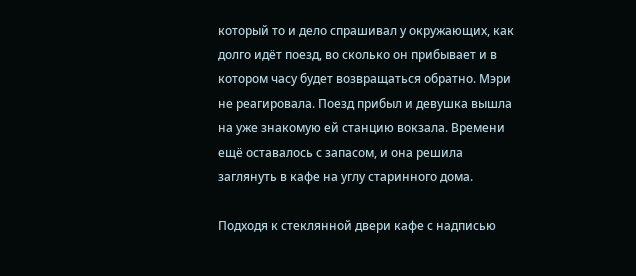который то и дело спрашивал у окружающих, как долго идёт поезд, во сколько он прибывает и в котором часу будет возвращаться обратно. Мэри не реагировала. Поезд прибыл и девушка вышла на уже знакомую ей станцию вокзала. Времени ещё оставалось с запасом, и она решила заглянуть в кафе на углу старинного дома.

Подходя к стеклянной двери кафе с надписью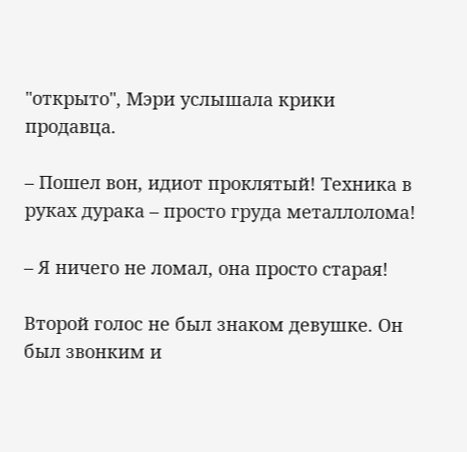"открыто", Мэри услышала крики продавца.

– Пошел вон, идиот проклятый! Техника в руках дурака – просто груда металлолома!

– Я ничего не ломал, она просто старая!

Второй голос не был знаком девушке. Он был звонким и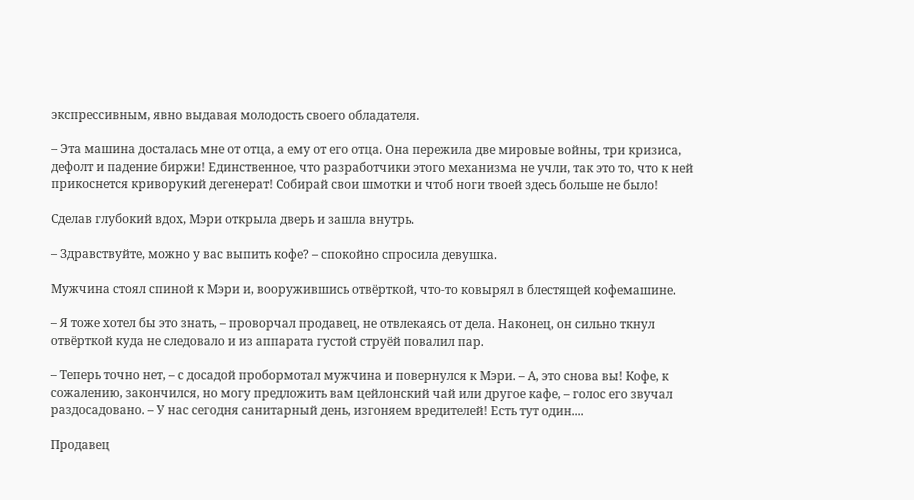экспрессивным, явно выдавая молодость своего обладателя.

– Эта машина досталась мне от отца, а ему от его отца. Она пережила две мировые войны, три кризиса, дефолт и падение биржи! Единственное, что разработчики этого механизма не учли, так это то, что к ней прикоснется криворукий дегенерат! Собирай свои шмотки и чтоб ноги твоей здесь больше не было!

Сделав глубокий вдох, Мэри открыла дверь и зашла внутрь.

– Здравствуйте, можно у вас выпить кофе? – спокойно спросила девушка.

Мужчина стоял спиной к Мэри и, вооружившись отвёрткой, что-то ковырял в блестящей кофемашине.

– Я тоже хотел бы это знать, – проворчал продавец, не отвлекаясь от дела. Наконец, он сильно ткнул отвёрткой куда не следовало и из аппарата густой струёй повалил пар.

– Теперь точно нет, – с досадой пробормотал мужчина и повернулся к Мэри. – А, это снова вы! Кофе, к сожалению, закончился, но могу предложить вам цейлонский чай или другое кафе, – голос его звучал раздосадовано. – У нас сегодня санитарный день, изгоняем вредителей! Есть тут один....

Продавец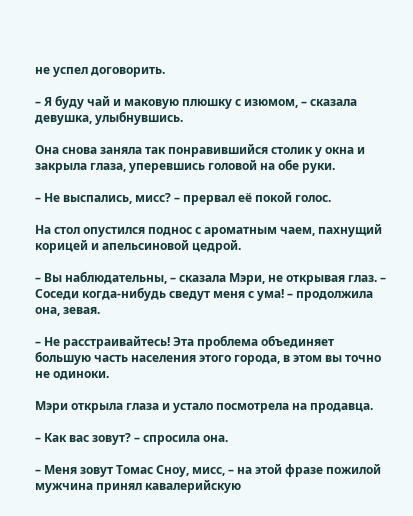не успел договорить.

– Я буду чай и маковую плюшку с изюмом, – сказала девушка, улыбнувшись.

Она снова заняла так понравившийся столик у окна и закрыла глаза, уперевшись головой на обе руки.

– Не выспались, мисс? – прервал её покой голос.

На стол опустился поднос с ароматным чаем, пахнущий корицей и апельсиновой цедрой.

– Вы наблюдательны, – сказала Мэри, не открывая глаз. – Соседи когда-нибудь сведут меня с ума! – продолжила она, зевая.

– Не расстраивайтесь! Эта проблема объединяет большую часть населения этого города, в этом вы точно не одиноки.

Мэри открыла глаза и устало посмотрела на продавца.

– Как вас зовут? – спросила она.

– Меня зовут Томас Сноу, мисс, – на этой фразе пожилой мужчина принял кавалерийскую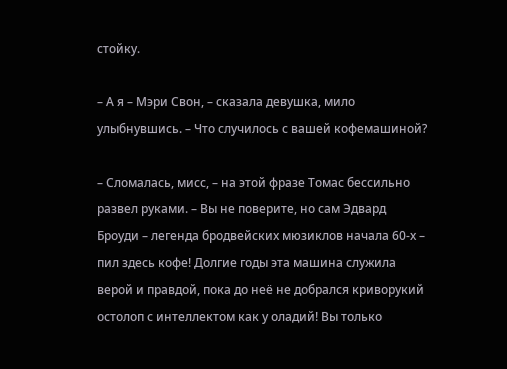стойку.

– А я – Мэри Свон, – сказала девушка, мило улыбнувшись. – Что случилось с вашей кофемашиной?

– Сломалась, мисс, – на этой фразе Томас бессильно развел руками. – Вы не поверите, но сам Эдвард Броуди – легенда бродвейских мюзиклов начала 60-х – пил здесь кофе! Долгие годы эта машина служила верой и правдой, пока до неё не добрался криворукий остолоп с интеллектом как у оладий! Вы только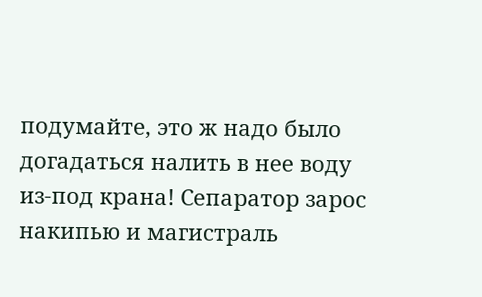подумайте, это ж надо было догадаться налить в нее воду из-под крана! Сепаратор зарос накипью и магистраль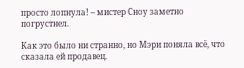просто лопнула! – мистер Сноу заметно погрустнел.

Как это было ни странно, но Мэри поняла всё, что сказала ей продавец.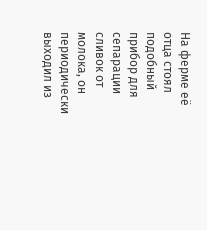На ферме её отца стоял подобный прибор для сепарации сливок от молока, он периодически выходил из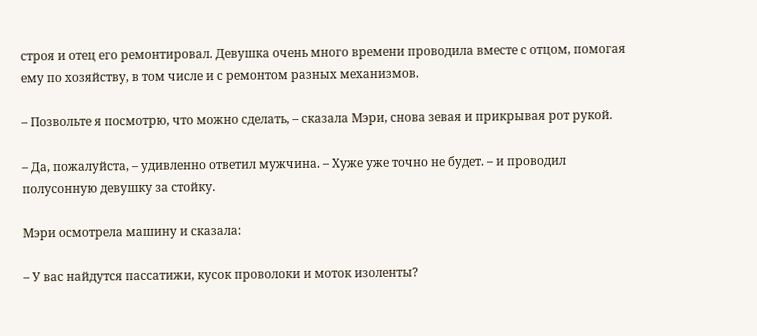строя и отец его ремонтировал. Девушка очень много времени проводила вместе с отцом, помогая ему по хозяйству, в том числе и с ремонтом разных механизмов.

– Позвольте я посмотрю, что можно сделать, – сказала Мэри, снова зевая и прикрывая рот рукой.

– Да, пожалуйста, – удивленно ответил мужчина. – Хуже уже точно не будет. – и проводил полусонную девушку за стойку.

Мэри осмотрела машину и сказала:

– У вас найдутся пассатижи, кусок проволоки и моток изоленты?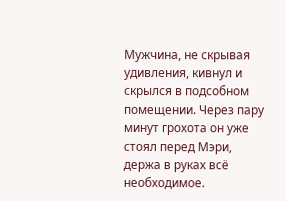Мужчина, не скрывая удивления, кивнул и скрылся в подсобном помещении. Через пару минут грохота он уже стоял перед Мэри, держа в руках всё необходимое.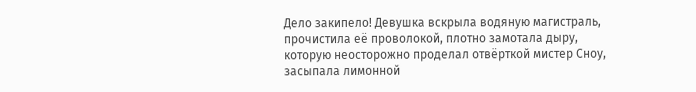Дело закипело! Девушка вскрыла водяную магистраль, прочистила её проволокой, плотно замотала дыру, которую неосторожно проделал отвёрткой мистер Сноу, засыпала лимонной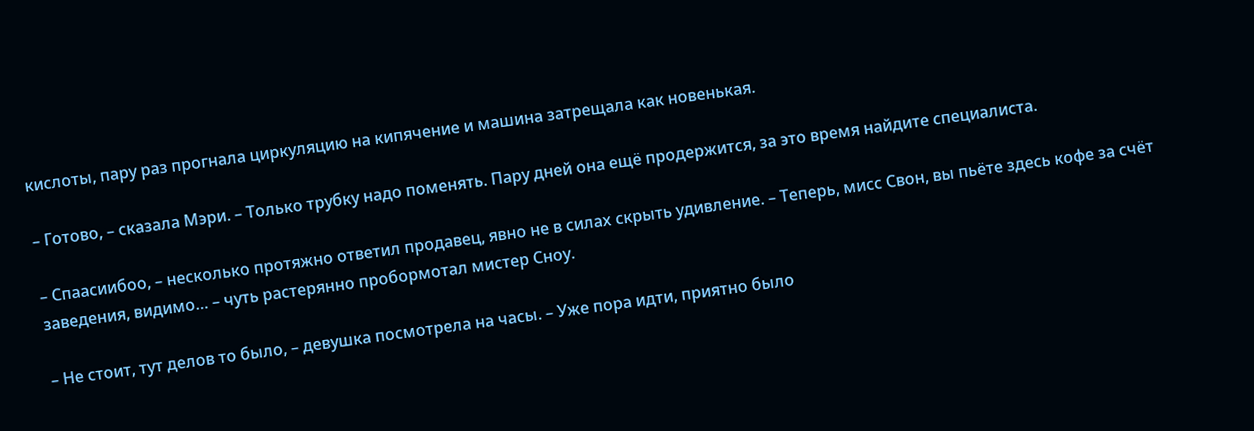кислоты, пару раз прогнала циркуляцию на кипячение и машина затрещала как новенькая.

– Готово, – сказала Мэри. – Только трубку надо поменять. Пару дней она ещё продержится, за это время найдите специалиста.

– Спаасиибоо, – несколько протяжно ответил продавец, явно не в силах скрыть удивление. – Теперь, мисс Свон, вы пьёте здесь кофе за счёт заведения, видимо… – чуть растерянно пробормотал мистер Сноу.

– Не стоит, тут делов то было, – девушка посмотрела на часы. – Уже пора идти, приятно было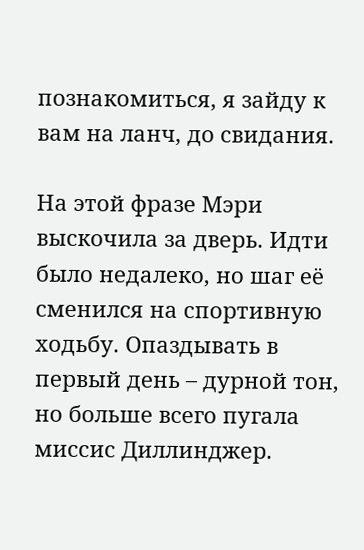познакомиться, я зайду к вам на ланч, до свидания.

На этой фразе Мэри выскочила за дверь. Идти было недалеко, но шаг её сменился на спортивную ходьбу. Опаздывать в первый день – дурной тон, но больше всего пугала миссис Диллинджер.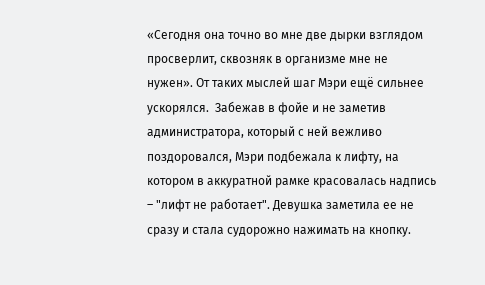«Сегодня она точно во мне две дырки взглядом просверлит, сквозняк в организме мне не нужен». От таких мыслей шаг Мэри ещё сильнее ускорялся.  Забежав в фойе и не заметив администратора, который с ней вежливо поздоровался, Мэри подбежала к лифту, на котором в аккуратной рамке красовалась надпись – "лифт не работает". Девушка заметила ее не сразу и стала судорожно нажимать на кнопку.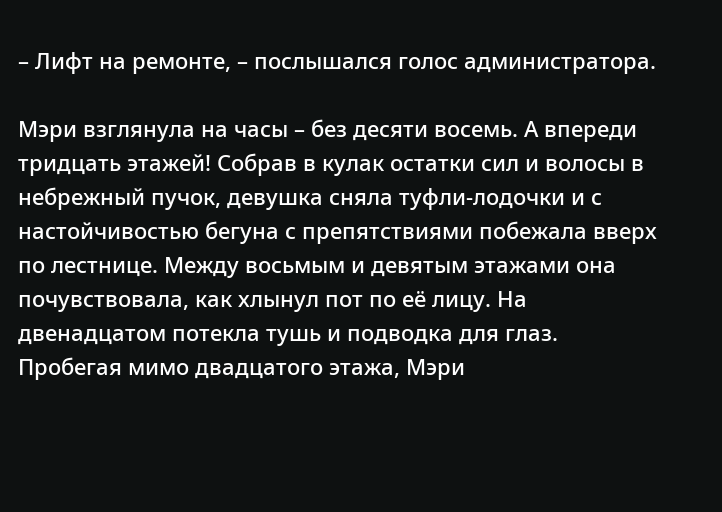– Лифт на ремонте, – послышался голос администратора.

Мэри взглянула на часы – без десяти восемь. А впереди тридцать этажей! Собрав в кулак остатки сил и волосы в небрежный пучок, девушка сняла туфли-лодочки и с настойчивостью бегуна с препятствиями побежала вверх по лестнице. Между восьмым и девятым этажами она почувствовала, как хлынул пот по её лицу. На двенадцатом потекла тушь и подводка для глаз. Пробегая мимо двадцатого этажа, Мэри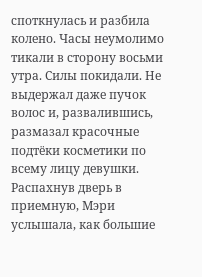споткнулась и разбила колено. Часы неумолимо тикали в сторону восьми утра. Силы покидали. Не выдержал даже пучок волос и, развалившись, размазал красочные подтёки косметики по всему лицу девушки. Распахнув дверь в приемную, Мэри услышала, как большие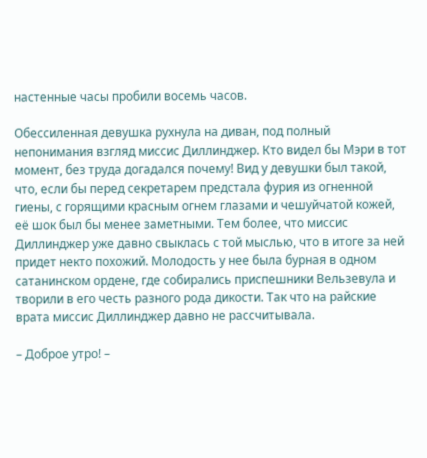настенные часы пробили восемь часов.

Обессиленная девушка рухнула на диван, под полный непонимания взгляд миссис Диллинджер. Кто видел бы Мэри в тот момент, без труда догадался почему! Вид у девушки был такой, что, если бы перед секретарем предстала фурия из огненной гиены, с горящими красным огнем глазами и чешуйчатой кожей, её шок был бы менее заметными. Тем более, что миссис Диллинджер уже давно свыклась с той мыслью, что в итоге за ней придет некто похожий. Молодость у нее была бурная в одном сатанинском ордене, где собирались приспешники Вельзевула и творили в его честь разного рода дикости. Так что на райские врата миссис Диллинджер давно не рассчитывала.

– Доброе утро! –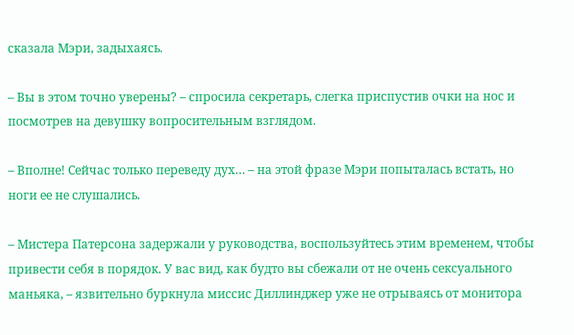сказала Мэри, задыхаясь.

– Вы в этом точно уверены? – спросила секретарь, слегка приспустив очки на нос и посмотрев на девушку вопросительным взглядом.

– Вполне! Сейчас только переведу дух… – на этой фразе Мэри попыталась встать, но ноги ее не слушались.

– Мистера Патерсона задержали у руководства, воспользуйтесь этим временем, чтобы привести себя в порядок. У вас вид, как будто вы сбежали от не очень сексуального маньяка, – язвительно буркнула миссис Диллинджер уже не отрываясь от монитора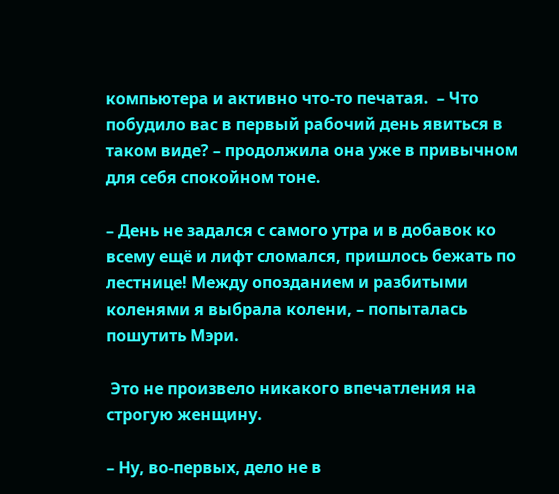компьютера и активно что-то печатая.  – Что побудило вас в первый рабочий день явиться в таком виде? – продолжила она уже в привычном для себя спокойном тоне.

– День не задался с самого утра и в добавок ко всему ещё и лифт сломался, пришлось бежать по лестнице! Между опозданием и разбитыми коленями я выбрала колени, – попыталась пошутить Мэри.

 Это не произвело никакого впечатления на строгую женщину.

– Ну, во-первых, дело не в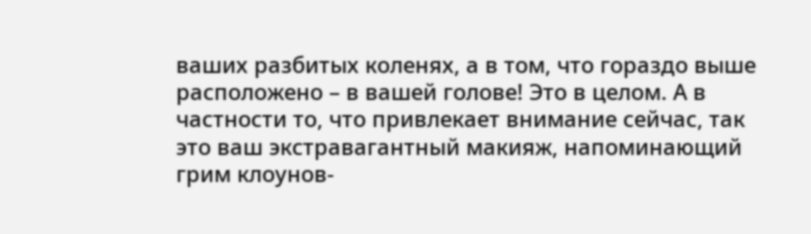ваших разбитых коленях, а в том, что гораздо выше расположено – в вашей голове! Это в целом. А в частности то, что привлекает внимание сейчас, так это ваш экстравагантный макияж, напоминающий грим клоунов-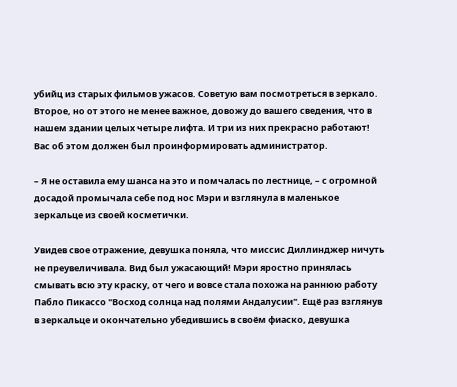убийц из старых фильмов ужасов. Советую вам посмотреться в зеркало. Второе, но от этого не менее важное, довожу до вашего сведения, что в нашем здании целых четыре лифта. И три из них прекрасно работают! Вас об этом должен был проинформировать администратор.

– Я не оставила ему шанса на это и помчалась по лестнице, – с огромной досадой промычала себе под нос Мэри и взглянула в маленькое зеркальце из своей косметички.

Увидев свое отражение, девушка поняла, что миссис Диллинджер ничуть не преувеличивала. Вид был ужасающий! Мэри яростно принялась смывать всю эту краску, от чего и вовсе стала похожа на раннюю работу Пабло Пикассо "Восход солнца над полями Андалусии". Ещё раз взглянув в зеркальце и окончательно убедившись в своём фиаско, девушка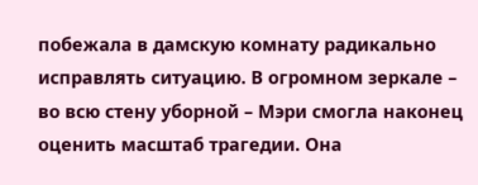побежала в дамскую комнату радикально исправлять ситуацию. В огромном зеркале – во всю стену уборной – Мэри смогла наконец оценить масштаб трагедии. Она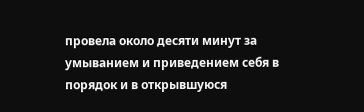провела около десяти минут за умыванием и приведением себя в порядок и в открывшуюся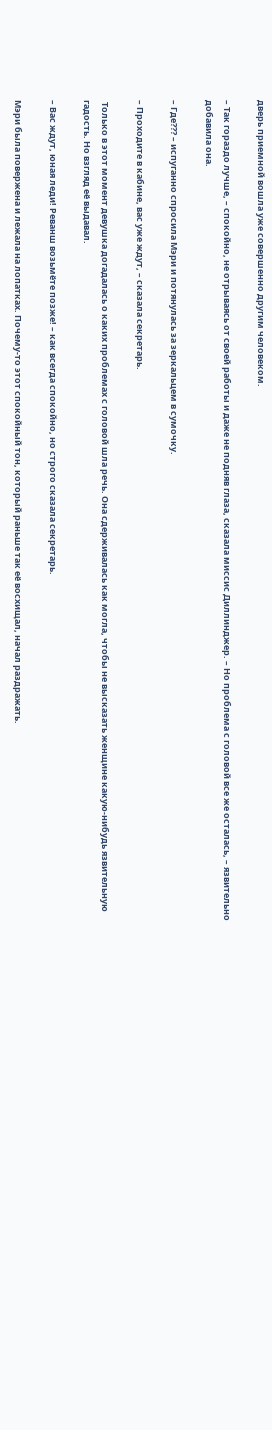дверь приемной вошла уже совершенно другим человеком.

– Так гораздо лучше, – спокойно, не отрываясь от своей работы и даже не подняв глаза, сказала миссис Диллинджер. – Но проблема с головой все же осталась, – язвительно добавила она.

– Где??? – испуганно спросила Мэри и потянулась за зеркальцем в сумочку.

– Проходите в кабине, вас уже ждут, – сказала секретарь.

 Только в этот момент девушка догадалась о каких проблемах с головой шла речь. Она сдерживалась как могла, чтобы не высказать женщине какую-нибудь язвительную гадость. Но взгляд её выдавал.

– Вас ждут, юная леди! Реванш возьмёте позже! – как всегда спокойно, но строго сказала секретарь.

Мэри была повержена и лежала на лопатках. Почему-то этот спокойный тон, который раньше так её восхищал, начал раздражать.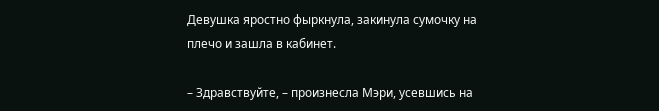Девушка яростно фыркнула, закинула сумочку на плечо и зашла в кабинет.

– Здравствуйте, – произнесла Мэри, усевшись на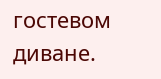гостевом диване.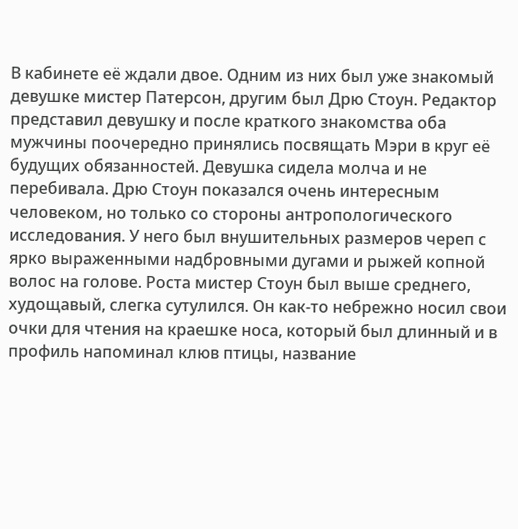В кабинете её ждали двое. Одним из них был уже знакомый девушке мистер Патерсон, другим был Дрю Стоун. Редактор представил девушку и после краткого знакомства оба мужчины поочередно принялись посвящать Мэри в круг её будущих обязанностей. Девушка сидела молча и не перебивала. Дрю Стоун показался очень интересным человеком, но только со стороны антропологического исследования. У него был внушительных размеров череп с ярко выраженными надбровными дугами и рыжей копной волос на голове. Роста мистер Стоун был выше среднего, худощавый, слегка сутулился. Он как-то небрежно носил свои очки для чтения на краешке носа, который был длинный и в профиль напоминал клюв птицы, название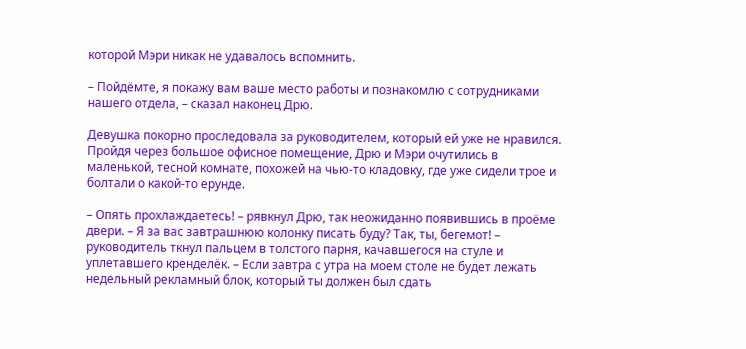которой Мэри никак не удавалось вспомнить.

– Пойдёмте, я покажу вам ваше место работы и познакомлю с сотрудниками нашего отдела, – сказал наконец Дрю.

Девушка покорно проследовала за руководителем, который ей уже не нравился. Пройдя через большое офисное помещение, Дрю и Мэри очутились в маленькой, тесной комнате, похожей на чью-то кладовку, где уже сидели трое и болтали о какой-то ерунде.

– Опять прохлаждаетесь! – рявкнул Дрю, так неожиданно появившись в проёме двери. – Я за вас завтрашнюю колонку писать буду? Так, ты, бегемот! – руководитель ткнул пальцем в толстого парня, качавшегося на стуле и уплетавшего кренделёк. – Если завтра с утра на моем столе не будет лежать недельный рекламный блок, который ты должен был сдать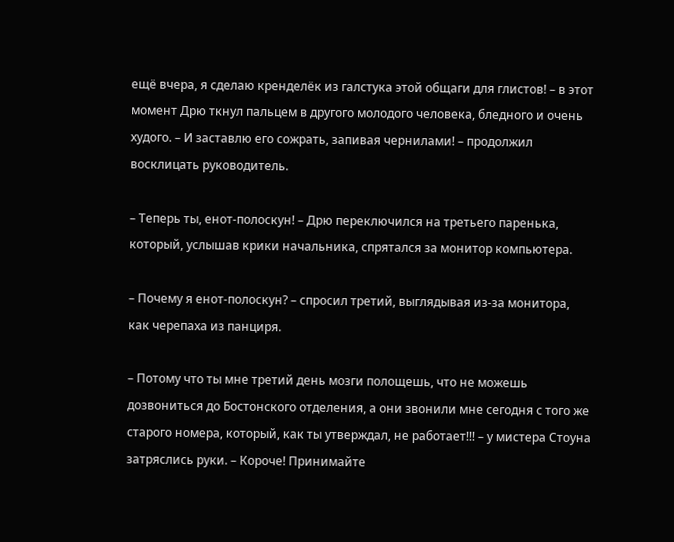ещё вчера, я сделаю кренделёк из галстука этой общаги для глистов! – в этот момент Дрю ткнул пальцем в другого молодого человека, бледного и очень худого. – И заставлю его сожрать, запивая чернилами! – продолжил восклицать руководитель.

– Теперь ты, енот-полоскун! – Дрю переключился на третьего паренька, который, услышав крики начальника, спрятался за монитор компьютера.

– Почему я енот-полоскун? – спросил третий, выглядывая из-за монитора, как черепаха из панциря.

– Потому что ты мне третий день мозги полощешь, что не можешь дозвониться до Бостонского отделения, а они звонили мне сегодня с того же старого номера, который, как ты утверждал, не работает!!! – у мистера Стоуна затряслись руки. – Короче! Принимайте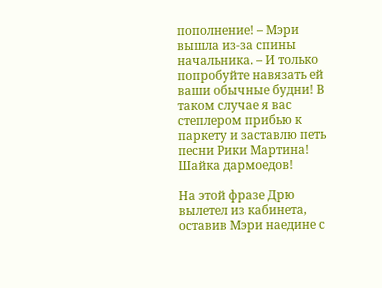пополнение! – Мэри вышла из-за спины начальника. – И только попробуйте навязать ей ваши обычные будни! В таком случае я вас степлером прибью к паркету и заставлю петь песни Рики Мартина! Шайка дармоедов!

На этой фразе Дрю вылетел из кабинета, оставив Мэри наедине с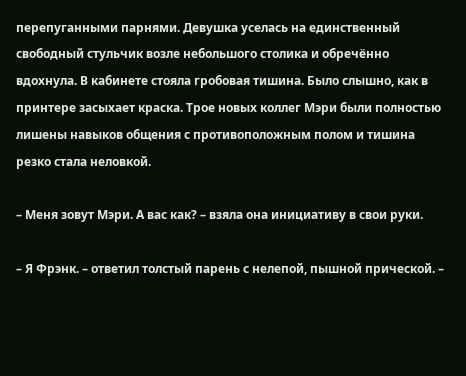перепуганными парнями. Девушка уселась на единственный свободный стульчик возле небольшого столика и обречённо вдохнула. В кабинете стояла гробовая тишина. Было слышно, как в принтере засыхает краска. Трое новых коллег Мэри были полностью лишены навыков общения с противоположным полом и тишина резко стала неловкой.

– Меня зовут Мэри. А вас как? – взяла она инициативу в свои руки.

– Я Фрэнк. – ответил толстый парень с нелепой, пышной прической. –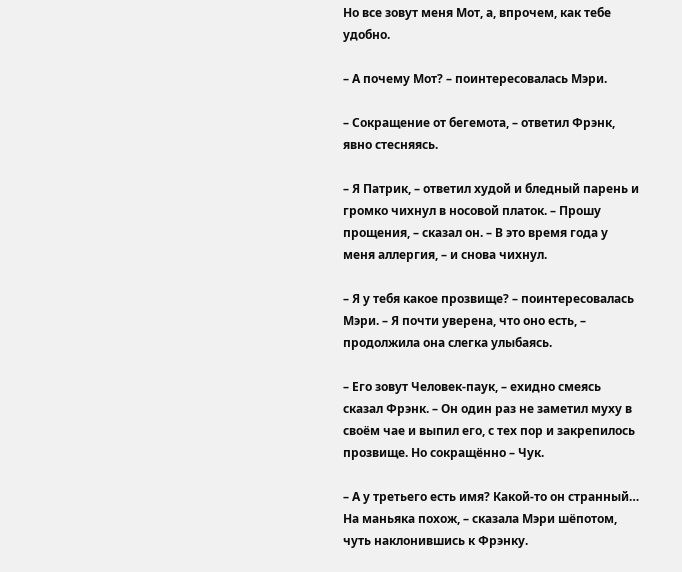Но все зовут меня Мот, а, впрочем, как тебе удобно.

– А почему Мот? – поинтересовалась Мэри.

– Сокращение от бегемота, – ответил Фрэнк, явно стесняясь.

– Я Патрик, – ответил худой и бледный парень и громко чихнул в носовой платок. – Прошу прощения, – сказал он. – В это время года у меня аллергия, – и снова чихнул.

– Я у тебя какое прозвище? – поинтересовалась Мэри. – Я почти уверена, что оно есть, – продолжила она слегка улыбаясь.

– Его зовут Человек-паук, – ехидно смеясь сказал Фрэнк. – Он один раз не заметил муху в своём чае и выпил его, с тех пор и закрепилось прозвище. Но сокращённо – Чук.

– А у третьего есть имя? Какой-то он странный… На маньяка похож, – сказала Мэри шёпотом, чуть наклонившись к Фрэнку.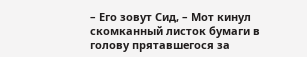– Его зовут Сид, – Мот кинул скомканный листок бумаги в голову прятавшегося за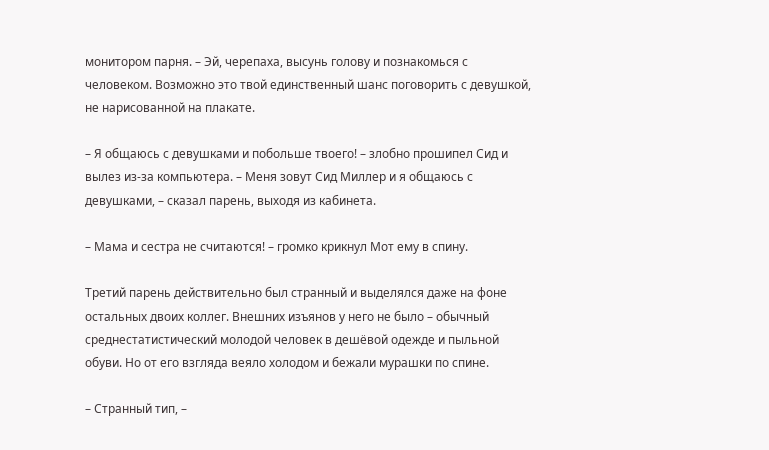монитором парня. – Эй, черепаха, высунь голову и познакомься с человеком. Возможно это твой единственный шанс поговорить с девушкой, не нарисованной на плакате.

– Я общаюсь с девушками и побольше твоего! – злобно прошипел Сид и вылез из-за компьютера. – Меня зовут Сид Миллер и я общаюсь с девушками, – сказал парень, выходя из кабинета.

– Мама и сестра не считаются! – громко крикнул Мот ему в спину.

Третий парень действительно был странный и выделялся даже на фоне остальных двоих коллег. Внешних изъянов у него не было – обычный среднестатистический молодой человек в дешёвой одежде и пыльной обуви. Но от его взгляда веяло холодом и бежали мурашки по спине.

– Странный тип, –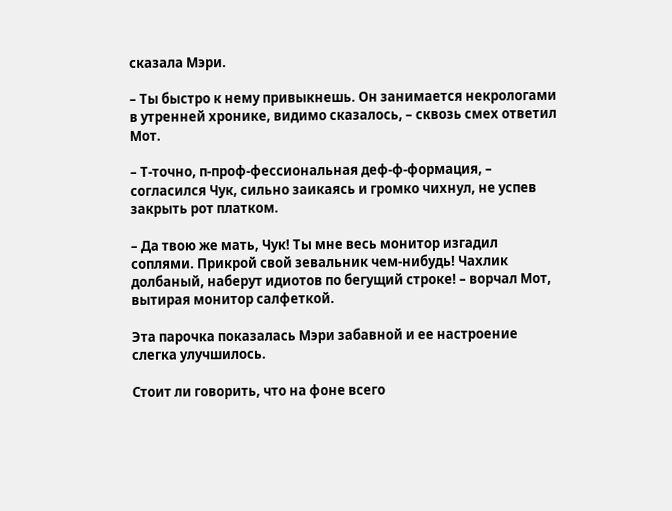сказала Мэри.

– Ты быстро к нему привыкнешь. Он занимается некрологами в утренней хронике, видимо сказалось, – сквозь смех ответил Мот.

– Т-точно, п-проф-фессиональная деф-ф-формация, – согласился Чук, сильно заикаясь и громко чихнул, не успев закрыть рот платком.

– Да твою же мать, Чук! Ты мне весь монитор изгадил соплями. Прикрой свой зевальник чем-нибудь! Чахлик долбаный, наберут идиотов по бегущий строке! – ворчал Мот, вытирая монитор салфеткой.

Эта парочка показалась Мэри забавной и ее настроение слегка улучшилось.

Стоит ли говорить, что на фоне всего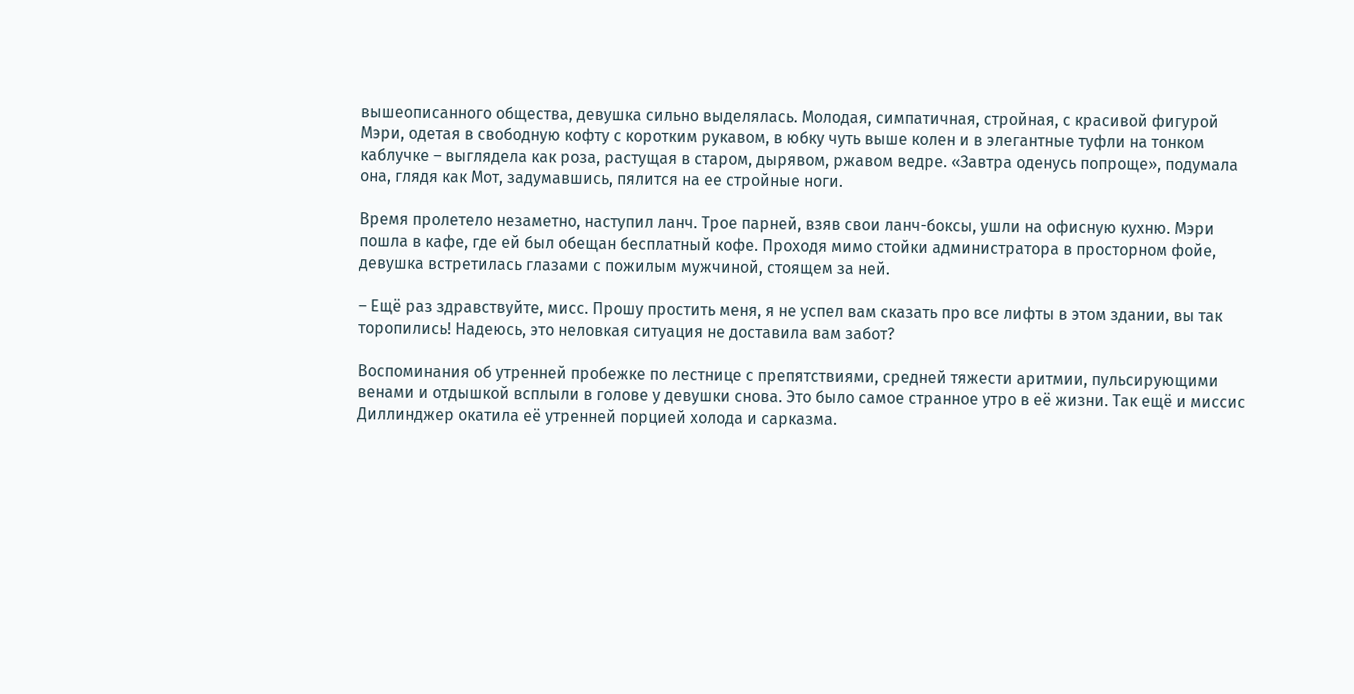вышеописанного общества, девушка сильно выделялась. Молодая, симпатичная, стройная, с красивой фигурой Мэри, одетая в свободную кофту с коротким рукавом, в юбку чуть выше колен и в элегантные туфли на тонком каблучке – выглядела как роза, растущая в старом, дырявом, ржавом ведре. «Завтра оденусь попроще», подумала она, глядя как Мот, задумавшись, пялится на ее стройные ноги.

Время пролетело незаметно, наступил ланч. Трое парней, взяв свои ланч-боксы, ушли на офисную кухню. Мэри пошла в кафе, где ей был обещан бесплатный кофе. Проходя мимо стойки администратора в просторном фойе, девушка встретилась глазами с пожилым мужчиной, стоящем за ней.

– Ещё раз здравствуйте, мисс. Прошу простить меня, я не успел вам сказать про все лифты в этом здании, вы так торопились! Надеюсь, это неловкая ситуация не доставила вам забот?

Воспоминания об утренней пробежке по лестнице с препятствиями, средней тяжести аритмии, пульсирующими венами и отдышкой всплыли в голове у девушки снова. Это было самое странное утро в её жизни. Так ещё и миссис Диллинджер окатила её утренней порцией холода и сарказма.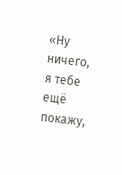«Ну ничего, я тебе ещё покажу,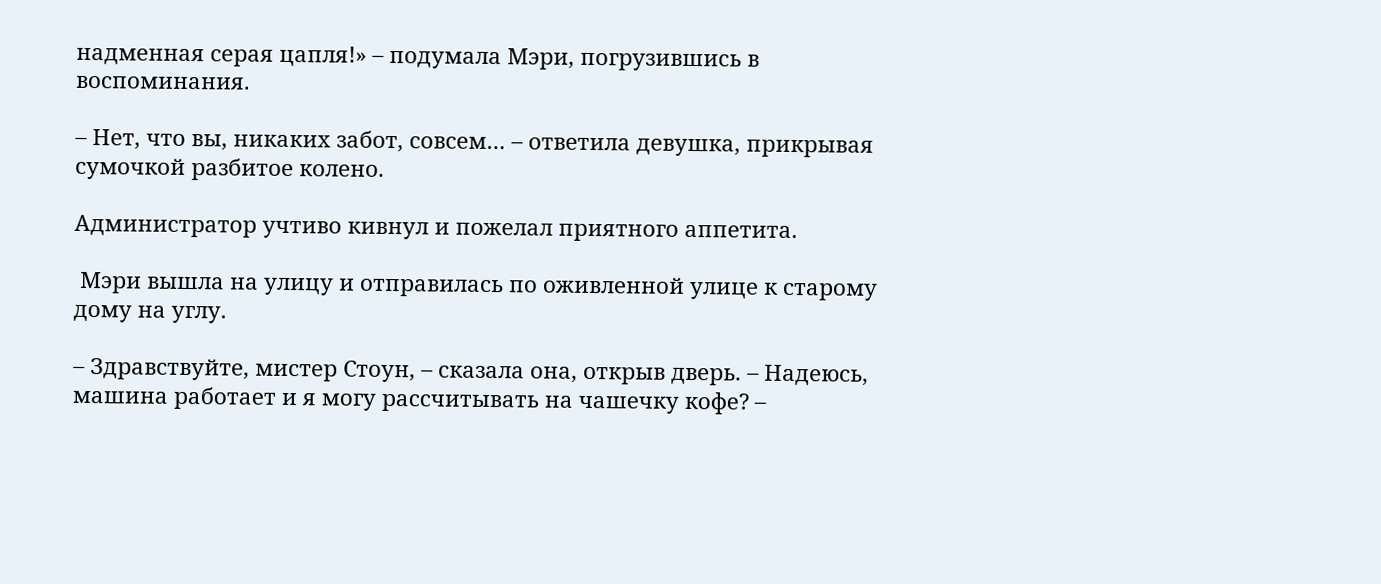надменная серая цапля!» – подумала Мэри, погрузившись в воспоминания.

– Нет, что вы, никаких забот, совсем… – ответила девушка, прикрывая сумочкой разбитое колено.

Администратор учтиво кивнул и пожелал приятного аппетита.

 Мэри вышла на улицу и отправилась по оживленной улице к старому дому на углу.

– Здравствуйте, мистер Стоун, – сказала она, открыв дверь. – Надеюсь, машина работает и я могу рассчитывать на чашечку кофе? –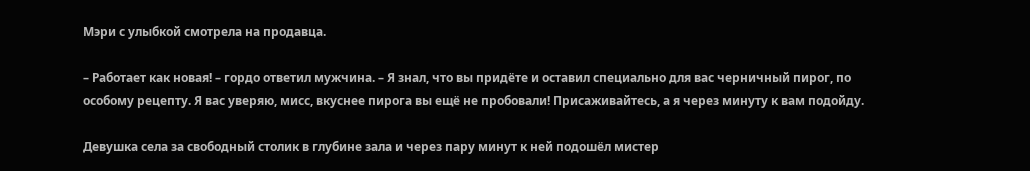Мэри с улыбкой смотрела на продавца.

– Работает как новая! – гордо ответил мужчина. – Я знал, что вы придёте и оставил специально для вас черничный пирог, по особому рецепту. Я вас уверяю, мисс, вкуснее пирога вы ещё не пробовали! Присаживайтесь, а я через минуту к вам подойду.

Девушка села за свободный столик в глубине зала и через пару минут к ней подошёл мистер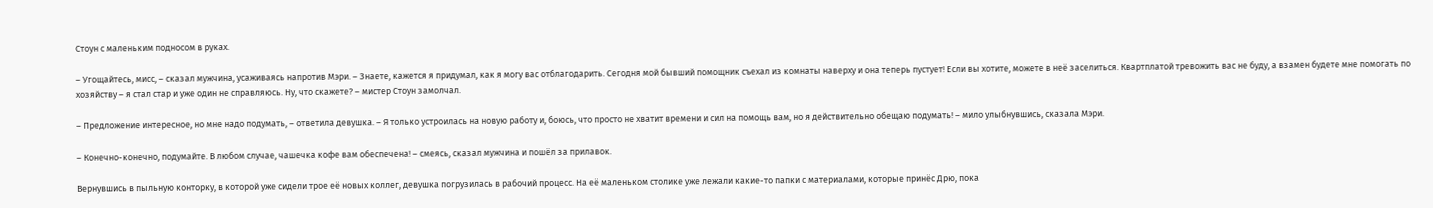Стоун с маленьким подносом в руках.

– Угощайтесь, мисс, – сказал мужчина, усаживаясь напротив Мэри. – Знаете, кажется я придумал, как я могу вас отблагодарить. Сегодня мой бывший помощник съехал из комнаты наверху и она теперь пустует! Если вы хотите, можете в неё заселиться. Квартплатой тревожить вас не буду, а взамен будете мне помогать по хозяйству – я стал стар и уже один не справляюсь. Ну, что скажете? – мистер Стоун замолчал.

– Предложение интересное, но мне надо подумать, – ответила девушка. – Я только устроилась на новую работу и, боюсь, что просто не хватит времени и сил на помощь вам, но я действительно обещаю подумать! – мило улыбнувшись, сказала Мэри.

– Конечно-конечно, подумайте. В любом случае, чашечка кофе вам обеспечена! – смеясь, сказал мужчина и пошёл за прилавок.

Вернувшись в пыльную конторку, в которой уже сидели трое её новых коллег, девушка погрузилась в рабочий процесс. На её маленьком столике уже лежали какие-то папки с материалами, которые принёс Дрю, пока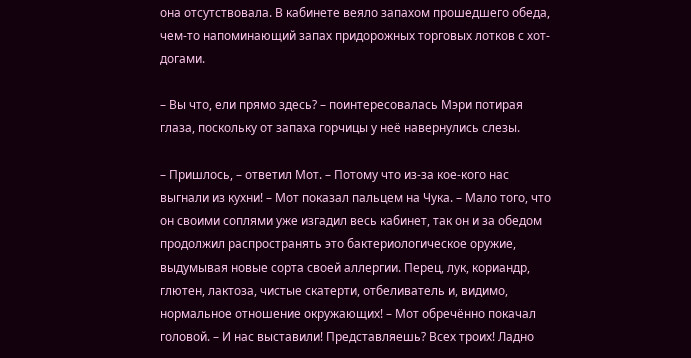она отсутствовала. В кабинете веяло запахом прошедшего обеда, чем-то напоминающий запах придорожных торговых лотков с хот-догами.

– Вы что, ели прямо здесь? – поинтересовалась Мэри потирая глаза, поскольку от запаха горчицы у неё навернулись слезы.

– Пришлось, – ответил Мот. – Потому что из-за кое-кого нас выгнали из кухни! – Мот показал пальцем на Чука. – Мало того, что он своими соплями уже изгадил весь кабинет, так он и за обедом продолжил распространять это бактериологическое оружие, выдумывая новые сорта своей аллергии. Перец, лук, кориандр, глютен, лактоза, чистые скатерти, отбеливатель и, видимо, нормальное отношение окружающих! – Мот обречённо покачал головой. – И нас выставили! Представляешь? Всех троих! Ладно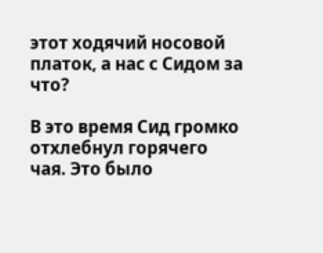этот ходячий носовой платок, а нас с Сидом за что?

В это время Сид громко отхлебнул горячего чая. Это было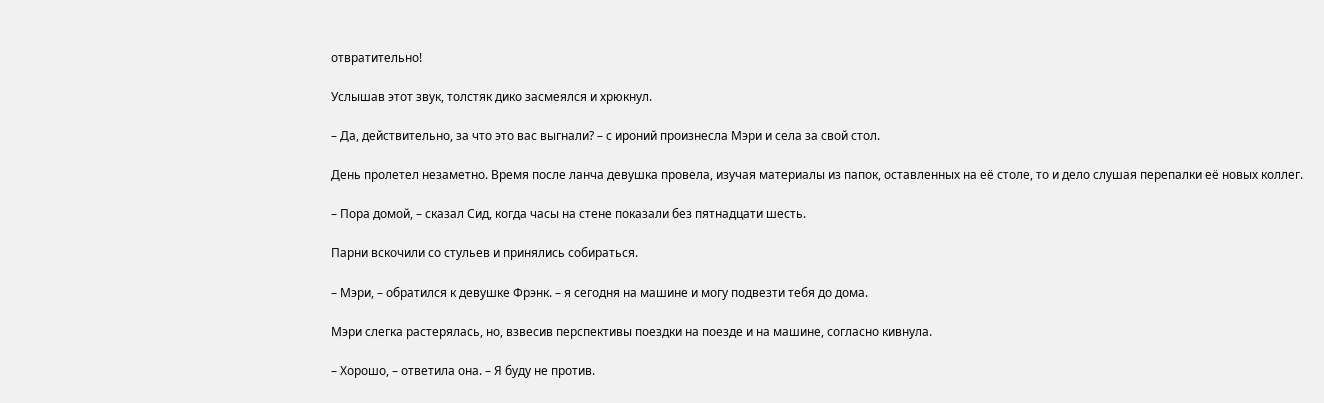отвратительно!

Услышав этот звук, толстяк дико засмеялся и хрюкнул.

– Да, действительно, за что это вас выгнали? – с ироний произнесла Мэри и села за свой стол.

День пролетел незаметно. Время после ланча девушка провела, изучая материалы из папок, оставленных на её столе, то и дело слушая перепалки её новых коллег.

– Пора домой, – сказал Сид, когда часы на стене показали без пятнадцати шесть.

Парни вскочили со стульев и принялись собираться.

– Мэри, – обратился к девушке Фрэнк. – я сегодня на машине и могу подвезти тебя до дома.

Мэри слегка растерялась, но, взвесив перспективы поездки на поезде и на машине, согласно кивнула.

– Хорошо, – ответила она. – Я буду не против.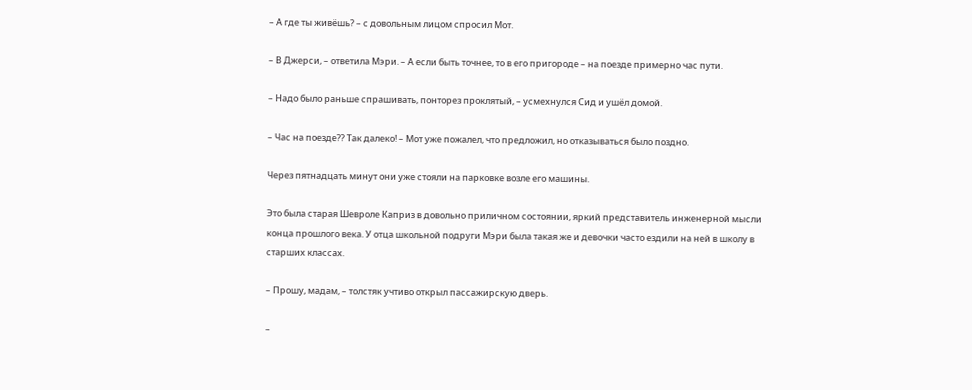– А где ты живёшь? – с довольным лицом спросил Мот.

– В Джерси, – ответила Мэри. – А если быть точнее, то в его пригороде – на поезде примерно час пути.

– Надо было раньше спрашивать, понторез проклятый, – усмехнулся Сид и ушёл домой.

– Час на поезде?? Так далеко! – Мот уже пожалел, что предложил, но отказываться было поздно.

Через пятнадцать минут они уже стояли на парковке возле его машины.

Это была старая Шевроле Каприз в довольно приличном состоянии, яркий представитель инженерной мысли конца прошлого века. У отца школьной подруги Мэри была такая же и девочки часто ездили на ней в школу в старших классах.

– Прошу, мадам, – толстяк учтиво открыл пассажирскую дверь.

–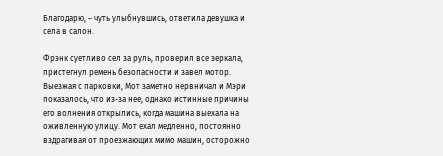Благодарю, – чуть улыбнувшись, ответила девушка и села в салон.

Фрэнк суетливо сел за руль, проверил все зеркала, пристегнул ремень безопасности и завел мотор. Выезжая с парковки, Мот заметно нервничал и Мэри показалось, что из-за нее, однако истинные причины его волнения открылись, когда машина выехала на оживленную улицу. Мот ехал медленно, постоянно вздрагивая от проезжающих мимо машин, осторожно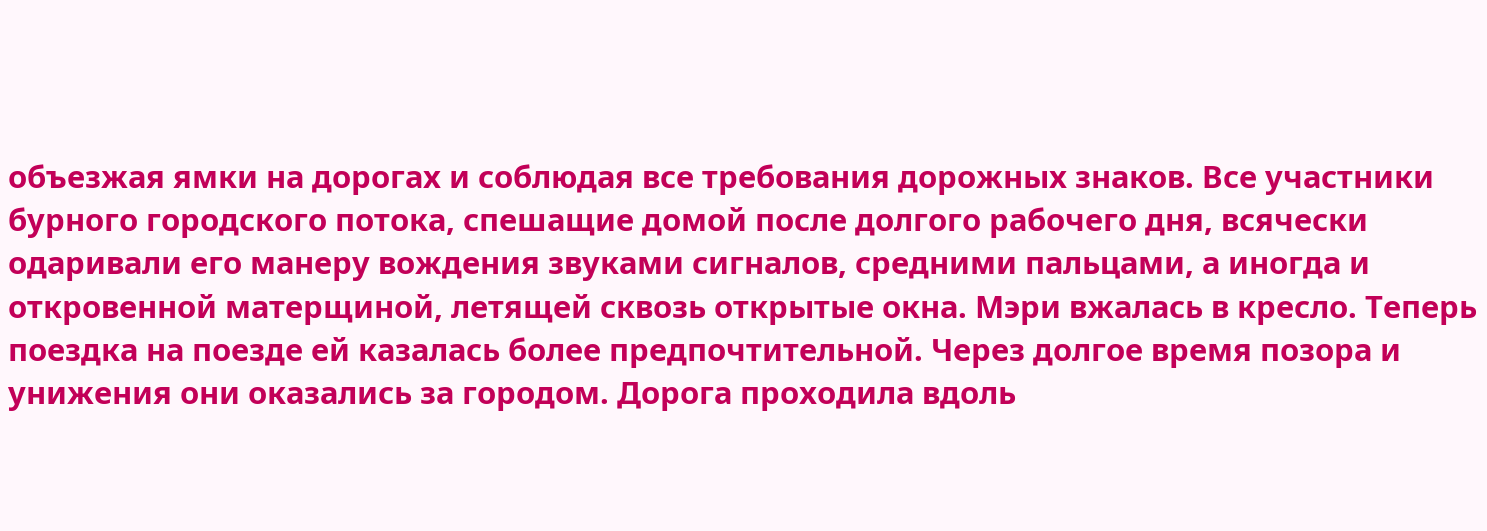объезжая ямки на дорогах и соблюдая все требования дорожных знаков. Все участники бурного городского потока, спешащие домой после долгого рабочего дня, всячески одаривали его манеру вождения звуками сигналов, средними пальцами, а иногда и откровенной матерщиной, летящей сквозь открытые окна. Мэри вжалась в кресло. Теперь поездка на поезде ей казалась более предпочтительной. Через долгое время позора и унижения они оказались за городом. Дорога проходила вдоль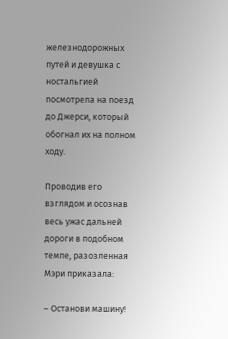железнодорожных путей и девушка с ностальгией посмотрела на поезд до Джерси, который обогнал их на полном ходу.

Проводив его взглядом и осознав весь ужас дальней дороги в подобном темпе, разозленная Мэри приказала:

– Останови машину!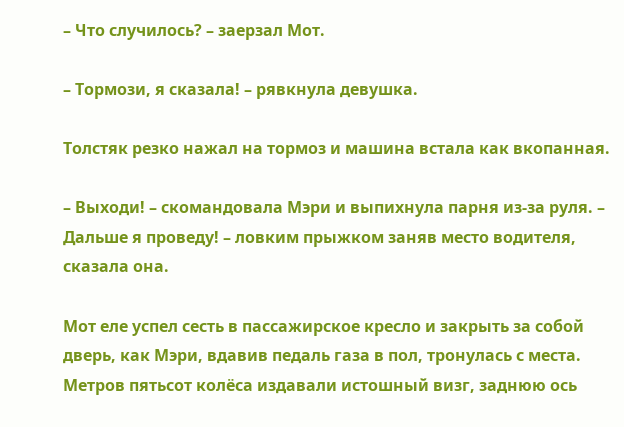– Что случилось? – заерзал Мот.

– Тормози, я сказала! – рявкнула девушка.

Толстяк резко нажал на тормоз и машина встала как вкопанная.

– Выходи! – скомандовала Мэри и выпихнула парня из-за руля. – Дальше я проведу! – ловким прыжком заняв место водителя, сказала она.

Мот еле успел сесть в пассажирское кресло и закрыть за собой дверь, как Мэри, вдавив педаль газа в пол, тронулась с места. Метров пятьсот колёса издавали истошный визг, заднюю ось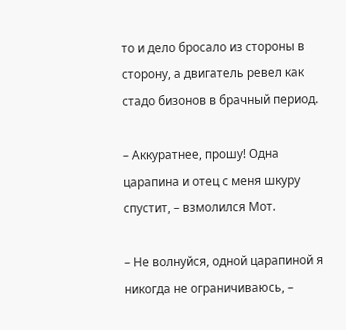то и дело бросало из стороны в сторону, а двигатель ревел как стадо бизонов в брачный период.

– Аккуратнее, прошу! Одна царапина и отец с меня шкуру спустит, – взмолился Мот.

– Не волнуйся, одной царапиной я никогда не ограничиваюсь, –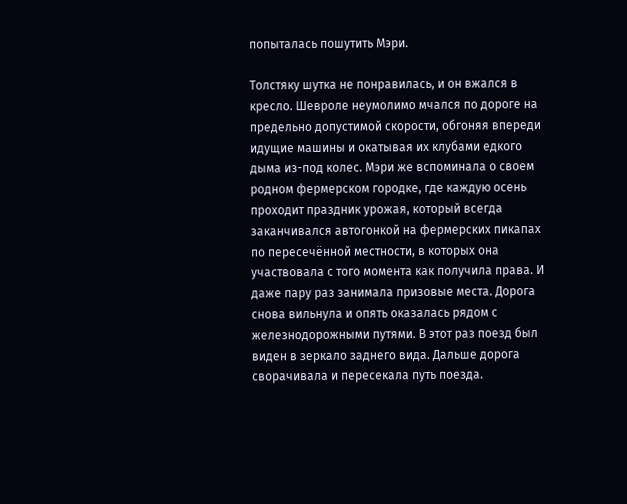попыталась пошутить Мэри.

Толстяку шутка не понравилась, и он вжался в кресло. Шевроле неумолимо мчался по дороге на предельно допустимой скорости, обгоняя впереди идущие машины и окатывая их клубами едкого дыма из-под колес. Мэри же вспоминала о своем родном фермерском городке, где каждую осень проходит праздник урожая, который всегда заканчивался автогонкой на фермерских пикапах по пересечённой местности, в которых она участвовала с того момента как получила права. И даже пару раз занимала призовые места. Дорога снова вильнула и опять оказалась рядом с железнодорожными путями. В этот раз поезд был виден в зеркало заднего вида. Дальше дорога сворачивала и пересекала путь поезда.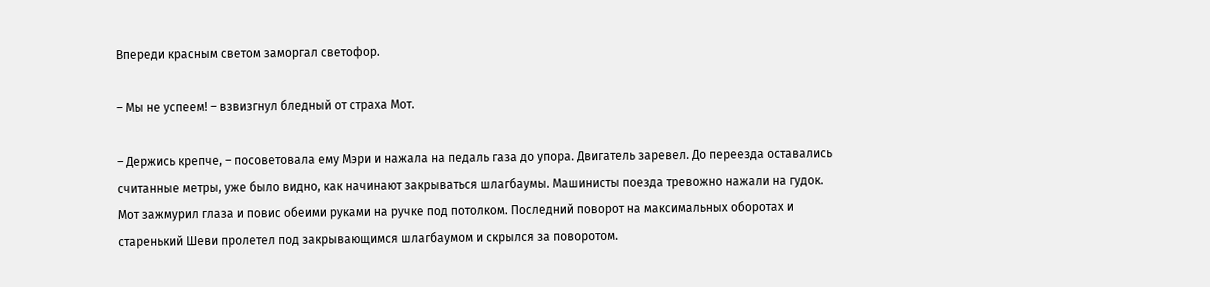Впереди красным светом заморгал светофор.

– Мы не успеем! – взвизгнул бледный от страха Мот.

– Держись крепче, – посоветовала ему Мэри и нажала на педаль газа до упора. Двигатель заревел. До переезда оставались считанные метры, уже было видно, как начинают закрываться шлагбаумы. Машинисты поезда тревожно нажали на гудок. Мот зажмурил глаза и повис обеими руками на ручке под потолком. Последний поворот на максимальных оборотах и старенький Шеви пролетел под закрывающимся шлагбаумом и скрылся за поворотом.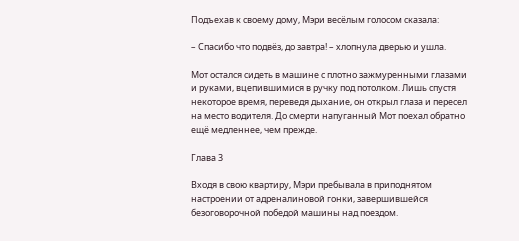Подъехав к своему дому, Мэри весёлым голосом сказала:

– Спасибо что подвёз, до завтра! – хлопнула дверью и ушла.

Мот остался сидеть в машине с плотно зажмуренными глазами и руками, вцепившимися в ручку под потолком. Лишь спустя некоторое время, переведя дыхание, он открыл глаза и пересел на место водителя. До смерти напуганный Мот поехал обратно ещё медленнее, чем прежде.

Глава 3

Входя в свою квартиру, Мэри пребывала в приподнятом настроении от адреналиновой гонки, завершившейся безоговорочной победой машины над поездом.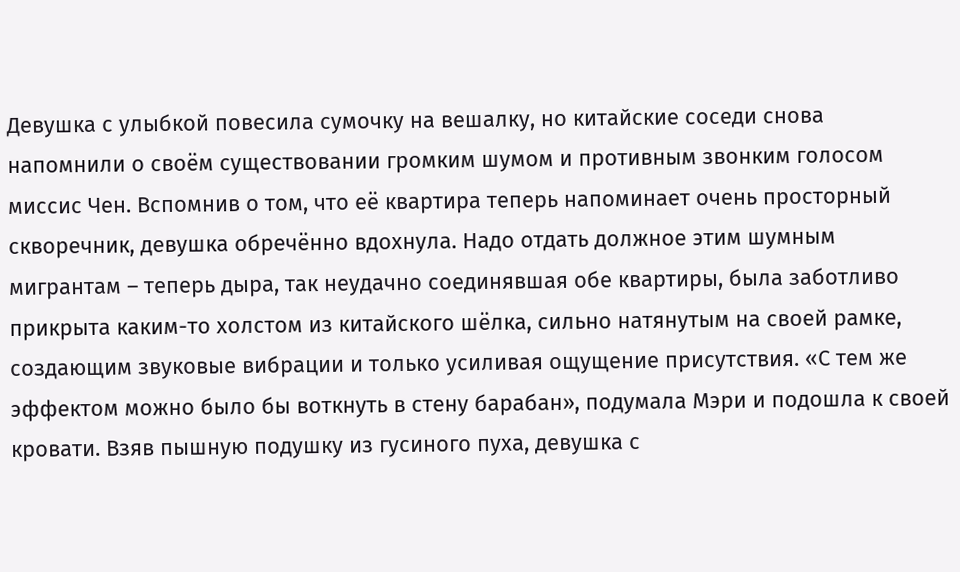Девушка с улыбкой повесила сумочку на вешалку, но китайские соседи снова напомнили о своём существовании громким шумом и противным звонким голосом миссис Чен. Вспомнив о том, что её квартира теперь напоминает очень просторный скворечник, девушка обречённо вдохнула. Надо отдать должное этим шумным мигрантам – теперь дыра, так неудачно соединявшая обе квартиры, была заботливо прикрыта каким-то холстом из китайского шёлка, сильно натянутым на своей рамке, создающим звуковые вибрации и только усиливая ощущение присутствия. «С тем же эффектом можно было бы воткнуть в стену барабан», подумала Мэри и подошла к своей кровати. Взяв пышную подушку из гусиного пуха, девушка с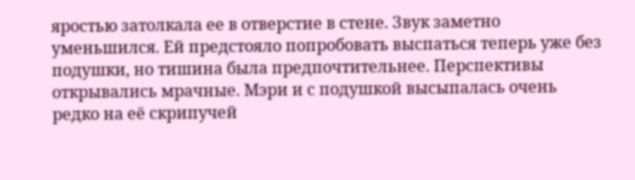яростью затолкала ее в отверстие в стене. Звук заметно уменьшился. Ей предстояло попробовать выспаться теперь уже без подушки, но тишина была предпочтительнее. Перспективы открывались мрачные. Мэри и с подушкой высыпалась очень редко на её скрипучей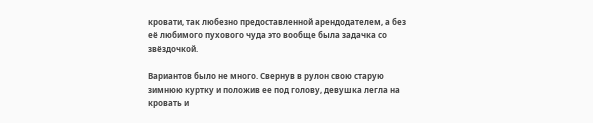кровати, так любезно предоставленной арендодателем, а без её любимого пухового чуда это вообще была задачка со звёздочкой.

Вариантов было не много. Свернув в рулон свою старую зимнюю куртку и положив ее под голову, девушка легла на кровать и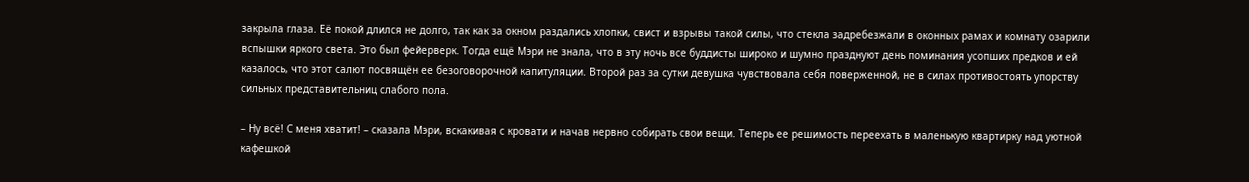закрыла глаза. Её покой длился не долго, так как за окном раздались хлопки, свист и взрывы такой силы, что стекла задребезжали в оконных рамах и комнату озарили вспышки яркого света. Это был фейерверк. Тогда ещё Мэри не знала, что в эту ночь все буддисты широко и шумно празднуют день поминания усопших предков и ей казалось, что этот салют посвящён ее безоговорочной капитуляции. Второй раз за сутки девушка чувствовала себя поверженной, не в силах противостоять упорству сильных представительниц слабого пола.

– Ну всё! С меня хватит! – сказала Мэри, вскакивая с кровати и начав нервно собирать свои вещи. Теперь ее решимость переехать в маленькую квартирку над уютной кафешкой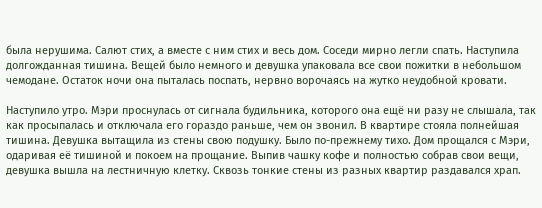была нерушима. Салют стих, а вместе с ним стих и весь дом. Соседи мирно легли спать. Наступила долгожданная тишина. Вещей было немного и девушка упаковала все свои пожитки в небольшом чемодане. Остаток ночи она пыталась поспать, нервно ворочаясь на жутко неудобной кровати.

Наступило утро. Мэри проснулась от сигнала будильника, которого она ещё ни разу не слышала, так как просыпалась и отключала его гораздо раньше, чем он звонил. В квартире стояла полнейшая тишина. Девушка вытащила из стены свою подушку. Было по-прежнему тихо. Дом прощался с Мэри, одаривая её тишиной и покоем на прощание. Выпив чашку кофе и полностью собрав свои вещи, девушка вышла на лестничную клетку. Сквозь тонкие стены из разных квартир раздавался храп.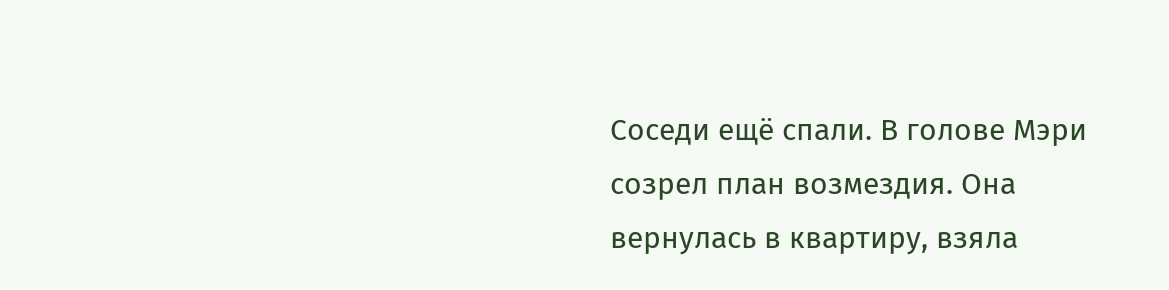Соседи ещё спали. В голове Мэри созрел план возмездия. Она вернулась в квартиру, взяла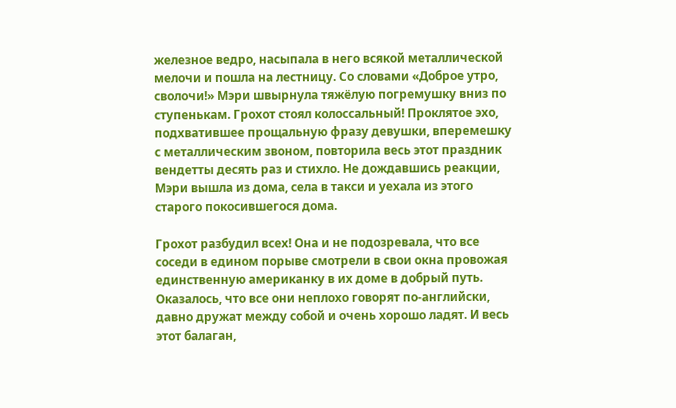железное ведро, насыпала в него всякой металлической мелочи и пошла на лестницу. Со словами «Доброе утро, сволочи!» Мэри швырнула тяжёлую погремушку вниз по ступенькам. Грохот стоял колоссальный! Проклятое эхо, подхватившее прощальную фразу девушки, вперемешку с металлическим звоном, повторила весь этот праздник вендетты десять раз и стихло. Не дождавшись реакции, Мэри вышла из дома, села в такси и уехала из этого старого покосившегося дома.

Грохот разбудил всех! Она и не подозревала, что все соседи в едином порыве смотрели в свои окна провожая единственную американку в их доме в добрый путь. Оказалось, что все они неплохо говорят по-английски, давно дружат между собой и очень хорошо ладят. И весь этот балаган,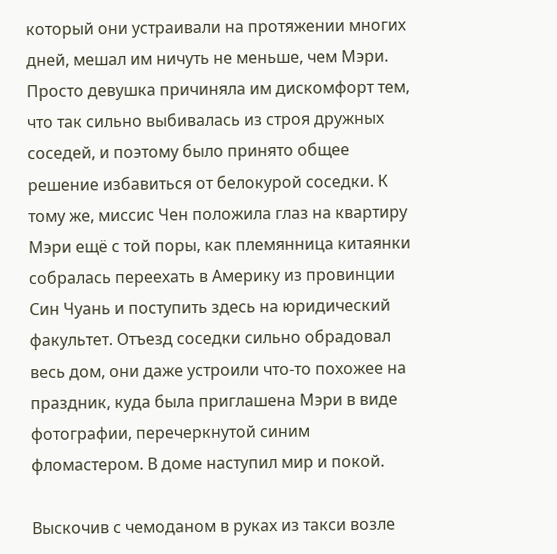который они устраивали на протяжении многих дней, мешал им ничуть не меньше, чем Мэри. Просто девушка причиняла им дискомфорт тем, что так сильно выбивалась из строя дружных соседей, и поэтому было принято общее решение избавиться от белокурой соседки. К тому же, миссис Чен положила глаз на квартиру Мэри ещё с той поры, как племянница китаянки собралась переехать в Америку из провинции Син Чуань и поступить здесь на юридический факультет. Отъезд соседки сильно обрадовал весь дом, они даже устроили что-то похожее на праздник, куда была приглашена Мэри в виде фотографии, перечеркнутой синим фломастером. В доме наступил мир и покой.

Выскочив с чемоданом в руках из такси возле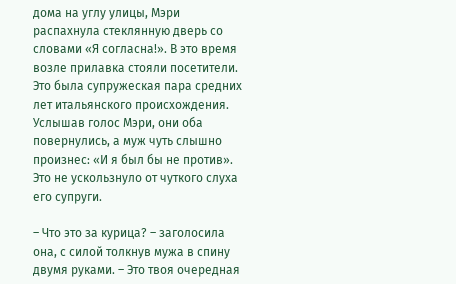дома на углу улицы, Мэри распахнула стеклянную дверь со словами «Я согласна!». В это время возле прилавка стояли посетители. Это была супружеская пара средних лет итальянского происхождения. Услышав голос Мэри, они оба повернулись, а муж чуть слышно произнес: «И я был бы не против». Это не ускользнуло от чуткого слуха его супруги.

– Что это за курица? – заголосила она, с силой толкнув мужа в спину двумя руками. – Это твоя очередная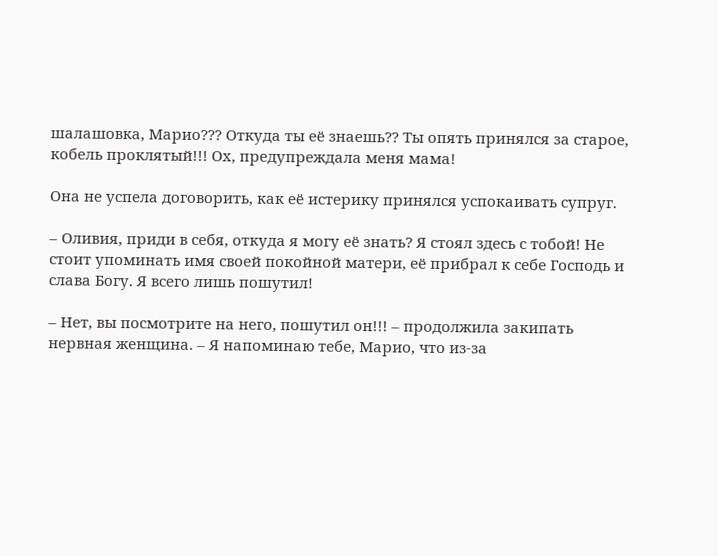шалашовка, Марио??? Откуда ты её знаешь?? Ты опять принялся за старое, кобель проклятый!!! Ох, предупреждала меня мама!

Она не успела договорить, как её истерику принялся успокаивать супруг.

– Оливия, приди в себя, откуда я могу её знать? Я стоял здесь с тобой! Не стоит упоминать имя своей покойной матери, её прибрал к себе Господь и слава Богу. Я всего лишь пошутил!

– Нет, вы посмотрите на него, пошутил он!!! – продолжила закипать нервная женщина. – Я напоминаю тебе, Марио, что из-за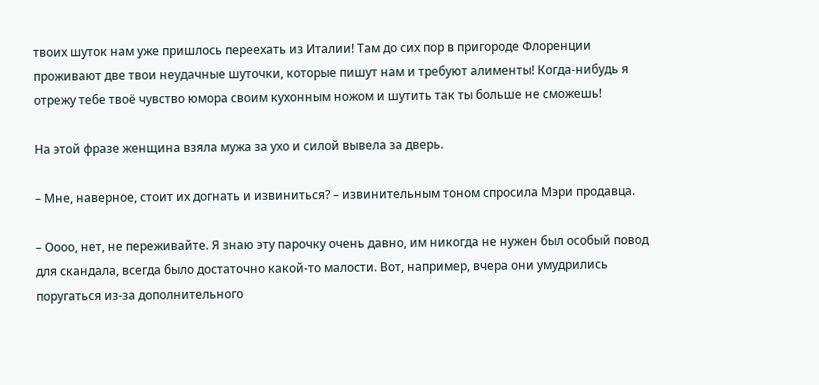твоих шуток нам уже пришлось переехать из Италии! Там до сих пор в пригороде Флоренции проживают две твои неудачные шуточки, которые пишут нам и требуют алименты! Когда-нибудь я отрежу тебе твоё чувство юмора своим кухонным ножом и шутить так ты больше не сможешь!

На этой фразе женщина взяла мужа за ухо и силой вывела за дверь.

– Мне, наверное, стоит их догнать и извиниться? – извинительным тоном спросила Мэри продавца.

– Оооо, нет, не переживайте. Я знаю эту парочку очень давно, им никогда не нужен был особый повод для скандала, всегда было достаточно какой-то малости. Вот, например, вчера они умудрились поругаться из-за дополнительного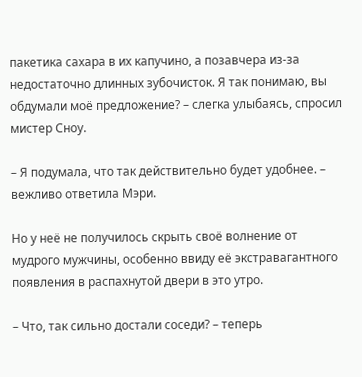пакетика сахара в их капучино, а позавчера из-за недостаточно длинных зубочисток. Я так понимаю, вы обдумали моё предложение? – слегка улыбаясь, спросил мистер Сноу.

– Я подумала, что так действительно будет удобнее. – вежливо ответила Мэри.

Но у неё не получилось скрыть своё волнение от мудрого мужчины, особенно ввиду её экстравагантного появления в распахнутой двери в это утро.

– Что, так сильно достали соседи? – теперь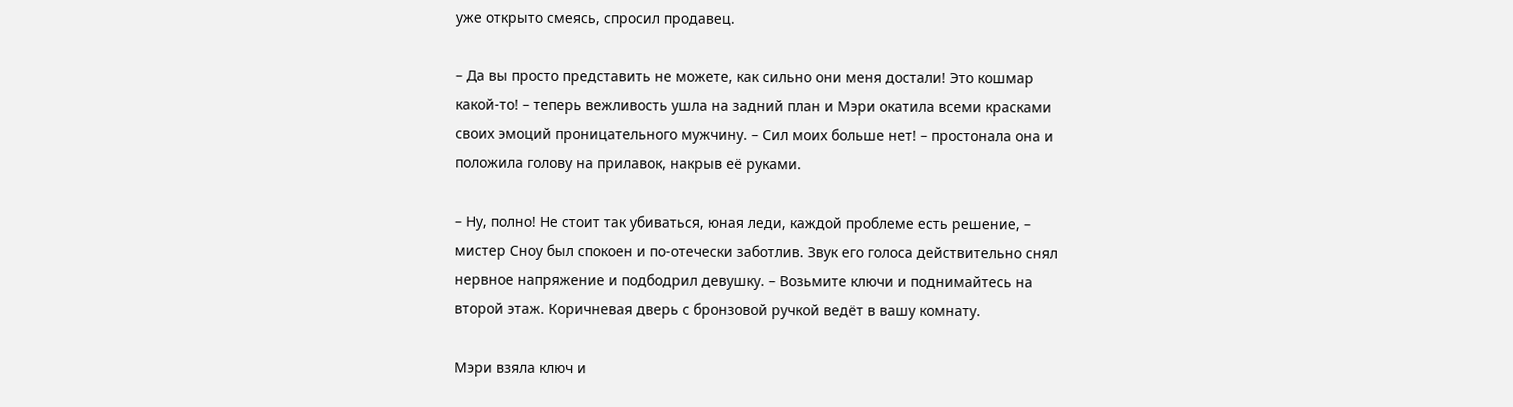уже открыто смеясь, спросил продавец.

– Да вы просто представить не можете, как сильно они меня достали! Это кошмар какой-то! – теперь вежливость ушла на задний план и Мэри окатила всеми красками своих эмоций проницательного мужчину. – Сил моих больше нет! – простонала она и положила голову на прилавок, накрыв её руками.

– Ну, полно! Не стоит так убиваться, юная леди, каждой проблеме есть решение, – мистер Сноу был спокоен и по-отечески заботлив. Звук его голоса действительно снял нервное напряжение и подбодрил девушку. – Возьмите ключи и поднимайтесь на второй этаж. Коричневая дверь с бронзовой ручкой ведёт в вашу комнату.

Мэри взяла ключ и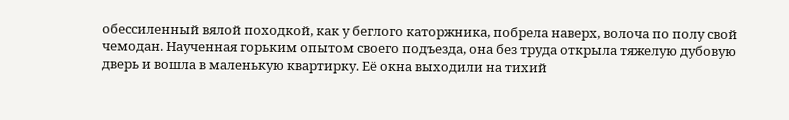обессиленный вялой походкой, как у беглого каторжника, побрела наверх, волоча по полу свой чемодан. Наученная горьким опытом своего подъезда, она без труда открыла тяжелую дубовую дверь и вошла в маленькую квартирку. Её окна выходили на тихий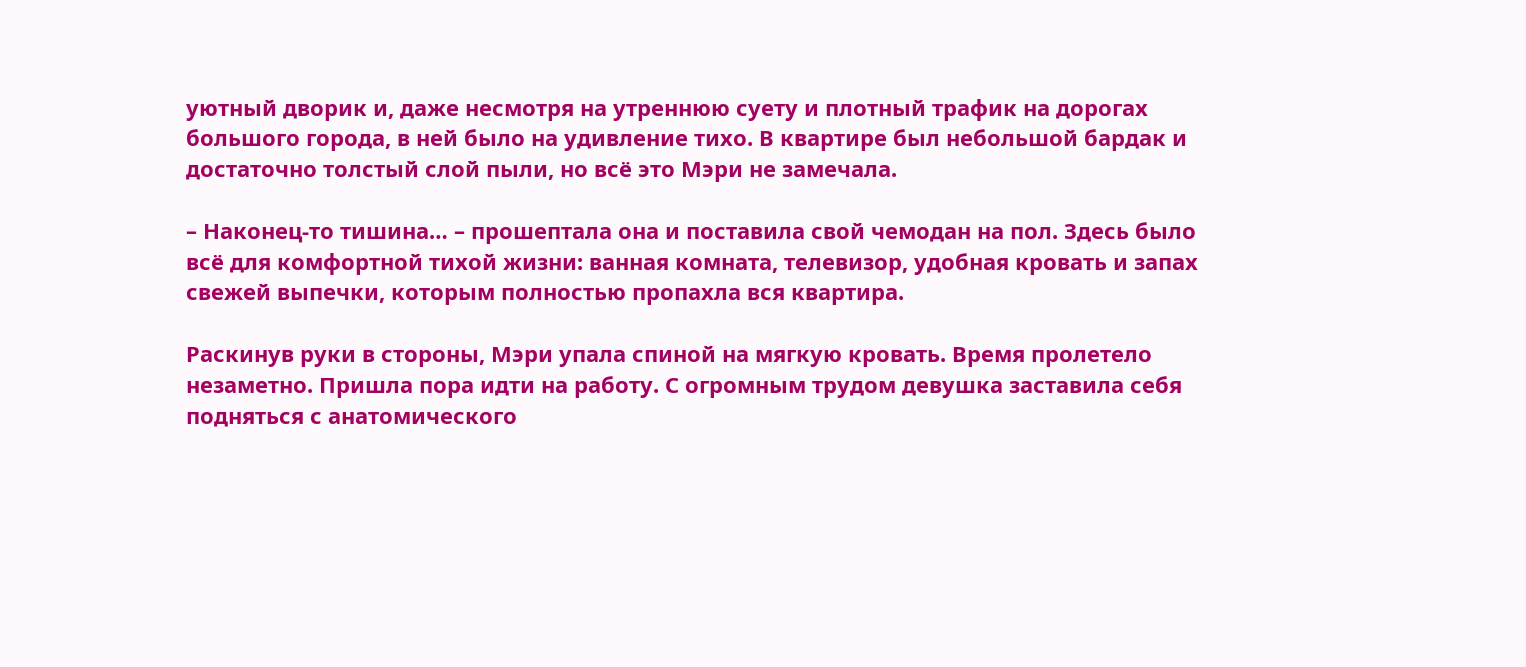уютный дворик и, даже несмотря на утреннюю суету и плотный трафик на дорогах большого города, в ней было на удивление тихо. В квартире был небольшой бардак и достаточно толстый слой пыли, но всё это Мэри не замечала.

– Наконец-то тишина… – прошептала она и поставила свой чемодан на пол. Здесь было всё для комфортной тихой жизни: ванная комната, телевизор, удобная кровать и запах свежей выпечки, которым полностью пропахла вся квартира.

Раскинув руки в стороны, Мэри упала спиной на мягкую кровать. Время пролетело незаметно. Пришла пора идти на работу. С огромным трудом девушка заставила себя подняться с анатомического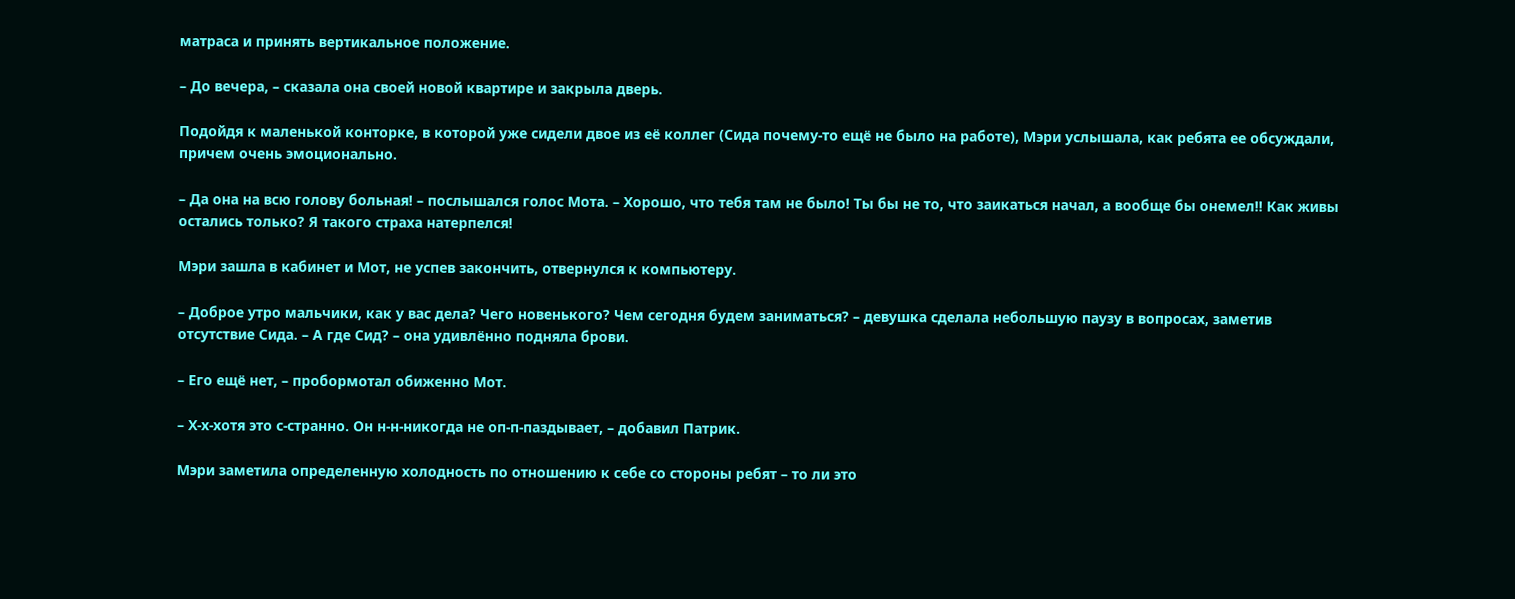матраса и принять вертикальное положение.

– До вечера, – сказала она своей новой квартире и закрыла дверь.

Подойдя к маленькой конторке, в которой уже сидели двое из её коллег (Сида почему-то ещё не было на работе), Мэри услышала, как ребята ее обсуждали, причем очень эмоционально.

– Да она на всю голову больная! – послышался голос Мота. – Хорошо, что тебя там не было! Ты бы не то, что заикаться начал, а вообще бы онемел!! Как живы остались только? Я такого страха натерпелся!

Мэри зашла в кабинет и Мот, не успев закончить, отвернулся к компьютеру.

– Доброе утро мальчики, как у вас дела? Чего новенького? Чем сегодня будем заниматься? – девушка сделала небольшую паузу в вопросах, заметив отсутствие Сида. – А где Сид? – она удивлённо подняла брови.

– Его ещё нет, – пробормотал обиженно Мот.

– Х-х-хотя это с-странно. Он н-н-никогда не оп-п-паздывает, – добавил Патрик.

Мэри заметила определенную холодность по отношению к себе со стороны ребят – то ли это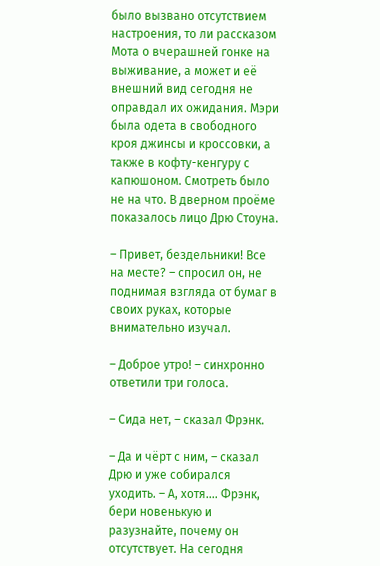было вызвано отсутствием настроения, то ли рассказом Мота о вчерашней гонке на выживание, а может и её внешний вид сегодня не оправдал их ожидания. Мэри была одета в свободного кроя джинсы и кроссовки, а также в кофту-кенгуру с капюшоном. Смотреть было не на что. В дверном проёме показалось лицо Дрю Стоуна.

– Привет, бездельники! Все на месте? – спросил он, не поднимая взгляда от бумаг в своих руках, которые внимательно изучал.

– Доброе утро! – синхронно ответили три голоса.

– Сида нет, – сказал Фрэнк.

– Да и чёрт с ним, – сказал Дрю и уже собирался уходить. – А, хотя.... Фрэнк, бери новенькую и разузнайте, почему он отсутствует. На сегодня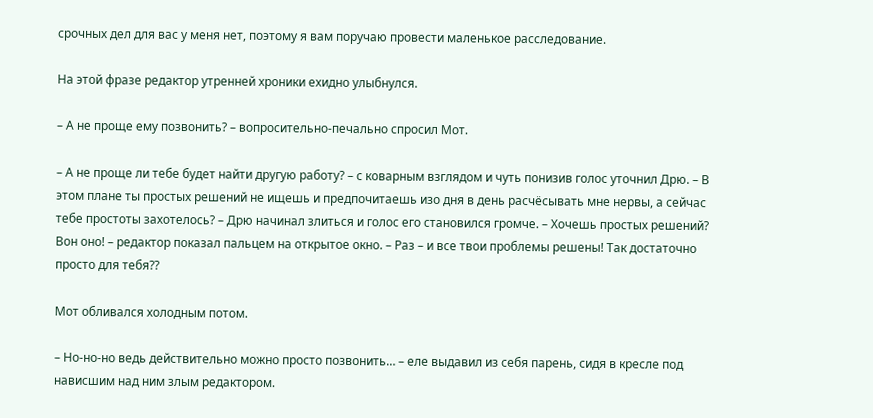срочных дел для вас у меня нет, поэтому я вам поручаю провести маленькое расследование.

На этой фразе редактор утренней хроники ехидно улыбнулся.

– А не проще ему позвонить? – вопросительно-печально спросил Мот.

– А не проще ли тебе будет найти другую работу? – с коварным взглядом и чуть понизив голос уточнил Дрю. – В этом плане ты простых решений не ищешь и предпочитаешь изо дня в день расчёсывать мне нервы, а сейчас тебе простоты захотелось? – Дрю начинал злиться и голос его становился громче. – Хочешь простых решений? Вон оно! – редактор показал пальцем на открытое окно. – Раз – и все твои проблемы решены! Так достаточно просто для тебя??

Мот обливался холодным потом.

– Но-но-но ведь действительно можно просто позвонить… – еле выдавил из себя парень, сидя в кресле под нависшим над ним злым редактором.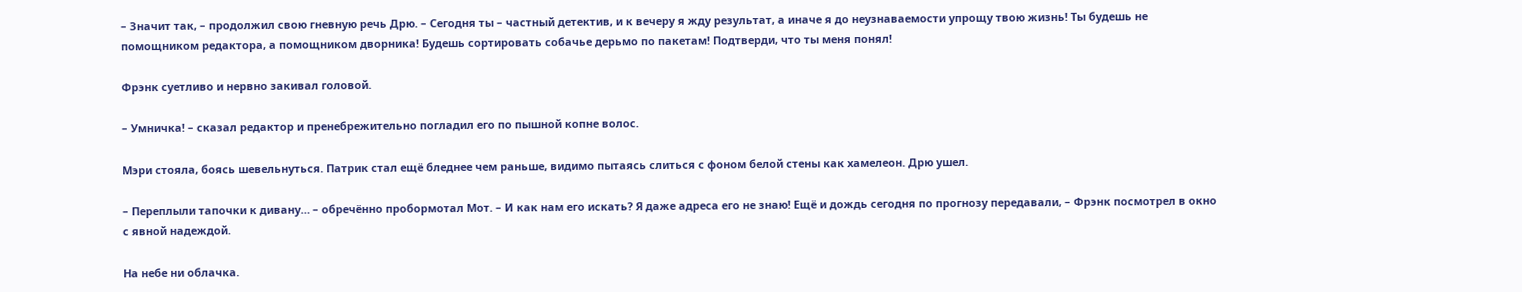– Значит так, – продолжил свою гневную речь Дрю. – Сегодня ты – частный детектив, и к вечеру я жду результат, а иначе я до неузнаваемости упрощу твою жизнь! Ты будешь не помощником редактора, а помощником дворника! Будешь сортировать собачье дерьмо по пакетам! Подтверди, что ты меня понял!

Фрэнк суетливо и нервно закивал головой.

– Умничка! – сказал редактор и пренебрежительно погладил его по пышной копне волос.

Мэри стояла, боясь шевельнуться. Патрик стал ещё бледнее чем раньше, видимо пытаясь слиться с фоном белой стены как хамелеон. Дрю ушел.

– Переплыли тапочки к дивану… – обречённо пробормотал Мот. – И как нам его искать? Я даже адреса его не знаю! Ещё и дождь сегодня по прогнозу передавали, – Фрэнк посмотрел в окно с явной надеждой.

На небе ни облачка.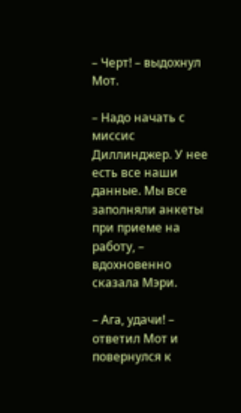– Черт! – выдохнул Мот.

– Надо начать с миссис Диллинджер. У нее есть все наши данные. Мы все заполняли анкеты при приеме на работу, – вдохновенно сказала Мэри.

– Ага, удачи! – ответил Мот и повернулся к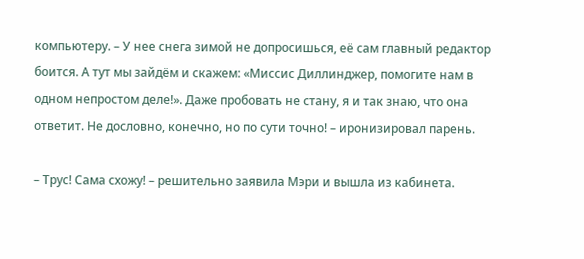компьютеру. – У нее снега зимой не допросишься, её сам главный редактор боится. А тут мы зайдём и скажем: «Миссис Диллинджер, помогите нам в одном непростом деле!». Даже пробовать не стану, я и так знаю, что она ответит. Не дословно, конечно, но по сути точно! – иронизировал парень.

– Трус! Сама схожу! – решительно заявила Мэри и вышла из кабинета.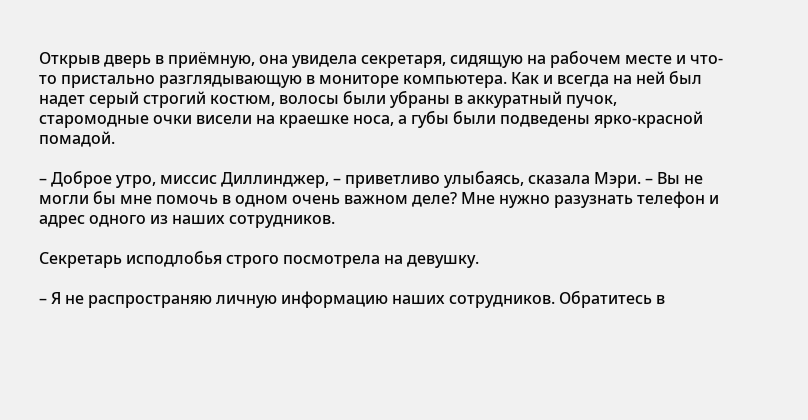Открыв дверь в приёмную, она увидела секретаря, сидящую на рабочем месте и что-то пристально разглядывающую в мониторе компьютера. Как и всегда на ней был надет серый строгий костюм, волосы были убраны в аккуратный пучок, старомодные очки висели на краешке носа, а губы были подведены ярко-красной помадой.

– Доброе утро, миссис Диллинджер, – приветливо улыбаясь, сказала Мэри. – Вы не могли бы мне помочь в одном очень важном деле? Мне нужно разузнать телефон и адрес одного из наших сотрудников.

Секретарь исподлобья строго посмотрела на девушку.

– Я не распространяю личную информацию наших сотрудников. Обратитесь в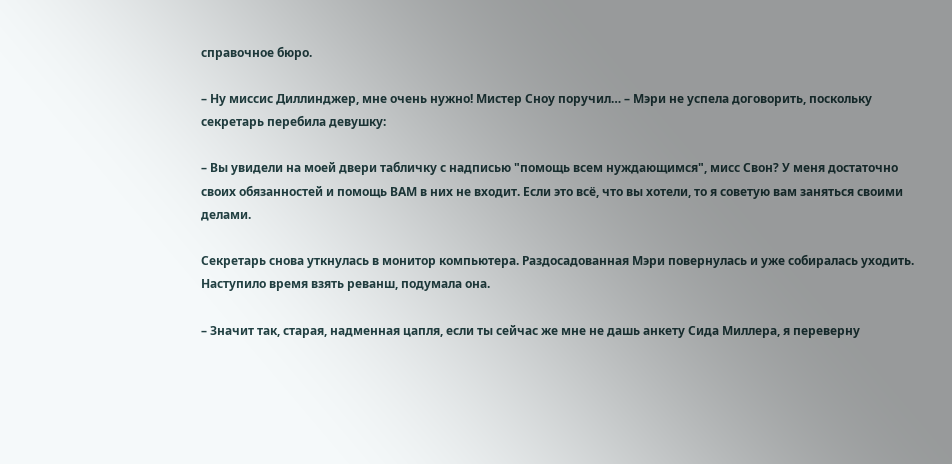справочное бюро.

– Ну миссис Диллинджер, мне очень нужно! Мистер Сноу поручил… – Мэри не успела договорить, поскольку секретарь перебила девушку:

– Вы увидели на моей двери табличку с надписью "помощь всем нуждающимся", мисс Свон? У меня достаточно своих обязанностей и помощь ВАМ в них не входит. Если это всё, что вы хотели, то я советую вам заняться своими делами.

Секретарь снова уткнулась в монитор компьютера. Раздосадованная Мэри повернулась и уже собиралась уходить. Наступило время взять реванш, подумала она.

– Значит так, старая, надменная цапля, если ты сейчас же мне не дашь анкету Сида Миллера, я переверну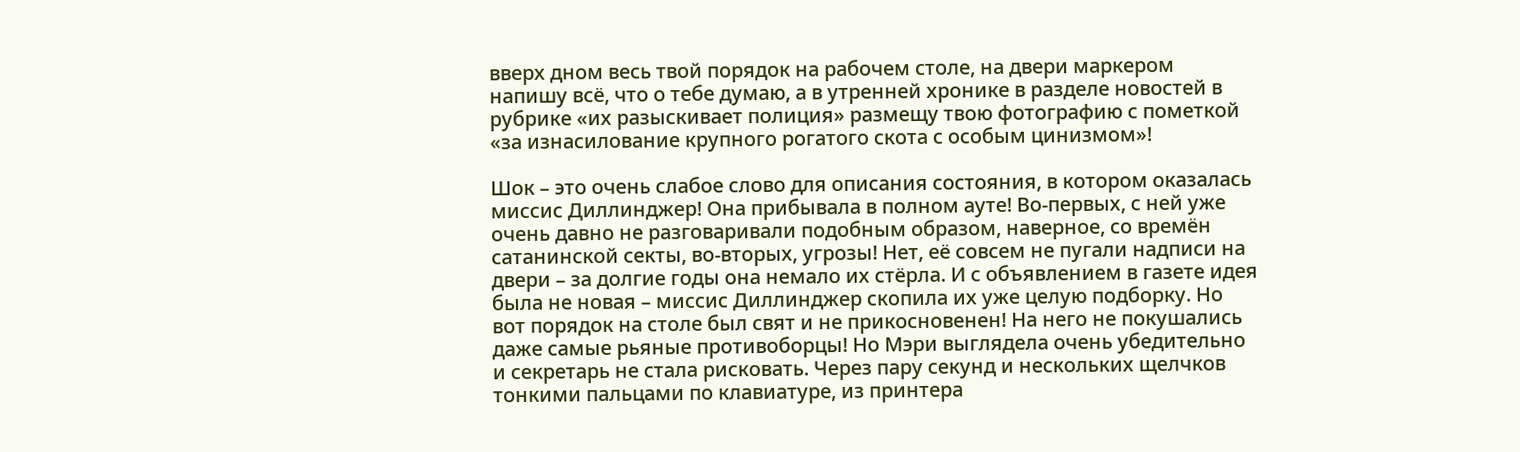вверх дном весь твой порядок на рабочем столе, на двери маркером напишу всё, что о тебе думаю, а в утренней хронике в разделе новостей в рубрике «их разыскивает полиция» размещу твою фотографию с пометкой «за изнасилование крупного рогатого скота с особым цинизмом»!

Шок – это очень слабое слово для описания состояния, в котором оказалась миссис Диллинджер! Она прибывала в полном ауте! Во-первых, с ней уже очень давно не разговаривали подобным образом, наверное, со времён сатанинской секты, во-вторых, угрозы! Нет, её совсем не пугали надписи на двери – за долгие годы она немало их стёрла. И с объявлением в газете идея была не новая – миссис Диллинджер скопила их уже целую подборку. Но вот порядок на столе был свят и не прикосновенен! На него не покушались даже самые рьяные противоборцы! Но Мэри выглядела очень убедительно и секретарь не стала рисковать. Через пару секунд и нескольких щелчков тонкими пальцами по клавиатуре, из принтера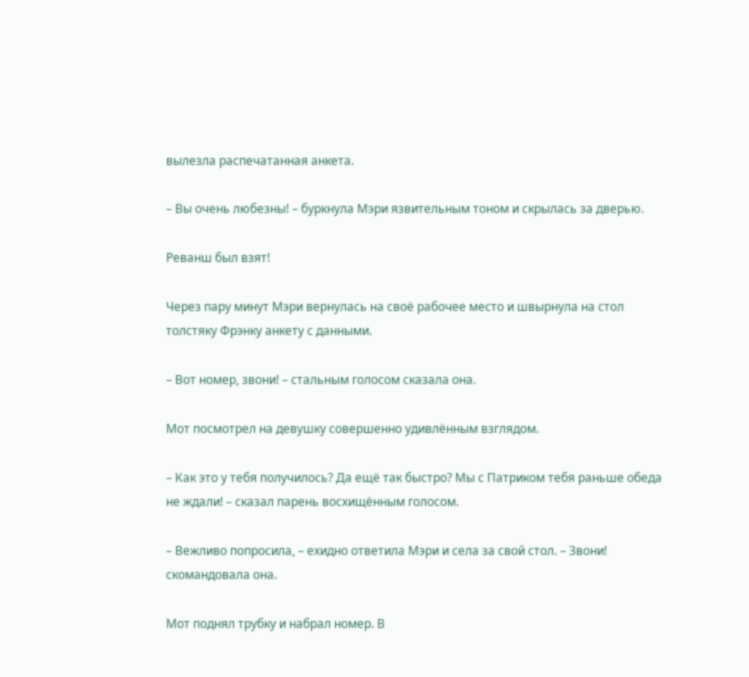вылезла распечатанная анкета.

– Вы очень любезны! – буркнула Мэри язвительным тоном и скрылась за дверью.

Реванш был взят!

Через пару минут Мэри вернулась на своё рабочее место и швырнула на стол толстяку Фрэнку анкету с данными.

– Вот номер, звони! – стальным голосом сказала она.

Мот посмотрел на девушку совершенно удивлённым взглядом.

– Как это у тебя получилось? Да ещё так быстро? Мы с Патриком тебя раньше обеда не ждали! – сказал парень восхищённым голосом.

– Вежливо попросила, – ехидно ответила Мэри и села за свой стол. – Звони! скомандовала она.

Мот поднял трубку и набрал номер. В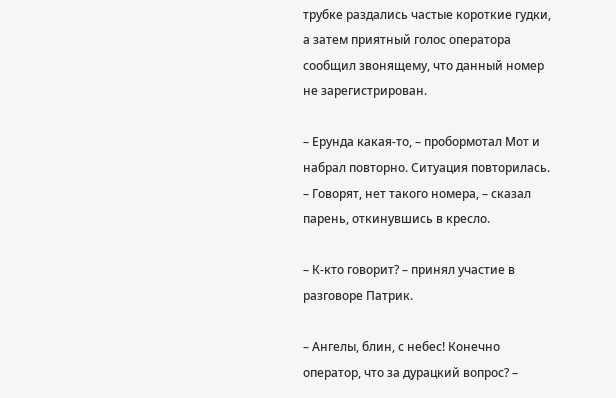трубке раздались частые короткие гудки, а затем приятный голос оператора сообщил звонящему, что данный номер не зарегистрирован.

– Ерунда какая-то, – пробормотал Мот и набрал повторно. Ситуация повторилась. – Говорят, нет такого номера, – сказал парень, откинувшись в кресло.

– К-кто говорит? – принял участие в разговоре Патрик.

– Ангелы, блин, с небес! Конечно оператор, что за дурацкий вопрос? –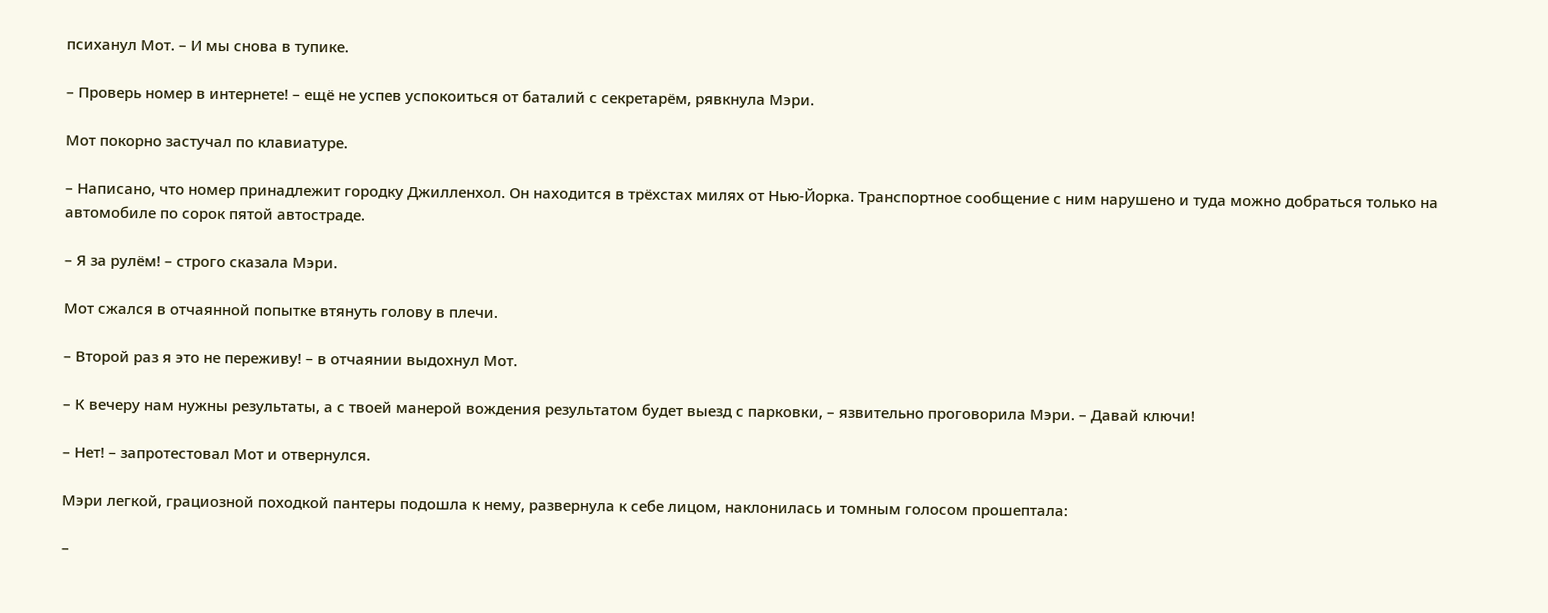психанул Мот. – И мы снова в тупике.

– Проверь номер в интернете! – ещё не успев успокоиться от баталий с секретарём, рявкнула Мэри.

Мот покорно застучал по клавиатуре.

– Написано, что номер принадлежит городку Джилленхол. Он находится в трёхстах милях от Нью-Йорка. Транспортное сообщение с ним нарушено и туда можно добраться только на автомобиле по сорок пятой автостраде.

– Я за рулём! – строго сказала Мэри.

Мот сжался в отчаянной попытке втянуть голову в плечи.

– Второй раз я это не переживу! – в отчаянии выдохнул Мот.

– К вечеру нам нужны результаты, а с твоей манерой вождения результатом будет выезд с парковки, – язвительно проговорила Мэри. – Давай ключи!

– Нет! – запротестовал Мот и отвернулся.

Мэри легкой, грациозной походкой пантеры подошла к нему, развернула к себе лицом, наклонилась и томным голосом прошептала:

–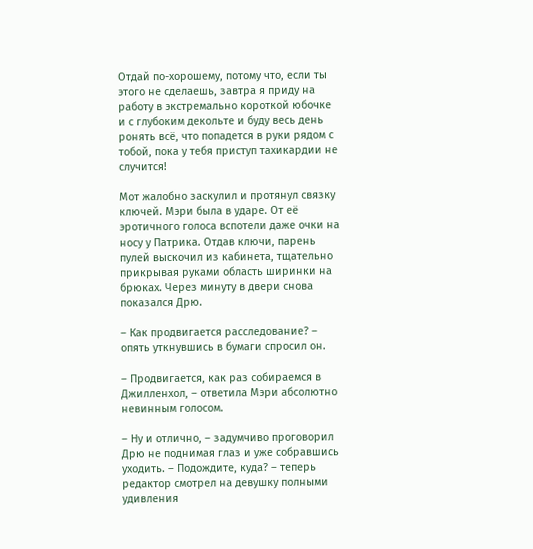Отдай по-хорошему, потому что, если ты этого не сделаешь, завтра я приду на работу в экстремально короткой юбочке и с глубоким декольте и буду весь день ронять всё, что попадется в руки рядом с тобой, пока у тебя приступ тахикардии не случится!

Мот жалобно заскулил и протянул связку ключей. Мэри была в ударе. От её эротичного голоса вспотели даже очки на носу у Патрика. Отдав ключи, парень пулей выскочил из кабинета, тщательно прикрывая руками область ширинки на брюках. Через минуту в двери снова показался Дрю.

– Как продвигается расследование? – опять уткнувшись в бумаги спросил он.

– Продвигается, как раз собираемся в Джилленхол, – ответила Мэри абсолютно невинным голосом.

– Ну и отлично, – задумчиво проговорил Дрю не поднимая глаз и уже собравшись уходить. – Подождите, куда? – теперь редактор смотрел на девушку полными удивления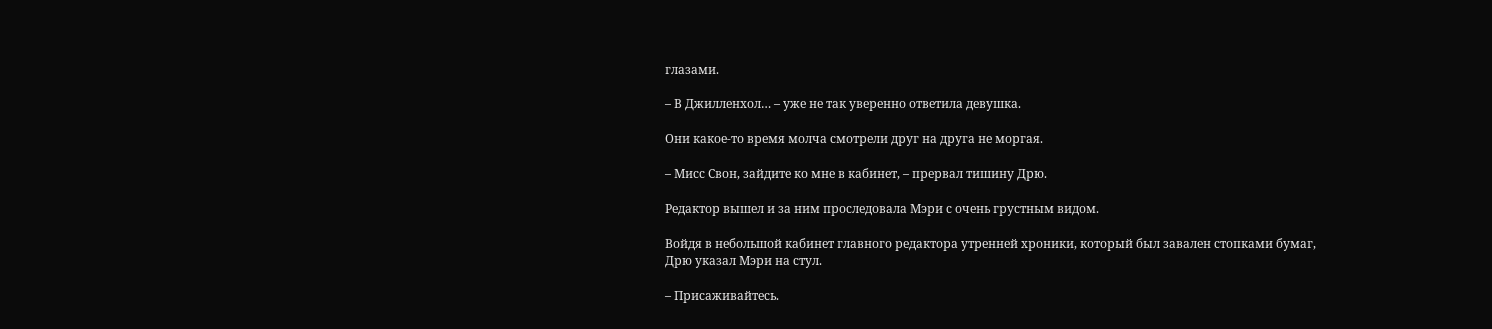глазами.

– В Джилленхол… – уже не так уверенно ответила девушка.

Они какое-то время молча смотрели друг на друга не моргая.

– Мисс Свон, зайдите ко мне в кабинет, – прервал тишину Дрю.

Редактор вышел и за ним проследовала Мэри с очень грустным видом.

Войдя в небольшой кабинет главного редактора утренней хроники, который был завален стопками бумаг, Дрю указал Мэри на стул.

– Присаживайтесь.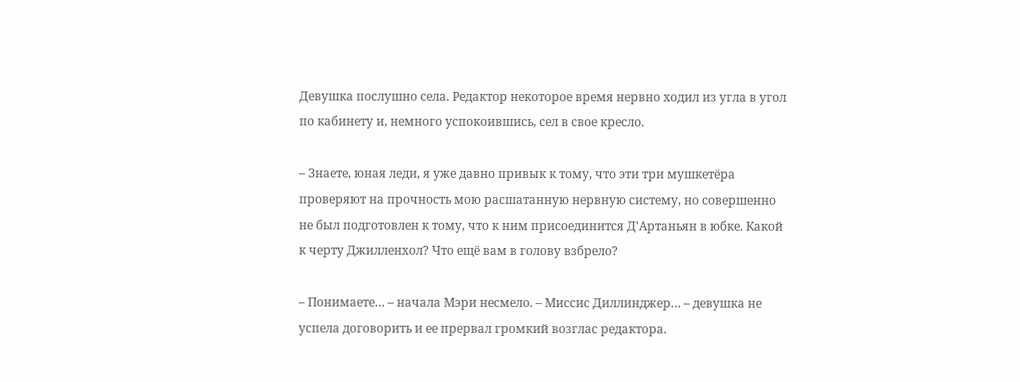Девушка послушно села. Редактор некоторое время нервно ходил из угла в угол по кабинету и, немного успокоившись, сел в свое кресло.

– Знаете, юная леди, я уже давно привык к тому, что эти три мушкетёра проверяют на прочность мою расшатанную нервную систему, но совершенно не был подготовлен к тому, что к ним присоединится Д'Артаньян в юбке. Какой к черту Джилленхол? Что ещё вам в голову взбрело?

– Понимаете… – начала Мэри несмело. – Миссис Диллинджер… – девушка не успела договорить и ее прервал громкий возглас редактора.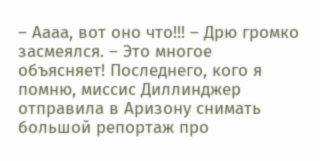– Аааа, вот оно что!!! – Дрю громко засмеялся. – Это многое объясняет! Последнего, кого я помню, миссис Диллинджер отправила в Аризону снимать большой репортаж про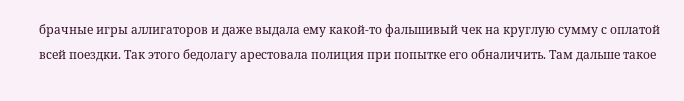брачные игры аллигаторов и даже выдала ему какой-то фальшивый чек на круглую сумму с оплатой всей поездки. Так этого бедолагу арестовала полиция при попытке его обналичить. Там дальше такое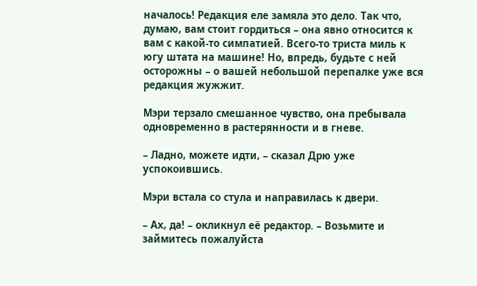началось! Редакция еле замяла это дело. Так что, думаю, вам стоит гордиться – она явно относится к вам с какой-то симпатией. Всего-то триста миль к югу штата на машине! Но, впредь, будьте с ней осторожны – о вашей небольшой перепалке уже вся редакция жужжит.

Мэри терзало смешанное чувство, она пребывала одновременно в растерянности и в гневе.

– Ладно, можете идти, – сказал Дрю уже успокоившись.

Мэри встала со стула и направилась к двери.

– Ах, да! – окликнул её редактор. – Возьмите и займитесь пожалуйста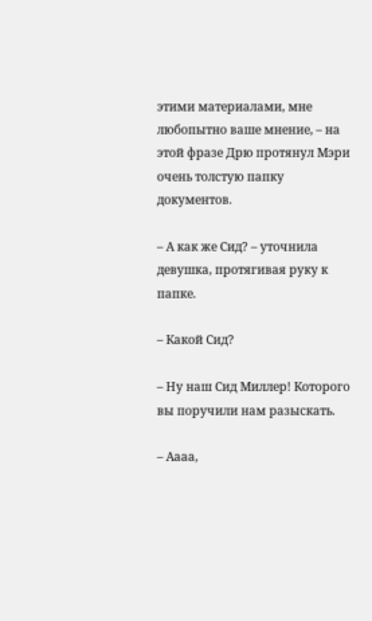этими материалами, мне любопытно ваше мнение, – на этой фразе Дрю протянул Мэри очень толстую папку документов.

– А как же Сид? – уточнила девушка, протягивая руку к папке.

– Какой Сид?

– Ну наш Сид Миллер! Которого вы поручили нам разыскать.

– Аааа,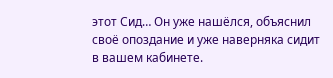этот Сид… Он уже нашёлся, объяснил своё опоздание и уже наверняка сидит в вашем кабинете.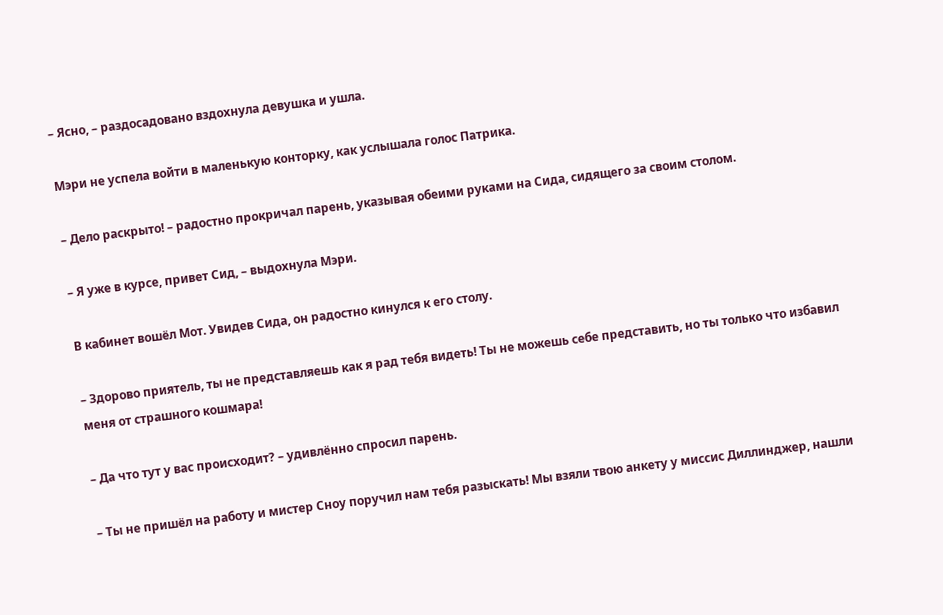– Ясно, – раздосадовано вздохнула девушка и ушла.

Мэри не успела войти в маленькую конторку, как услышала голос Патрика.

– Дело раскрыто! – радостно прокричал парень, указывая обеими руками на Сида, сидящего за своим столом.

– Я уже в курсе, привет Сид, – выдохнула Мэри.

В кабинет вошёл Мот. Увидев Сида, он радостно кинулся к его столу.

– Здорово приятель, ты не представляешь как я рад тебя видеть! Ты не можешь себе представить, но ты только что избавил меня от страшного кошмара!

– Да что тут у вас происходит? – удивлённо спросил парень.

– Ты не пришёл на работу и мистер Сноу поручил нам тебя разыскать! Мы взяли твою анкету у миссис Диллинджер, нашли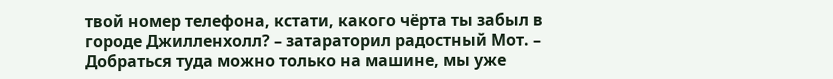твой номер телефона, кстати, какого чёрта ты забыл в городе Джилленхолл? – затараторил радостный Мот. – Добраться туда можно только на машине, мы уже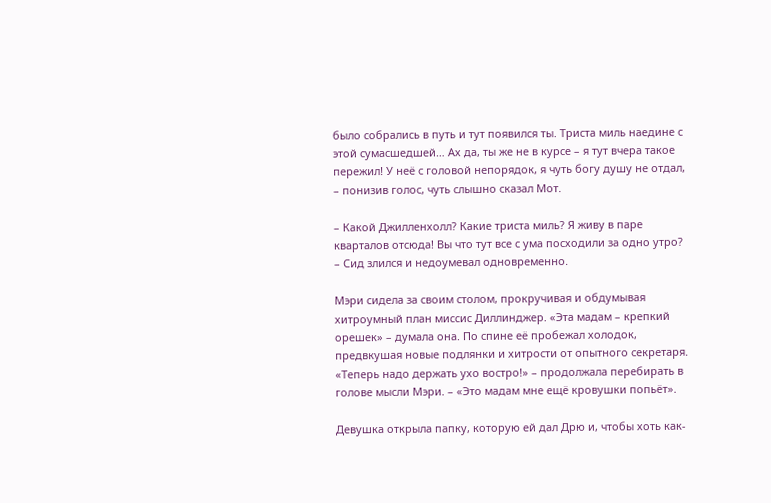было собрались в путь и тут появился ты. Триста миль наедине с этой сумасшедшей… Ах да, ты же не в курсе – я тут вчера такое пережил! У неё с головой непорядок, я чуть богу душу не отдал, – понизив голос, чуть слышно сказал Мот.

– Какой Джилленхолл? Какие триста миль? Я живу в паре кварталов отсюда! Вы что тут все с ума посходили за одно утро? – Сид злился и недоумевал одновременно.

Мэри сидела за своим столом, прокручивая и обдумывая хитроумный план миссис Диллинджер. «Эта мадам – крепкий орешек» – думала она. По спине её пробежал холодок, предвкушая новые подлянки и хитрости от опытного секретаря. «Теперь надо держать ухо востро!» – продолжала перебирать в голове мысли Мэри. – «Это мадам мне ещё кровушки попьёт».

Девушка открыла папку, которую ей дал Дрю и, чтобы хоть как-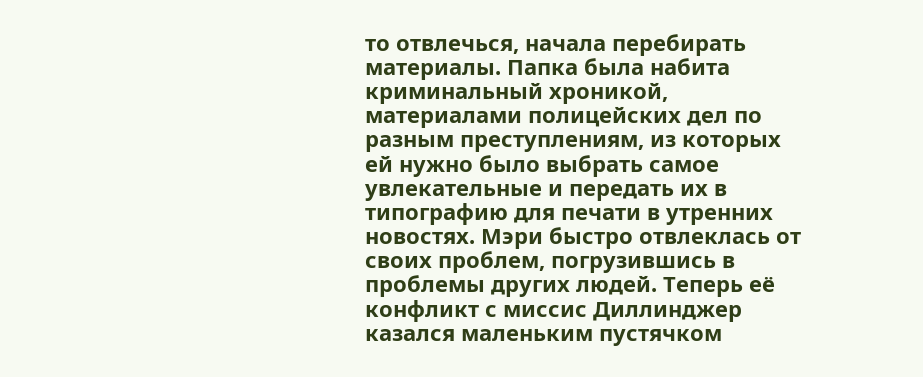то отвлечься, начала перебирать материалы. Папка была набита криминальный хроникой, материалами полицейских дел по разным преступлениям, из которых ей нужно было выбрать самое увлекательные и передать их в типографию для печати в утренних новостях. Мэри быстро отвлеклась от своих проблем, погрузившись в проблемы других людей. Теперь её конфликт с миссис Диллинджер казался маленьким пустячком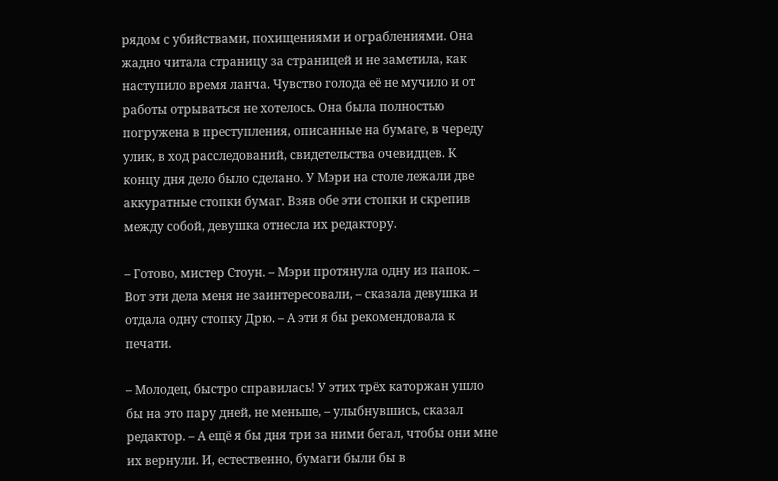рядом с убийствами, похищениями и ограблениями. Она жадно читала страницу за страницей и не заметила, как наступило время ланча. Чувство голода её не мучило и от работы отрываться не хотелось. Она была полностью погружена в преступления, описанные на бумаге, в череду улик, в ход расследований, свидетельства очевидцев. К концу дня дело было сделано. У Мэри на столе лежали две аккуратные стопки бумаг. Взяв обе эти стопки и скрепив между собой, девушка отнесла их редактору.

– Готово, мистер Стоун. – Мэри протянула одну из папок. – Вот эти дела меня не заинтересовали, – сказала девушка и отдала одну стопку Дрю. – А эти я бы рекомендовала к печати.

– Молодец, быстро справилась! У этих трёх каторжан ушло бы на это пару дней, не меньше, – улыбнувшись, сказал редактор. – А ещё я бы дня три за ними бегал, чтобы они мне их вернули. И, естественно, бумаги были бы в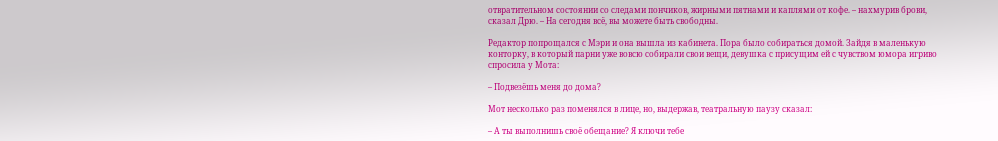отвратительном состоянии со следами пончиков, жирными пятнами и каплями от кофе. – нахмурив брови, сказал Дрю. – На сегодня всё, вы можете быть свободны.

Редактор попрощался с Мэри и она вышла из кабинета. Пора было собираться домой. Зайдя в маленькую конторку, в который парни уже вовсю собирали свои вещи, девушка с присущим ей с чувством юмора игриво спросила у Мота:

– Подвезёшь меня до дома?

Мот несколько раз поменялся в лице, но, выдержав, театральную паузу сказал:

– А ты выполнишь своё обещание? Я ключи тебе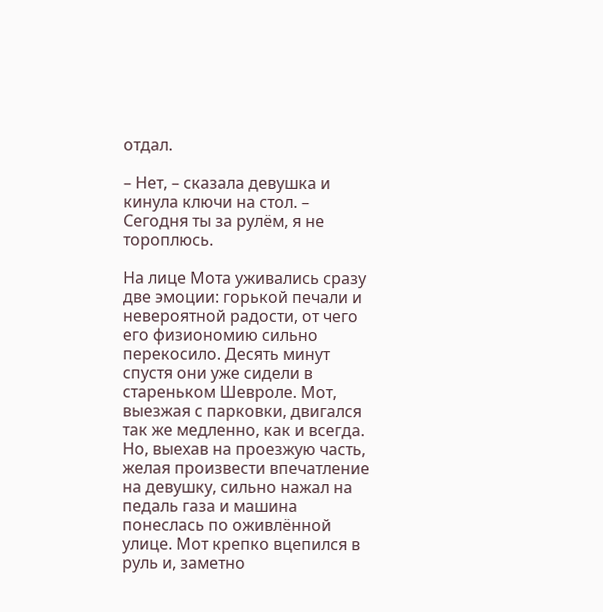отдал.

– Нет, – сказала девушка и кинула ключи на стол. – Сегодня ты за рулём, я не тороплюсь.

На лице Мота уживались сразу две эмоции: горькой печали и невероятной радости, от чего его физиономию сильно перекосило. Десять минут спустя они уже сидели в стареньком Шевроле. Мот, выезжая с парковки, двигался так же медленно, как и всегда. Но, выехав на проезжую часть, желая произвести впечатление на девушку, сильно нажал на педаль газа и машина понеслась по оживлённой улице. Мот крепко вцепился в руль и, заметно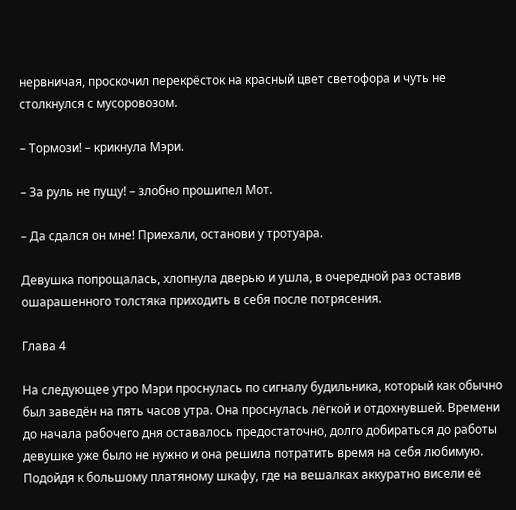нервничая, проскочил перекрёсток на красный цвет светофора и чуть не столкнулся с мусоровозом.

– Тормози! – крикнула Мэри.

– За руль не пущу! – злобно прошипел Мот.

– Да сдался он мне! Приехали, останови у тротуара.

Девушка попрощалась, хлопнула дверью и ушла, в очередной раз оставив ошарашенного толстяка приходить в себя после потрясения.

Глава 4

На следующее утро Мэри проснулась по сигналу будильника, который как обычно был заведён на пять часов утра. Она проснулась лёгкой и отдохнувшей. Времени до начала рабочего дня оставалось предостаточно, долго добираться до работы девушке уже было не нужно и она решила потратить время на себя любимую. Подойдя к большому платяному шкафу, где на вешалках аккуратно висели её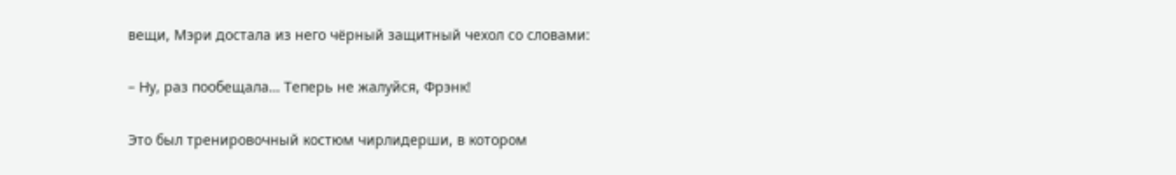вещи, Мэри достала из него чёрный защитный чехол со словами:

– Ну, раз пообещала… Теперь не жалуйся, Фрэнк!

Это был тренировочный костюм чирлидерши, в котором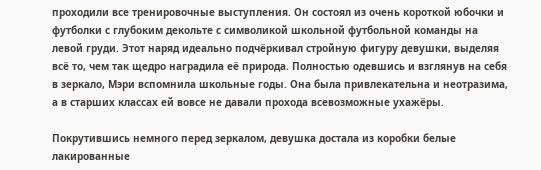проходили все тренировочные выступления. Он состоял из очень короткой юбочки и футболки с глубоким декольте с символикой школьной футбольной команды на левой груди. Этот наряд идеально подчёркивал стройную фигуру девушки, выделяя всё то, чем так щедро наградила её природа. Полностью одевшись и взглянув на себя в зеркало, Мэри вспомнила школьные годы. Она была привлекательна и неотразима, а в старших классах ей вовсе не давали прохода всевозможные ухажёры.

Покрутившись немного перед зеркалом, девушка достала из коробки белые лакированные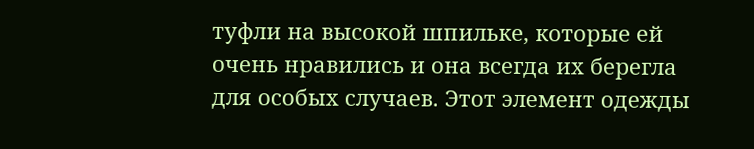туфли на высокой шпильке, которые ей очень нравились и она всегда их берегла для особых случаев. Этот элемент одежды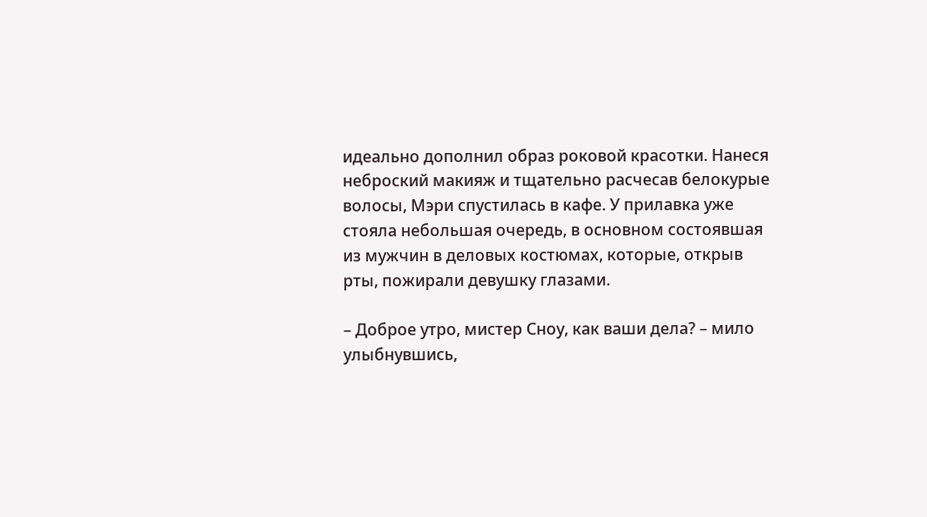идеально дополнил образ роковой красотки. Нанеся неброский макияж и тщательно расчесав белокурые волосы, Мэри спустилась в кафе. У прилавка уже стояла небольшая очередь, в основном состоявшая из мужчин в деловых костюмах, которые, открыв рты, пожирали девушку глазами.

– Доброе утро, мистер Сноу, как ваши дела? – мило улыбнувшись,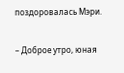поздоровалась Мэри.

– Доброе утро, юная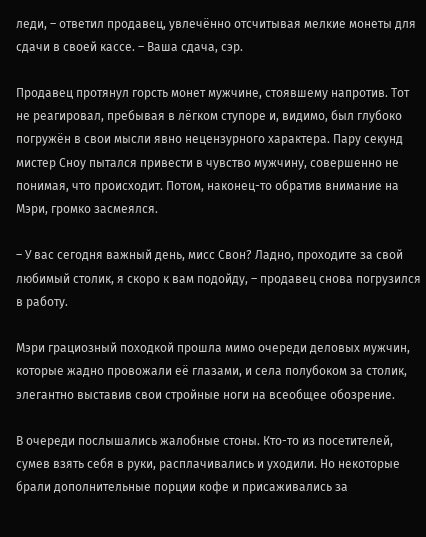леди, – ответил продавец, увлечённо отсчитывая мелкие монеты для сдачи в своей кассе. – Ваша сдача, сэр.

Продавец протянул горсть монет мужчине, стоявшему напротив. Тот не реагировал, пребывая в лёгком ступоре и, видимо, был глубоко погружён в свои мысли явно нецензурного характера. Пару секунд мистер Сноу пытался привести в чувство мужчину, совершенно не понимая, что происходит. Потом, наконец-то обратив внимание на Мэри, громко засмеялся.

– У вас сегодня важный день, мисс Свон? Ладно, проходите за свой любимый столик, я скоро к вам подойду, – продавец снова погрузился в работу.

Мэри грациозный походкой прошла мимо очереди деловых мужчин, которые жадно провожали её глазами, и села полубоком за столик, элегантно выставив свои стройные ноги на всеобщее обозрение.

В очереди послышались жалобные стоны. Кто-то из посетителей, сумев взять себя в руки, расплачивались и уходили. Но некоторые брали дополнительные порции кофе и присаживались за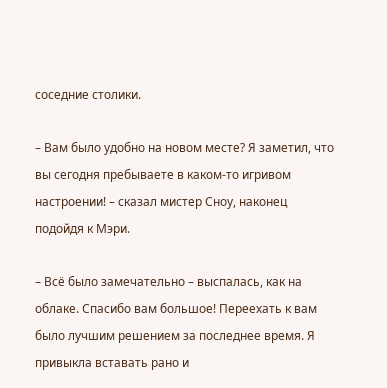соседние столики.

– Вам было удобно на новом месте? Я заметил, что вы сегодня пребываете в каком-то игривом настроении! – сказал мистер Сноу, наконец подойдя к Мэри.

– Всё было замечательно – выспалась, как на облаке. Спасибо вам большое! Переехать к вам было лучшим решением за последнее время. Я привыкла вставать рано и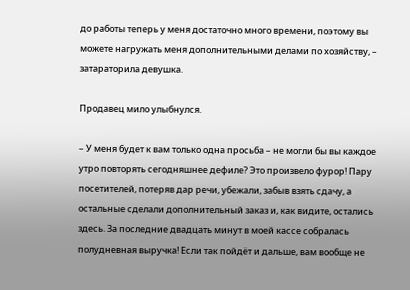до работы теперь у меня достаточно много времени, поэтому вы можете нагружать меня дополнительными делами по хозяйству, – затараторила девушка.

Продавец мило улыбнулся.

– У меня будет к вам только одна просьба – не могли бы вы каждое утро повторять сегодняшнее дефиле? Это произвело фурор! Пару посетителей, потеряв дар речи, убежали, забыв взять сдачу, а остальные сделали дополнительный заказ и, как видите, остались здесь. За последние двадцать минут в моей кассе собралась полудневная выручка! Если так пойдёт и дальше, вам вообще не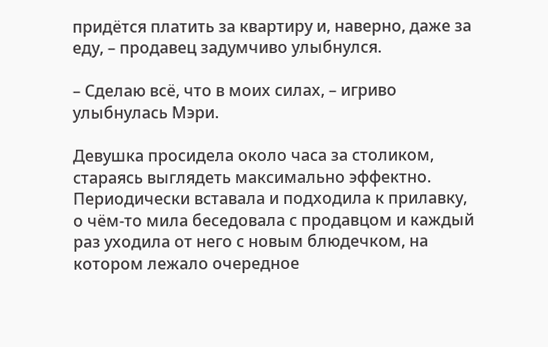придётся платить за квартиру и, наверно, даже за еду, – продавец задумчиво улыбнулся.

– Сделаю всё, что в моих силах, – игриво улыбнулась Мэри.

Девушка просидела около часа за столиком, стараясь выглядеть максимально эффектно. Периодически вставала и подходила к прилавку, о чём-то мила беседовала с продавцом и каждый раз уходила от него с новым блюдечком, на котором лежало очередное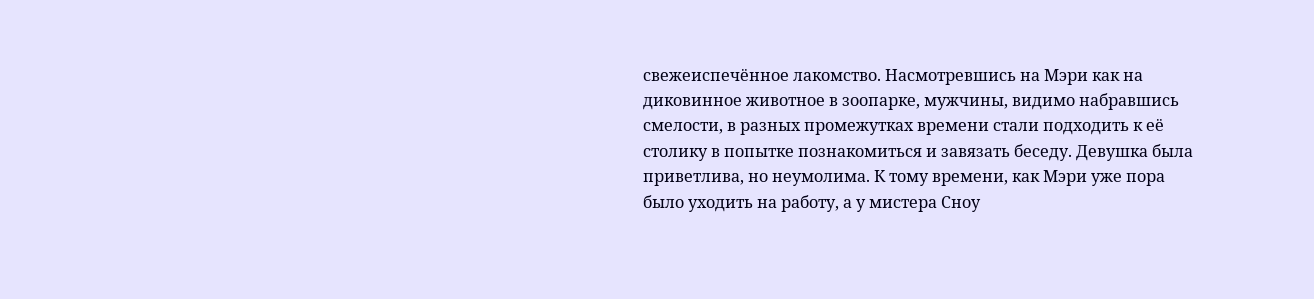свежеиспечённое лакомство. Насмотревшись на Мэри как на диковинное животное в зоопарке, мужчины, видимо набравшись смелости, в разных промежутках времени стали подходить к её столику в попытке познакомиться и завязать беседу. Девушка была приветлива, но неумолима. К тому времени, как Мэри уже пора было уходить на работу, а у мистера Сноу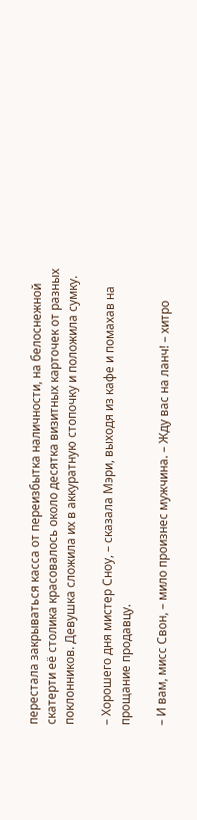перестала закрываться касса от переизбытка наличности, на белоснежной скатерти её столика красовалось около десятка визитных карточек от разных поклонников. Девушка сложила их в аккуратную стопочку и положила сумку.

– Хорошего дня мистер Сноу, – сказала Мэри, выходя из кафе и помахав на прощание продавцу.

– И вам, мисс Свон, – мило произнес мужчина. – Жду вас на ланч! – хитро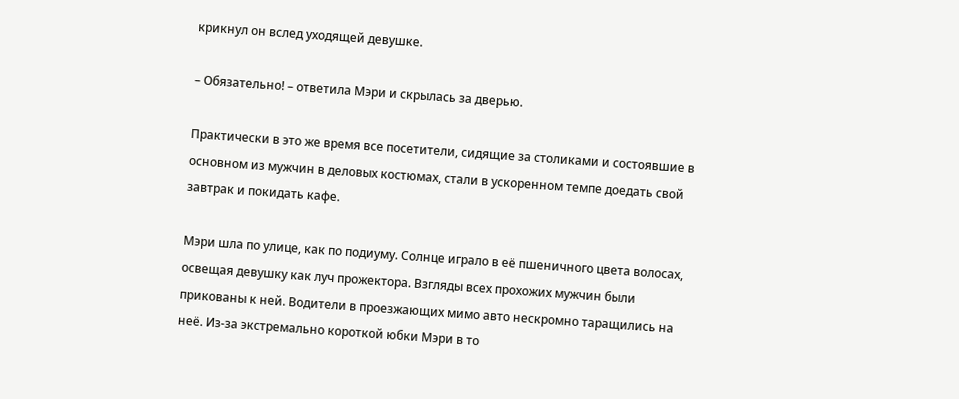крикнул он вслед уходящей девушке.

– Обязательно! – ответила Мэри и скрылась за дверью.

Практически в это же время все посетители, сидящие за столиками и состоявшие в основном из мужчин в деловых костюмах, стали в ускоренном темпе доедать свой завтрак и покидать кафе.

Мэри шла по улице, как по подиуму. Солнце играло в её пшеничного цвета волосах, освещая девушку как луч прожектора. Взгляды всех прохожих мужчин были прикованы к ней. Водители в проезжающих мимо авто нескромно таращились на неё. Из-за экстремально короткой юбки Мэри в то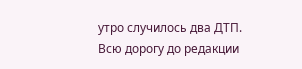утро случилось два ДТП. Всю дорогу до редакции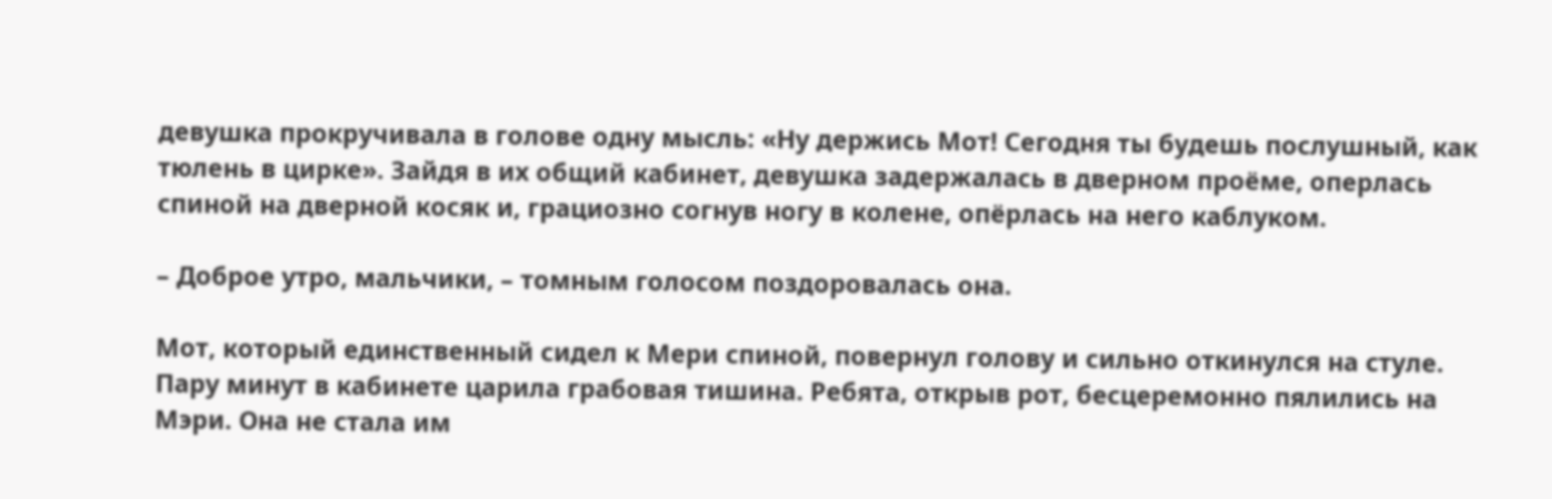девушка прокручивала в голове одну мысль: «Ну держись Мот! Сегодня ты будешь послушный, как тюлень в цирке». Зайдя в их общий кабинет, девушка задержалась в дверном проёме, оперлась спиной на дверной косяк и, грациозно согнув ногу в колене, опёрлась на него каблуком.

– Доброе утро, мальчики, – томным голосом поздоровалась она.

Мот, который единственный сидел к Мери спиной, повернул голову и сильно откинулся на стуле. Пару минут в кабинете царила грабовая тишина. Ребята, открыв рот, бесцеремонно пялились на Мэри. Она не стала им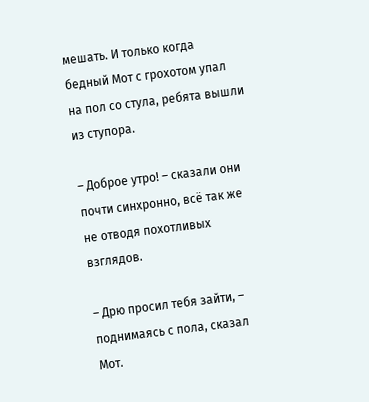мешать. И только когда бедный Мот с грохотом упал на пол со стула, ребята вышли из ступора.

– Доброе утро! – сказали они почти синхронно, всё так же не отводя похотливых взглядов.

– Дрю просил тебя зайти, – поднимаясь с пола, сказал Мот.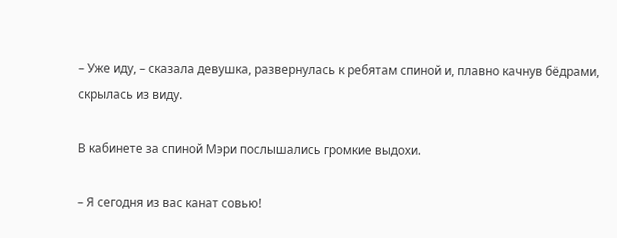– Уже иду, – сказала девушка, развернулась к ребятам спиной и, плавно качнув бёдрами, скрылась из виду.

В кабинете за спиной Мэри послышались громкие выдохи.

– Я сегодня из вас канат совью!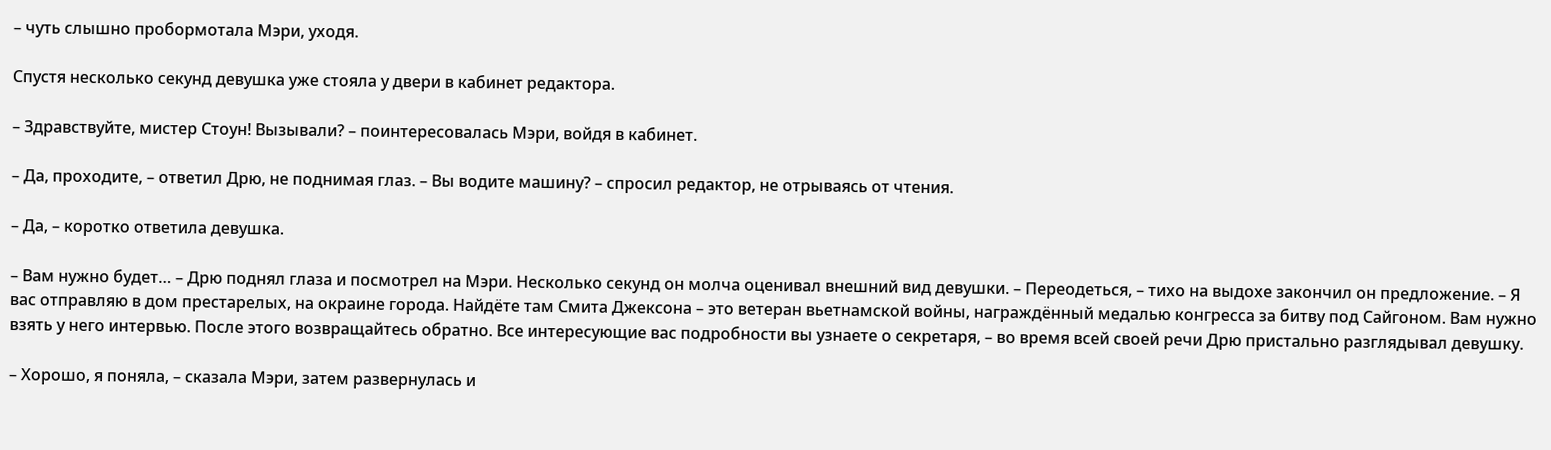– чуть слышно пробормотала Мэри, уходя.

Спустя несколько секунд девушка уже стояла у двери в кабинет редактора.

– Здравствуйте, мистер Стоун! Вызывали? – поинтересовалась Мэри, войдя в кабинет.

– Да, проходите, – ответил Дрю, не поднимая глаз. – Вы водите машину? – спросил редактор, не отрываясь от чтения.

– Да, – коротко ответила девушка.

– Вам нужно будет… – Дрю поднял глаза и посмотрел на Мэри. Несколько секунд он молча оценивал внешний вид девушки. – Переодеться, – тихо на выдохе закончил он предложение. – Я вас отправляю в дом престарелых, на окраине города. Найдёте там Смита Джексона – это ветеран вьетнамской войны, награждённый медалью конгресса за битву под Сайгоном. Вам нужно взять у него интервью. После этого возвращайтесь обратно. Все интересующие вас подробности вы узнаете о секретаря, – во время всей своей речи Дрю пристально разглядывал девушку.

– Хорошо, я поняла, – сказала Мэри, затем развернулась и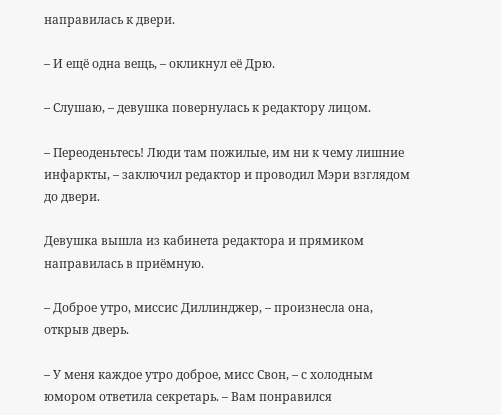направилась к двери.

– И ещё одна вещь, – окликнул её Дрю.

– Слушаю, – девушка повернулась к редактору лицом.

– Переоденьтесь! Люди там пожилые, им ни к чему лишние инфаркты, – заключил редактор и проводил Мэри взглядом до двери.

Девушка вышла из кабинета редактора и прямиком направилась в приёмную.

– Доброе утро, миссис Диллинджер, – произнесла она, открыв дверь.

– У меня каждое утро доброе, мисс Свон, – с холодным юмором ответила секретарь. – Вам понравился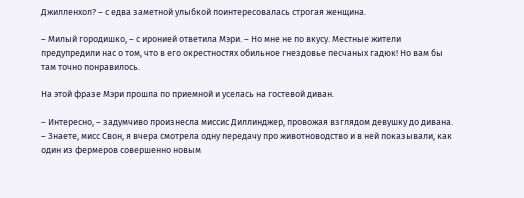Джилленхол? – с едва заметной улыбкой поинтересовалась строгая женщина.

– Милый городишко, – с иронией ответила Мэри. – Но мне не по вкусу. Местные жители предупредили нас о том, что в его окрестностях обильное гнездовье песчаных гадюк! Но вам бы там точно понравилось.

На этой фразе Мэри прошла по приемной и уселась на гостевой диван.

– Интересно, – задумчиво произнесла миссис Диллинджер, провожая взглядом девушку до дивана. – Знаете, мисс Свон, я вчера смотрела одну передачу про животноводство и в ней показывали, как один из фермеров совершенно новым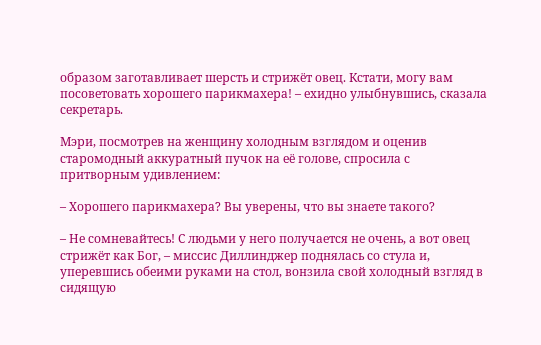образом заготавливает шерсть и стрижёт овец. Кстати, могу вам посоветовать хорошего парикмахера! – ехидно улыбнувшись, сказала секретарь.

Мэри, посмотрев на женщину холодным взглядом и оценив старомодный аккуратный пучок на её голове, спросила с притворным удивлением:

– Хорошего парикмахера? Вы уверены, что вы знаете такого?

– Не сомневайтесь! С людьми у него получается не очень, а вот овец стрижёт как Бог, – миссис Диллинджер поднялась со стула и, уперевшись обеими руками на стол, вонзила свой холодный взгляд в сидящую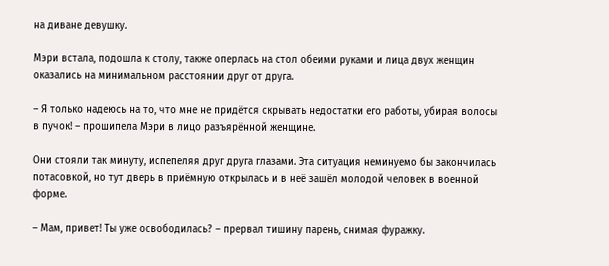на диване девушку.

Мэри встала, подошла к столу, также оперлась на стол обеими руками и лица двух женщин оказались на минимальном расстоянии друг от друга.

– Я только надеюсь на то, что мне не придётся скрывать недостатки его работы, убирая волосы в пучок! – прошипела Мэри в лицо разъярённой женщине.

Они стояли так минуту, испепеляя друг друга глазами. Эта ситуация неминуемо бы закончилась потасовкой, но тут дверь в приёмную открылась и в неё зашёл молодой человек в военной форме.

– Мам, привет! Ты уже освободилась? – прервал тишину парень, снимая фуражку.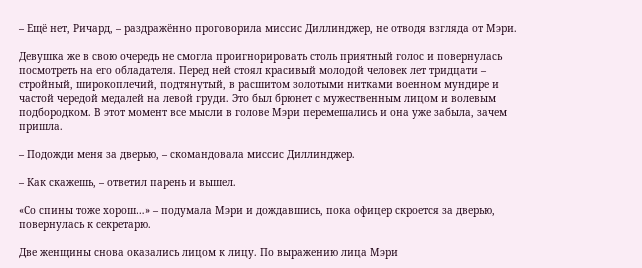– Ещё нет, Ричард, – раздражённо проговорила миссис Диллинджер, не отводя взгляда от Мэри.

Девушка же в свою очередь не смогла проигнорировать столь приятный голос и повернулась посмотреть на его обладателя. Перед ней стоял красивый молодой человек лет тридцати – стройный, широкоплечий, подтянутый, в расшитом золотыми нитками военном мундире и частой чередой медалей на левой груди. Это был брюнет с мужественным лицом и волевым подбородком. В этот момент все мысли в голове Мэри перемешались и она уже забыла, зачем пришла.

– Подожди меня за дверью, – скомандовала миссис Диллинджер.

– Как скажешь, – ответил парень и вышел.

«Со спины тоже хорош…» – подумала Мэри и дождавшись, пока офицер скроется за дверью, повернулась к секретарю.

Две женщины снова оказались лицом к лицу. По выражению лица Мэри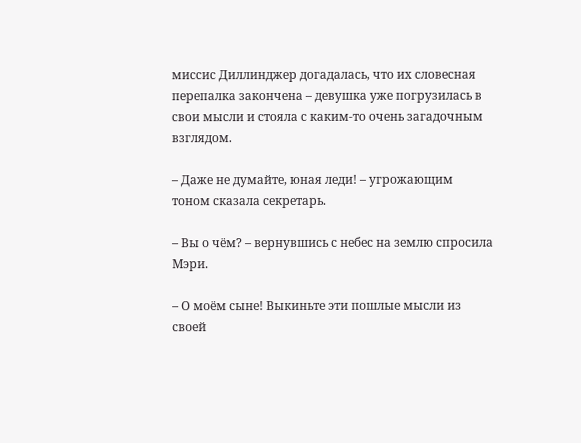миссис Диллинджер догадалась, что их словесная перепалка закончена – девушка уже погрузилась в свои мысли и стояла с каким-то очень загадочным взглядом.

– Даже не думайте, юная леди! – угрожающим тоном сказала секретарь.

– Вы о чём? – вернувшись с небес на землю спросила Мэри.

– О моём сыне! Выкиньте эти пошлые мысли из своей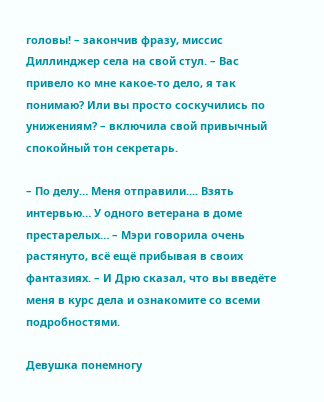головы! – закончив фразу, миссис Диллинджер села на свой стул. – Вас привело ко мне какое-то дело, я так понимаю? Или вы просто соскучились по унижениям? – включила свой привычный спокойный тон секретарь.

– По делу… Меня отправили.... Взять интервью… У одного ветерана в доме престарелых… – Мэри говорила очень растянуто, всё ещё прибывая в своих фантазиях. – И Дрю сказал, что вы введёте меня в курс дела и ознакомите со всеми подробностями.

Девушка понемногу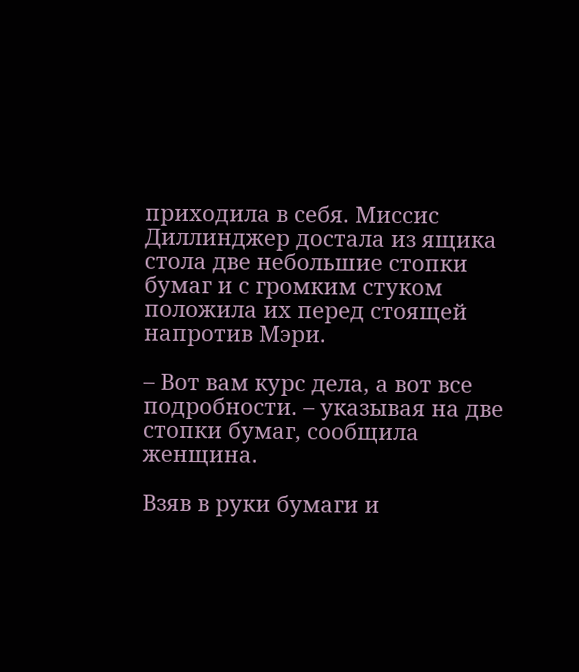приходила в себя. Миссис Диллинджер достала из ящика стола две небольшие стопки бумаг и с громким стуком положила их перед стоящей напротив Мэри.

– Вот вам курс дела, а вот все подробности. – указывая на две стопки бумаг, сообщила женщина.

Взяв в руки бумаги и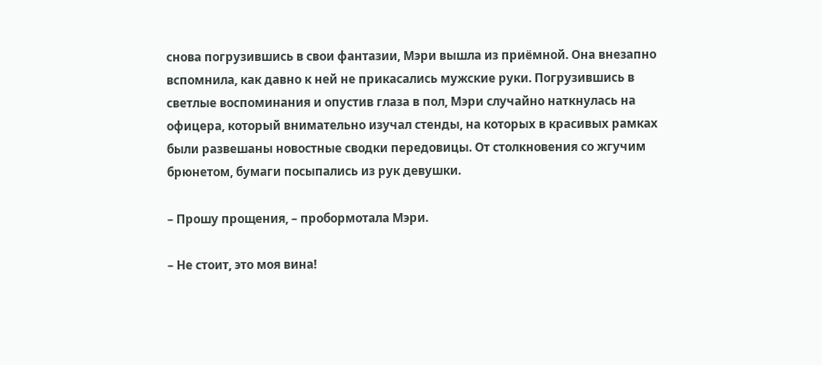снова погрузившись в свои фантазии, Мэри вышла из приёмной. Она внезапно вспомнила, как давно к ней не прикасались мужские руки. Погрузившись в светлые воспоминания и опустив глаза в пол, Мэри случайно наткнулась на офицера, который внимательно изучал стенды, на которых в красивых рамках были развешаны новостные сводки передовицы. От столкновения со жгучим брюнетом, бумаги посыпались из рук девушки.

– Прошу прощения, – пробормотала Мэри.

– Не стоит, это моя вина!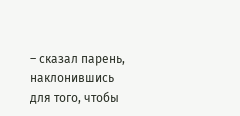– сказал парень, наклонившись для того, чтобы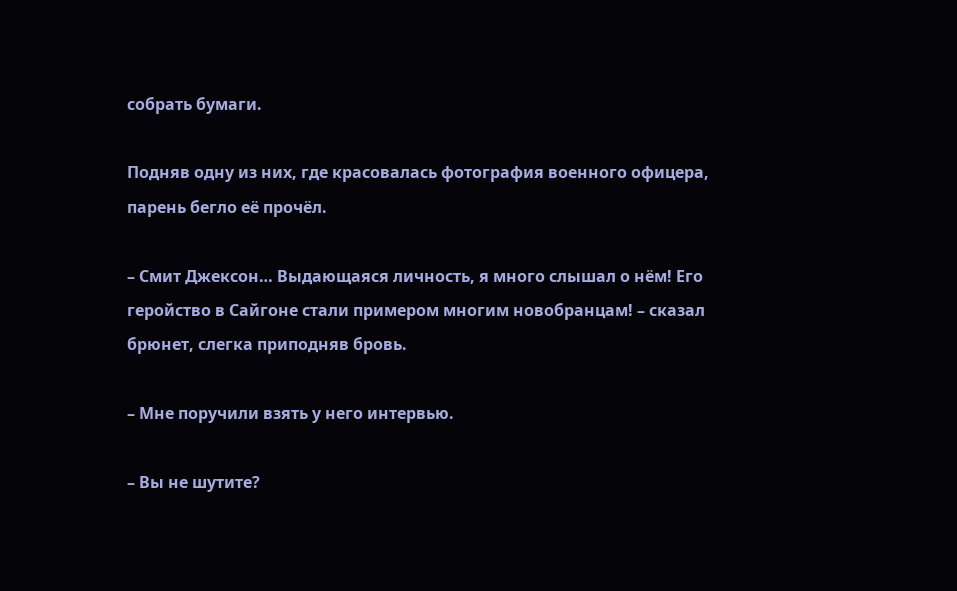собрать бумаги.

Подняв одну из них, где красовалась фотография военного офицера, парень бегло её прочёл.

– Смит Джексон… Выдающаяся личность, я много слышал о нём! Его геройство в Сайгоне стали примером многим новобранцам! – сказал брюнет, слегка приподняв бровь.

– Мне поручили взять у него интервью.

– Вы не шутите?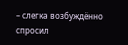– слегка возбуждённо спросил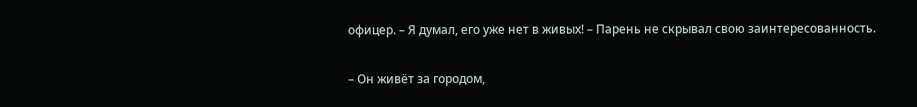офицер. – Я думал, его уже нет в живых! – Парень не скрывал свою заинтересованность.

– Он живёт за городом,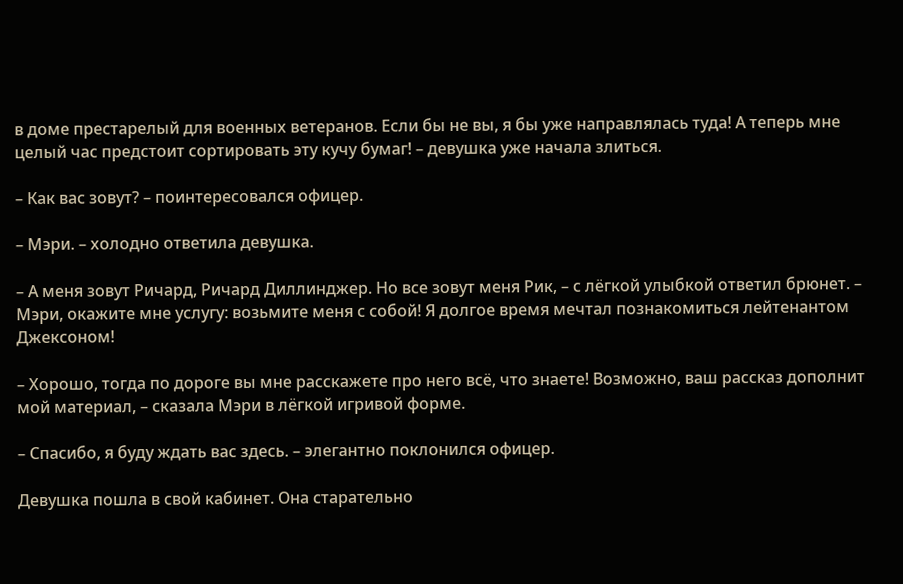в доме престарелый для военных ветеранов. Если бы не вы, я бы уже направлялась туда! А теперь мне целый час предстоит сортировать эту кучу бумаг! – девушка уже начала злиться.

– Как вас зовут? – поинтересовался офицер.

– Мэри. – холодно ответила девушка.

– А меня зовут Ричард, Ричард Диллинджер. Но все зовут меня Рик, – с лёгкой улыбкой ответил брюнет. – Мэри, окажите мне услугу: возьмите меня с собой! Я долгое время мечтал познакомиться лейтенантом Джексоном!

– Хорошо, тогда по дороге вы мне расскажете про него всё, что знаете! Возможно, ваш рассказ дополнит мой материал, – сказала Мэри в лёгкой игривой форме.

– Спасибо, я буду ждать вас здесь. – элегантно поклонился офицер.

Девушка пошла в свой кабинет. Она старательно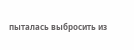пыталась выбросить из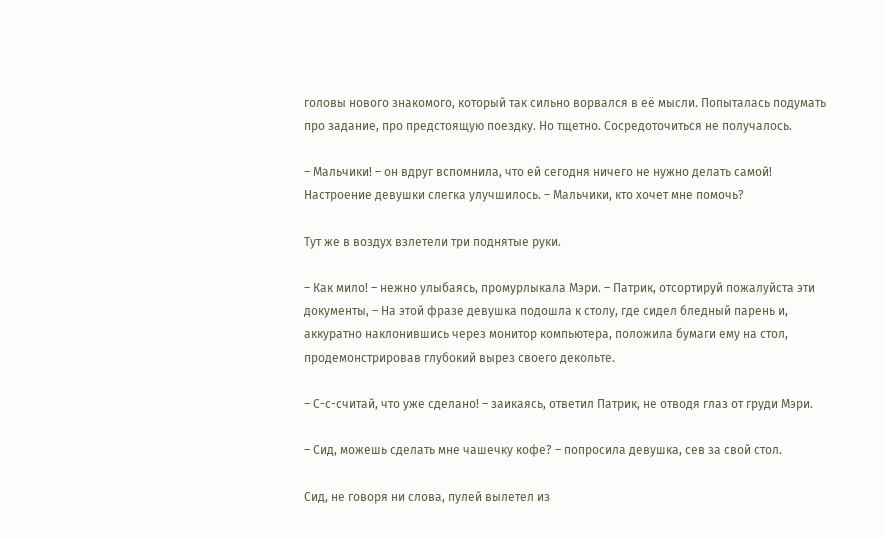головы нового знакомого, который так сильно ворвался в её мысли. Попыталась подумать про задание, про предстоящую поездку. Но тщетно. Сосредоточиться не получалось.

– Мальчики! – он вдруг вспомнила, что ей сегодня ничего не нужно делать самой! Настроение девушки слегка улучшилось. – Мальчики, кто хочет мне помочь?

Тут же в воздух взлетели три поднятые руки.

– Как мило! – нежно улыбаясь, промурлыкала Мэри. – Патрик, отсортируй пожалуйста эти документы, – На этой фразе девушка подошла к столу, где сидел бледный парень и, аккуратно наклонившись через монитор компьютера, положила бумаги ему на стол, продемонстрировав глубокий вырез своего декольте.

– С-с-считай, что уже сделано! – заикаясь, ответил Патрик, не отводя глаз от груди Мэри.

– Сид, можешь сделать мне чашечку кофе? – попросила девушка, сев за свой стол.

Сид, не говоря ни слова, пулей вылетел из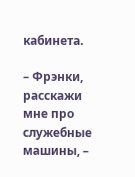кабинета.

– Фрэнки, расскажи мне про служебные машины, –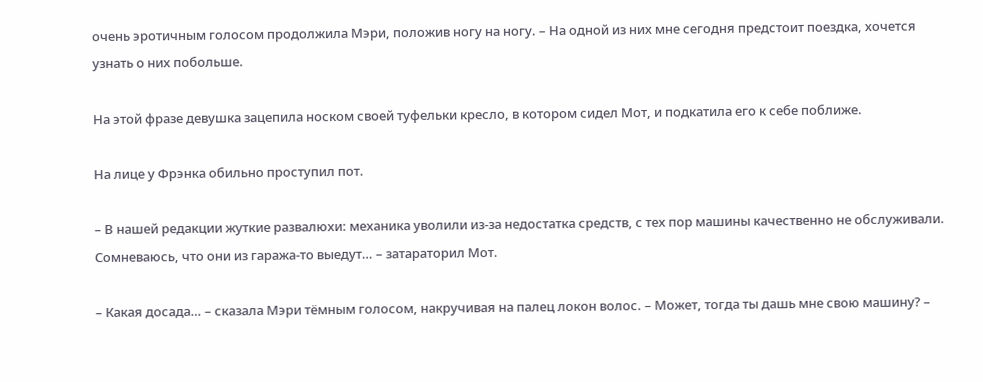очень эротичным голосом продолжила Мэри, положив ногу на ногу. – На одной из них мне сегодня предстоит поездка, хочется узнать о них побольше.

На этой фразе девушка зацепила носком своей туфельки кресло, в котором сидел Мот, и подкатила его к себе поближе.

На лице у Фрэнка обильно проступил пот.

– В нашей редакции жуткие развалюхи: механика уволили из-за недостатка средств, с тех пор машины качественно не обслуживали. Сомневаюсь, что они из гаража-то выедут… – затараторил Мот.

– Какая досада… – сказала Мэри тёмным голосом, накручивая на палец локон волос. – Может, тогда ты дашь мне свою машину? –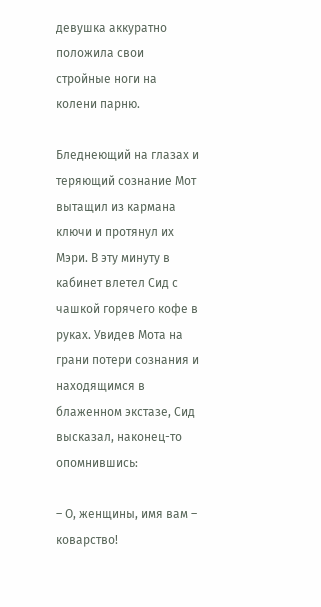девушка аккуратно положила свои стройные ноги на колени парню.

Бледнеющий на глазах и теряющий сознание Мот вытащил из кармана ключи и протянул их Мэри. В эту минуту в кабинет влетел Сид с чашкой горячего кофе в руках. Увидев Мота на грани потери сознания и находящимся в блаженном экстазе, Сид высказал, наконец-то опомнившись:

– О, женщины, имя вам – коварство!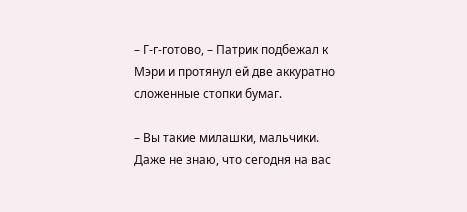– Г-г-готово, – Патрик подбежал к Мэри и протянул ей две аккуратно сложенные стопки бумаг.

– Вы такие милашки, мальчики. Даже не знаю, что сегодня на вас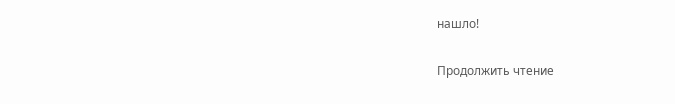нашло!

Продолжить чтение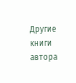Другие книги автора